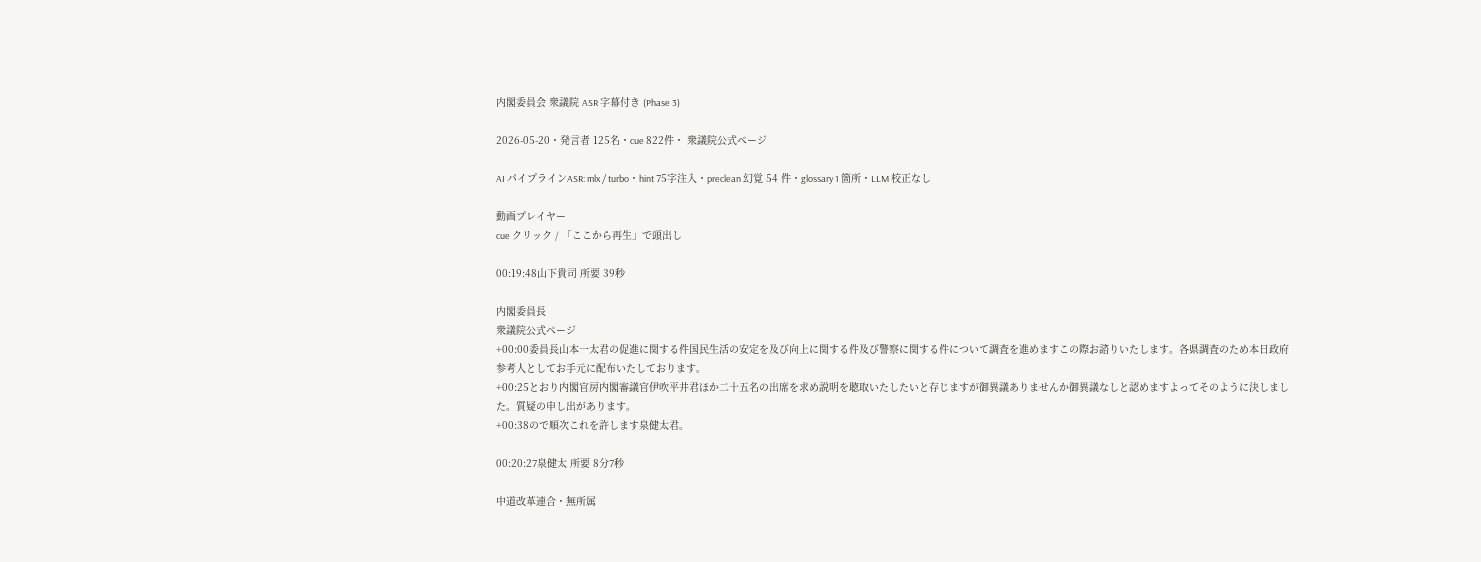内閣委員会 衆議院 ASR 字幕付き (Phase 3)

2026-05-20・発言者 125名・cue 822件・ 衆議院公式ページ

AI パイプラインASR: mlx / turbo・hint 75字注入・preclean 幻覚 54 件・glossary 1 箇所・LLM 校正なし

動画プレイヤー
cue クリック / 「ここから再生」で頭出し

00:19:48山下貴司 所要 39秒

内閣委員長
衆議院公式ページ
+00:00委員長山本一太君の促進に関する件国民生活の安定を及び向上に関する件及び警察に関する件について調査を進めますこの際お諮りいたします。各県調査のため本日政府参考人としてお手元に配布いたしております。
+00:25とおり内閣官房内閣審議官伊吹平井君ほか二十五名の出席を求め説明を聴取いたしたいと存じますが御異議ありませんか御異議なしと認めますよってそのように決しました。質疑の申し出があります。
+00:38ので順次これを許します泉健太君。

00:20:27泉健太 所要 8分7秒

中道改革連合・無所属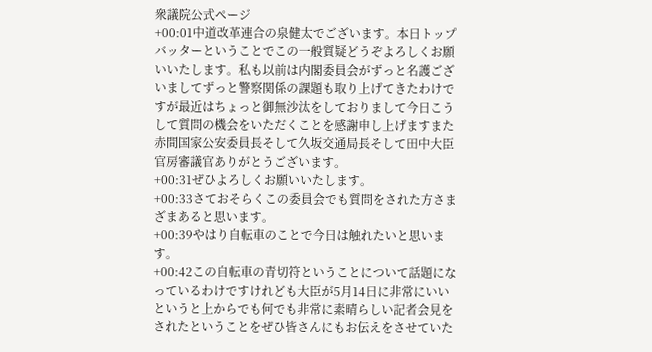衆議院公式ページ
+00:01中道改革連合の泉健太でございます。本日トップバッターということでこの一般質疑どうぞよろしくお願いいたします。私も以前は内閣委員会がずっと名護ございましてずっと警察関係の課題も取り上げてきたわけですが最近はちょっと御無沙汰をしておりまして今日こうして質問の機会をいただくことを感謝申し上げますまた赤間国家公安委員長そして久坂交通局長そして田中大臣官房審議官ありがとうございます。
+00:31ぜひよろしくお願いいたします。
+00:33さておそらくこの委員会でも質問をされた方さまざまあると思います。
+00:39やはり自転車のことで今日は触れたいと思います。
+00:42この自転車の青切符ということについて話題になっているわけですけれども大臣が5月14日に非常にいいというと上からでも何でも非常に素晴らしい記者会見をされたということをぜひ皆さんにもお伝えをさせていた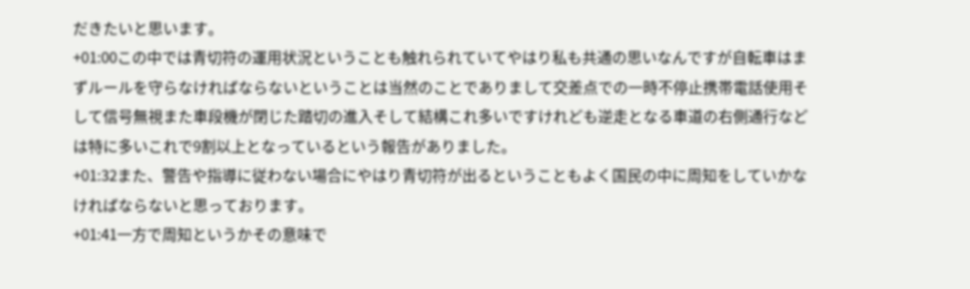だきたいと思います。
+01:00この中では青切符の運用状況ということも触れられていてやはり私も共通の思いなんですが自転車はまずルールを守らなければならないということは当然のことでありまして交差点での一時不停止携帯電話使用そして信号無視また車段機が閉じた踏切の進入そして結構これ多いですけれども逆走となる車道の右側通行などは特に多いこれで9割以上となっているという報告がありました。
+01:32また、警告や指導に従わない場合にやはり青切符が出るということもよく国民の中に周知をしていかなければならないと思っております。
+01:41一方で周知というかその意味で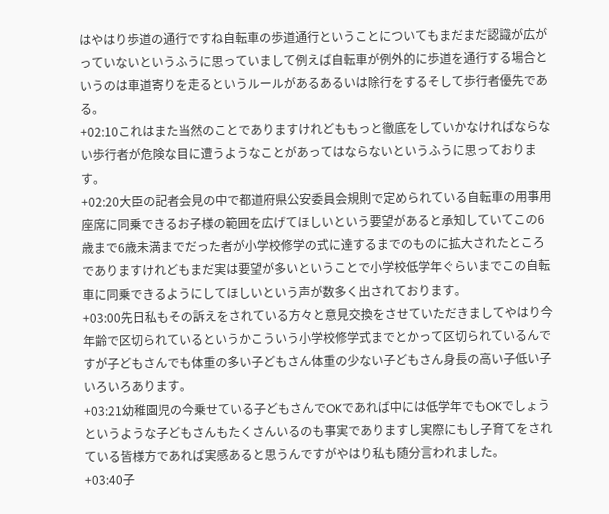はやはり歩道の通行ですね自転車の歩道通行ということについてもまだまだ認識が広がっていないというふうに思っていまして例えば自転車が例外的に歩道を通行する場合というのは車道寄りを走るというルールがあるあるいは除行をするそして歩行者優先である。
+02:10これはまた当然のことでありますけれどももっと徹底をしていかなければならない歩行者が危険な目に遭うようなことがあってはならないというふうに思っております。
+02:20大臣の記者会見の中で都道府県公安委員会規則で定められている自転車の用事用座席に同乗できるお子様の範囲を広げてほしいという要望があると承知していてこの6歳まで6歳未満までだった者が小学校修学の式に達するまでのものに拡大されたところでありますけれどもまだ実は要望が多いということで小学校低学年ぐらいまでこの自転車に同乗できるようにしてほしいという声が数多く出されております。
+03:00先日私もその訴えをされている方々と意見交換をさせていただきましてやはり今年齢で区切られているというかこういう小学校修学式までとかって区切られているんですが子どもさんでも体重の多い子どもさん体重の少ない子どもさん身長の高い子低い子いろいろあります。
+03:21幼稚園児の今乗せている子どもさんでOKであれば中には低学年でもOKでしょうというような子どもさんもたくさんいるのも事実でありますし実際にもし子育てをされている皆様方であれば実感あると思うんですがやはり私も随分言われました。
+03:40子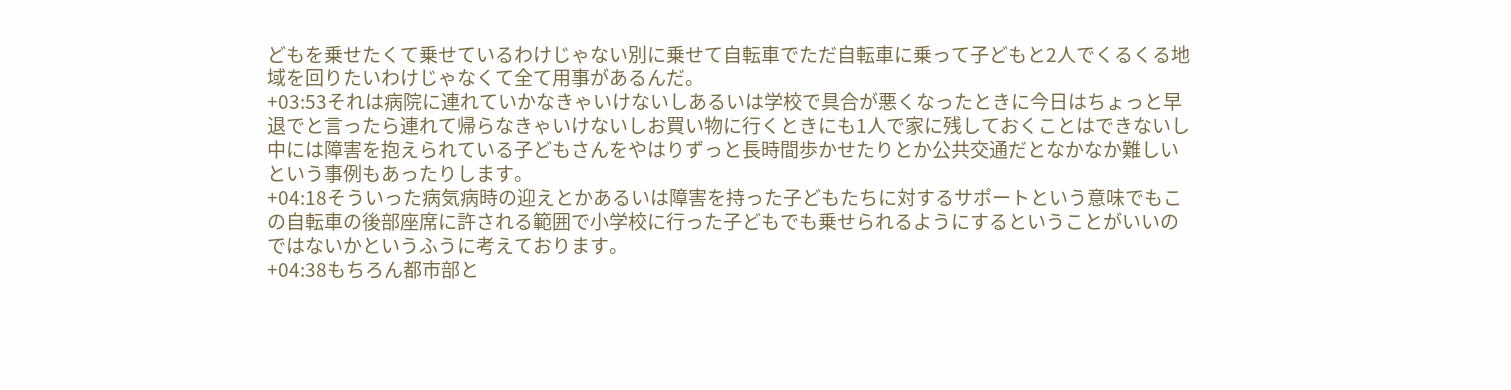どもを乗せたくて乗せているわけじゃない別に乗せて自転車でただ自転車に乗って子どもと2人でくるくる地域を回りたいわけじゃなくて全て用事があるんだ。
+03:53それは病院に連れていかなきゃいけないしあるいは学校で具合が悪くなったときに今日はちょっと早退でと言ったら連れて帰らなきゃいけないしお買い物に行くときにも1人で家に残しておくことはできないし中には障害を抱えられている子どもさんをやはりずっと長時間歩かせたりとか公共交通だとなかなか難しいという事例もあったりします。
+04:18そういった病気病時の迎えとかあるいは障害を持った子どもたちに対するサポートという意味でもこの自転車の後部座席に許される範囲で小学校に行った子どもでも乗せられるようにするということがいいのではないかというふうに考えております。
+04:38もちろん都市部と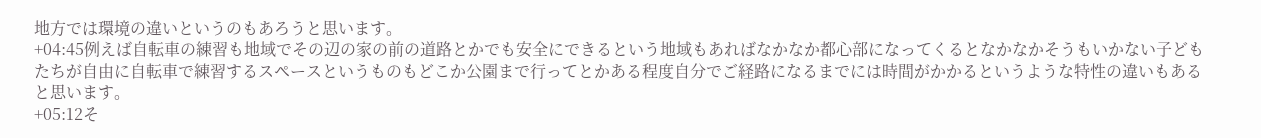地方では環境の違いというのもあろうと思います。
+04:45例えば自転車の練習も地域でその辺の家の前の道路とかでも安全にできるという地域もあればなかなか都心部になってくるとなかなかそうもいかない子どもたちが自由に自転車で練習するスペースというものもどこか公園まで行ってとかある程度自分でご経路になるまでには時間がかかるというような特性の違いもあると思います。
+05:12そ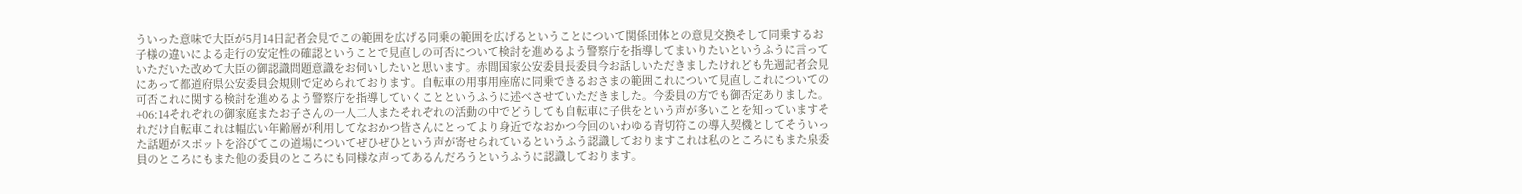ういった意味で大臣が5月14日記者会見でこの範囲を広げる同乗の範囲を広げるということについて関係団体との意見交換そして同乗するお子様の違いによる走行の安定性の確認ということで見直しの可否について検討を進めるよう警察庁を指導してまいりたいというふうに言っていただいた改めて大臣の御認識問題意識をお伺いしたいと思います。赤間国家公安委員長委員今お話しいただきましたけれども先週記者会見にあって都道府県公安委員会規則で定められております。自転車の用事用座席に同乗できるおさまの範囲これについて見直しこれについての可否これに関する検討を進めるよう警察庁を指導していくことというふうに述べさせていただきました。今委員の方でも御否定ありました。
+06:14それぞれの御家庭またお子さんの一人二人またそれぞれの活動の中でどうしても自転車に子供をという声が多いことを知っていますそれだけ自転車これは幅広い年齢層が利用してなおかつ皆さんにとってより身近でなおかつ今回のいわゆる青切符この導入契機としてそういった話題がスポットを浴びてこの道場についてぜひぜひという声が寄せられているというふう認識しておりますこれは私のところにもまた泉委員のところにもまた他の委員のところにも同様な声ってあるんだろうというふうに認識しております。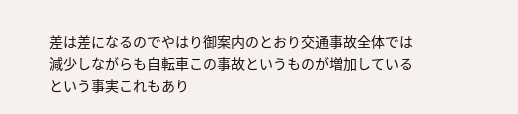差は差になるのでやはり御案内のとおり交通事故全体では減少しながらも自転車この事故というものが増加しているという事実これもあり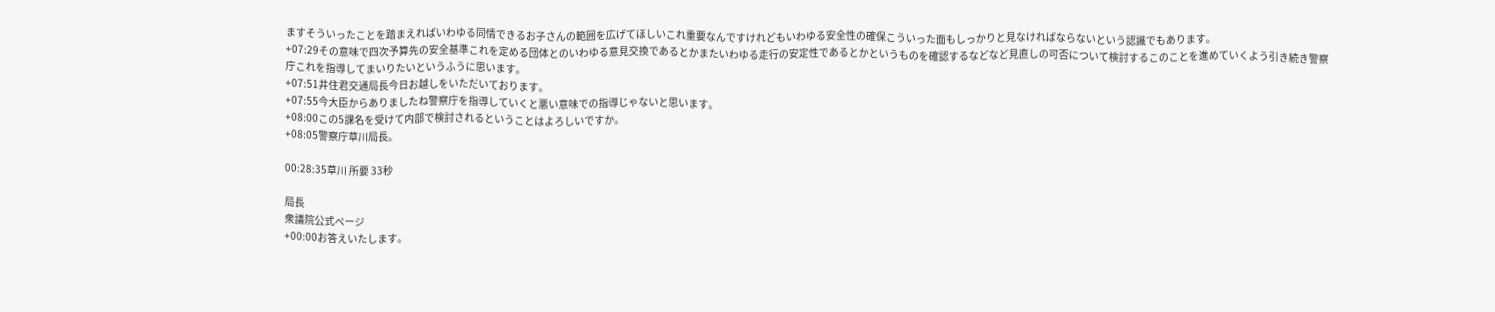ますそういったことを踏まえればいわゆる同情できるお子さんの範囲を広げてほしいこれ重要なんですけれどもいわゆる安全性の確保こういった面もしっかりと見なければならないという認識でもあります。
+07:29その意味で四次予算先の安全基準これを定める団体とのいわゆる意見交換であるとかまたいわゆる走行の安定性であるとかというものを確認するなどなど見直しの可否について検討するこのことを進めていくよう引き続き警察庁これを指導してまいりたいというふうに思います。
+07:51井住君交通局長今日お越しをいただいております。
+07:55今大臣からありましたね警察庁を指導していくと悪い意味での指導じゃないと思います。
+08:00この5課名を受けて内部で検討されるということはよろしいですか。
+08:05警察庁草川局長。

00:28:35草川 所要 33秒

局長
衆議院公式ページ
+00:00お答えいたします。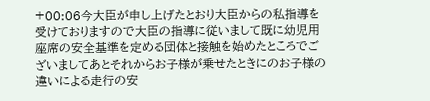+00:06今大臣が申し上げたとおり大臣からの私指導を受けておりますので大臣の指導に従いまして既に幼児用座席の安全基準を定める団体と接触を始めたところでございましてあとそれからお子様が乗せたときにのお子様の違いによる走行の安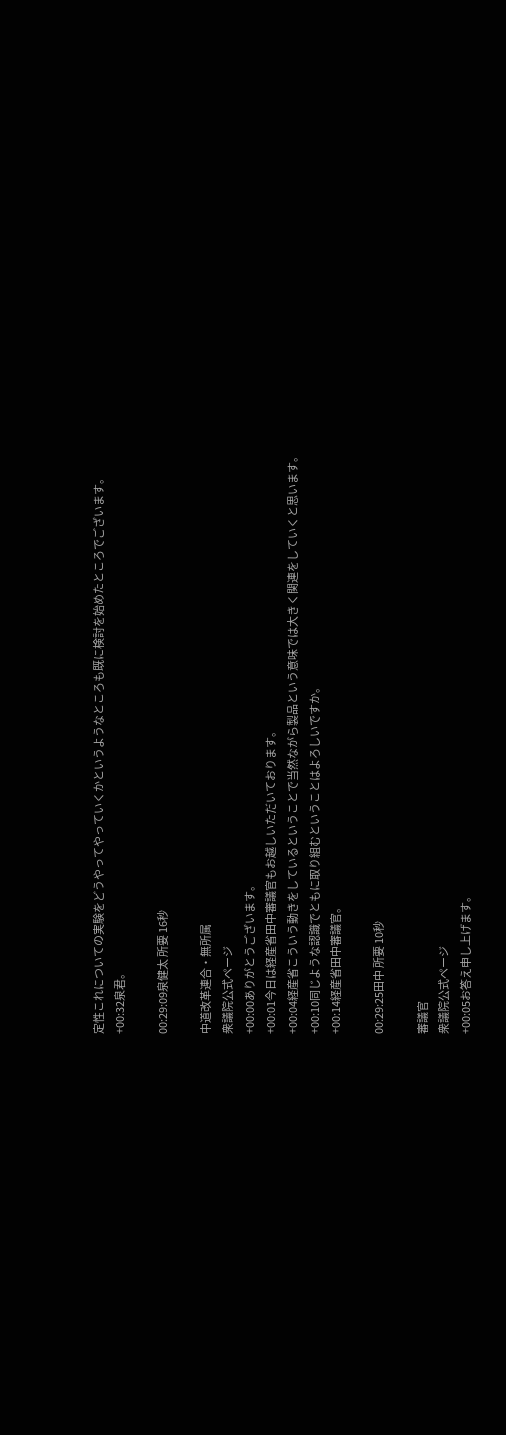定性これについての実験をどうやってやっていくかというようなところも既に検討を始めたところでございます。
+00:32泉君。

00:29:09泉健太 所要 16秒

中道改革連合・無所属
衆議院公式ページ
+00:00ありがとうございます。
+00:01今日は経産省田中審議官もお越しいただいております。
+00:04経産省こういう動きをしているということで当然ながら製品という意味では大きく関連をしていくと思います。
+00:10同じような認識でともに取り組むということはよろしいですか。
+00:14経産省田中審議官。

00:29:25田中 所要 10秒

審議官
衆議院公式ページ
+00:05お答え申し上げます。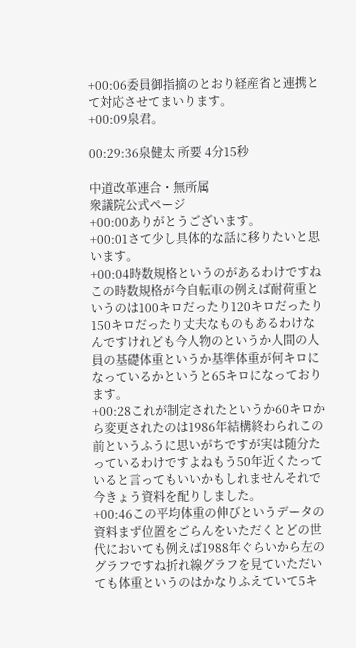+00:06委員御指摘のとおり経産省と連携とて対応させてまいります。
+00:09泉君。

00:29:36泉健太 所要 4分15秒

中道改革連合・無所属
衆議院公式ページ
+00:00ありがとうございます。
+00:01さて少し具体的な話に移りたいと思います。
+00:04時数規格というのがあるわけですねこの時数規格が今自転車の例えば耐荷重というのは100キロだったり120キロだったり150キロだったり丈夫なものもあるわけなんですけれども今人物のというか人間の人員の基礎体重というか基準体重が何キロになっているかというと65キロになっております。
+00:28これが制定されたというか60キロから変更されたのは1986年結構終わられこの前というふうに思いがちですが実は随分たっているわけですよねもう50年近くたっていると言ってもいいかもしれませんそれで今きょう資料を配りしました。
+00:46この平均体重の伸びというデータの資料まず位置をごらんをいただくとどの世代においても例えば1988年ぐらいから左のグラフですね折れ線グラフを見ていただいても体重というのはかなりふえていて5キ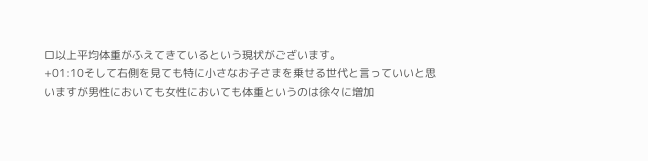ロ以上平均体重がふえてきているという現状がございます。
+01:10そして右側を見ても特に小さなお子さまを乗せる世代と言っていいと思いますが男性においても女性においても体重というのは徐々に増加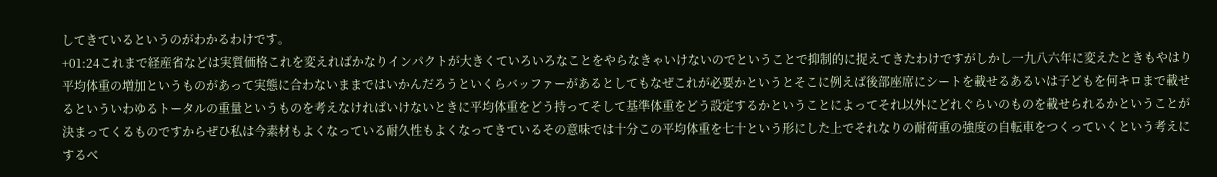してきているというのがわかるわけです。
+01:24これまで経産省などは実質価格これを変えればかなりインパクトが大きくていろいろなことをやらなきゃいけないのでということで抑制的に捉えてきたわけですがしかし一九八六年に変えたときもやはり平均体重の増加というものがあって実態に合わないままではいかんだろうといくらバッファーがあるとしてもなぜこれが必要かというとそこに例えば後部座席にシートを載せるあるいは子どもを何キロまで載せるといういわゆるトータルの重量というものを考えなければいけないときに平均体重をどう持ってそして基準体重をどう設定するかということによってそれ以外にどれぐらいのものを載せられるかということが決まってくるものですからぜひ私は今素材もよくなっている耐久性もよくなってきているその意味では十分この平均体重を七十という形にした上でそれなりの耐荷重の強度の自転車をつくっていくという考えにするべ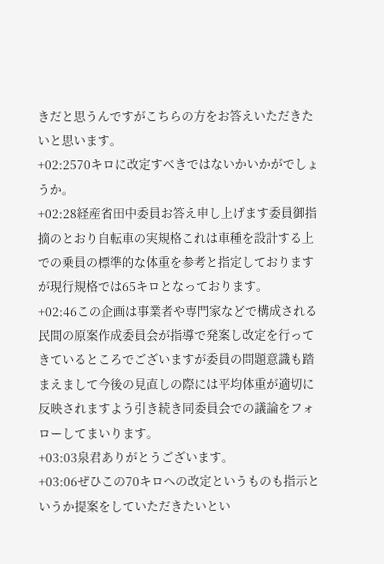きだと思うんですがこちらの方をお答えいただきたいと思います。
+02:2570キロに改定すべきではないかいかがでしょうか。
+02:28経産省田中委員お答え申し上げます委員御指摘のとおり自転車の実規格これは車種を設計する上での乗員の標準的な体重を参考と指定しておりますが現行規格では65キロとなっております。
+02:46この企画は事業者や専門家などで構成される民間の原案作成委員会が指導で発案し改定を行ってきているところでございますが委員の問題意識も踏まえまして今後の見直しの際には平均体重が適切に反映されますよう引き続き同委員会での議論をフォローしてまいります。
+03:03泉君ありがとうございます。
+03:06ぜひこの70キロへの改定というものも指示というか提案をしていただきたいとい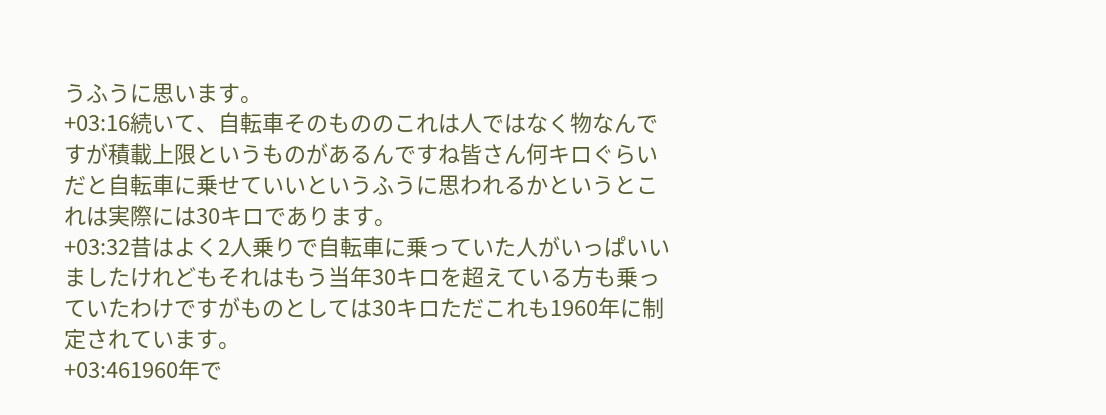うふうに思います。
+03:16続いて、自転車そのもののこれは人ではなく物なんですが積載上限というものがあるんですね皆さん何キロぐらいだと自転車に乗せていいというふうに思われるかというとこれは実際には30キロであります。
+03:32昔はよく2人乗りで自転車に乗っていた人がいっぱいいましたけれどもそれはもう当年30キロを超えている方も乗っていたわけですがものとしては30キロただこれも1960年に制定されています。
+03:461960年で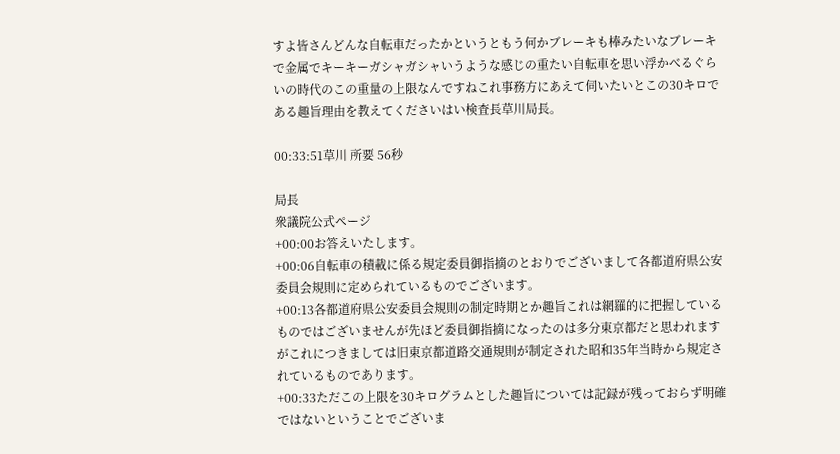すよ皆さんどんな自転車だったかというともう何かブレーキも棒みたいなブレーキで金属でキーキーガシャガシャいうような感じの重たい自転車を思い浮かべるぐらいの時代のこの重量の上限なんですねこれ事務方にあえて伺いたいとこの30キロである趣旨理由を教えてくださいはい検査長草川局長。

00:33:51草川 所要 56秒

局長
衆議院公式ページ
+00:00お答えいたします。
+00:06自転車の積載に係る規定委員御指摘のとおりでございまして各都道府県公安委員会規則に定められているものでございます。
+00:13各都道府県公安委員会規則の制定時期とか趣旨これは網羅的に把握しているものではございませんが先ほど委員御指摘になったのは多分東京都だと思われますがこれにつきましては旧東京都道路交通規則が制定された昭和35年当時から規定されているものであります。
+00:33ただこの上限を30キログラムとした趣旨については記録が残っておらず明確ではないということでございま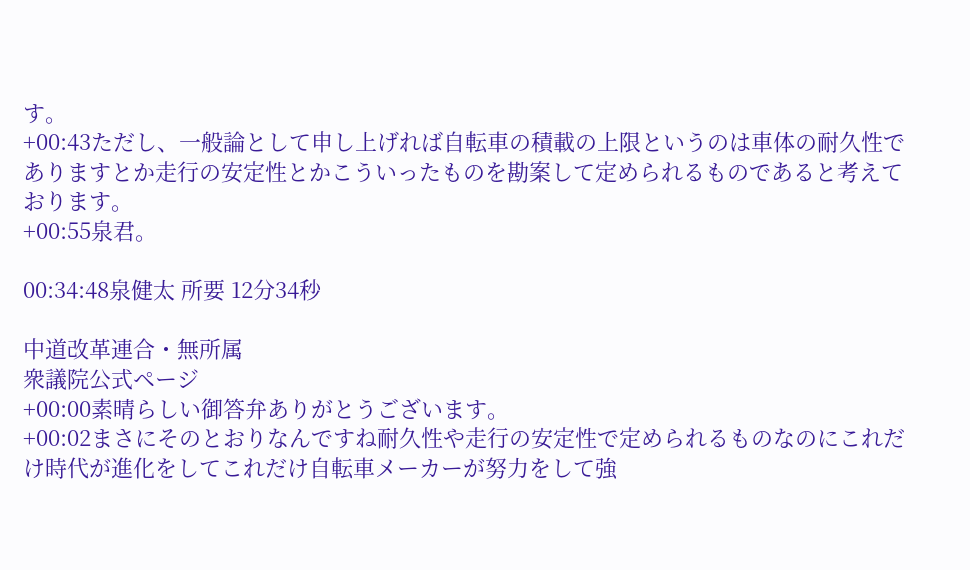す。
+00:43ただし、一般論として申し上げれば自転車の積載の上限というのは車体の耐久性でありますとか走行の安定性とかこういったものを勘案して定められるものであると考えております。
+00:55泉君。

00:34:48泉健太 所要 12分34秒

中道改革連合・無所属
衆議院公式ページ
+00:00素晴らしい御答弁ありがとうございます。
+00:02まさにそのとおりなんですね耐久性や走行の安定性で定められるものなのにこれだけ時代が進化をしてこれだけ自転車メーカーが努力をして強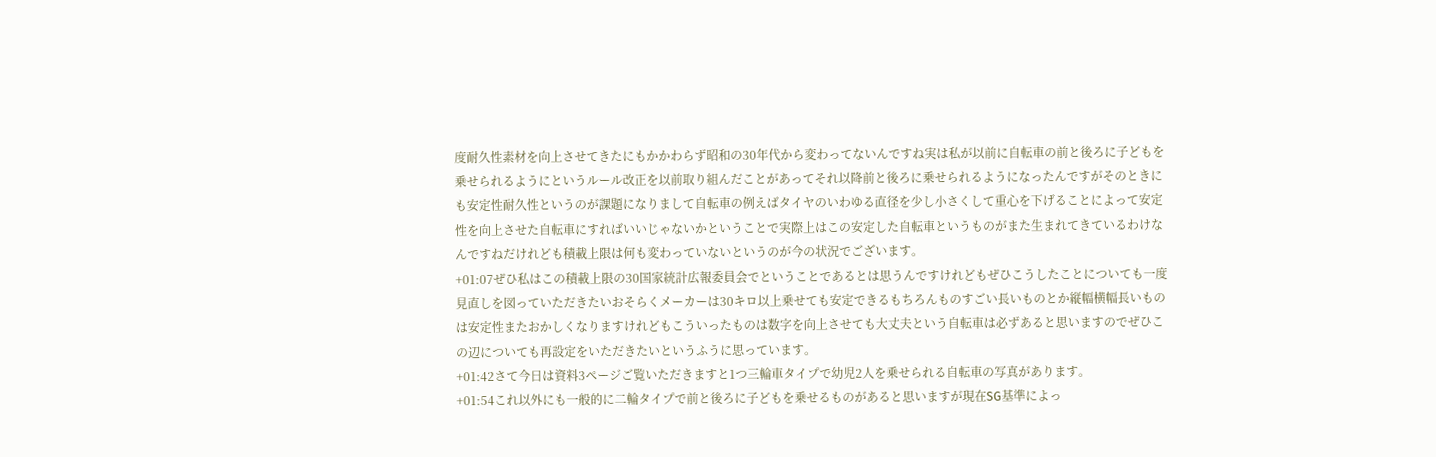度耐久性素材を向上させてきたにもかかわらず昭和の30年代から変わってないんですね実は私が以前に自転車の前と後ろに子どもを乗せられるようにというルール改正を以前取り組んだことがあってそれ以降前と後ろに乗せられるようになったんですがそのときにも安定性耐久性というのが課題になりまして自転車の例えばタイヤのいわゆる直径を少し小さくして重心を下げることによって安定性を向上させた自転車にすればいいじゃないかということで実際上はこの安定した自転車というものがまた生まれてきているわけなんですねだけれども積載上限は何も変わっていないというのが今の状況でございます。
+01:07ぜひ私はこの積載上限の30国家統計広報委員会でということであるとは思うんですけれどもぜひこうしたことについても一度見直しを図っていただきたいおそらくメーカーは30キロ以上乗せても安定できるもちろんものすごい長いものとか縦幅横幅長いものは安定性またおかしくなりますけれどもこういったものは数字を向上させても大丈夫という自転車は必ずあると思いますのでぜひこの辺についても再設定をいただきたいというふうに思っています。
+01:42さて今日は資料3ページご覧いただきますと1つ三輪車タイプで幼児2人を乗せられる自転車の写真があります。
+01:54これ以外にも一般的に二輪タイプで前と後ろに子どもを乗せるものがあると思いますが現在SG基準によっ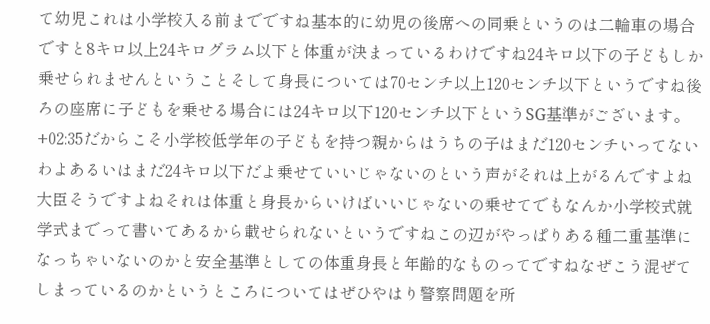て幼児これは小学校入る前までですね基本的に幼児の後席への同乗というのは二輪車の場合ですと8キロ以上24キログラム以下と体重が決まっているわけですね24キロ以下の子どもしか乗せられませんということそして身長については70センチ以上120センチ以下というですね後ろの座席に子どもを乗せる場合には24キロ以下120センチ以下というSG基準がございます。
+02:35だからこそ小学校低学年の子どもを持つ親からはうちの子はまだ120センチいってないわよあるいはまだ24キロ以下だよ乗せていいじゃないのという声がそれは上がるんですよね大臣そうですよねそれは体重と身長からいけばいいじゃないの乗せてでもなんか小学校式就学式までって書いてあるから載せられないというですねこの辺がやっぱりある種二重基準になっちゃいないのかと安全基準としての体重身長と年齢的なものってですねなぜこう混ぜてしまっているのかというところについてはぜひやはり警察問題を所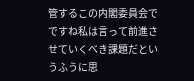管するこの内閣委員会でですね私は言って前進させていくべき課題だというふうに思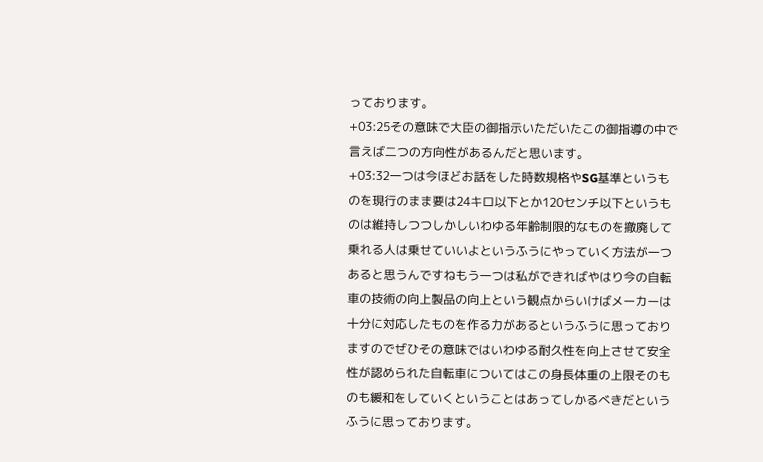っております。
+03:25その意味で大臣の御指示いただいたこの御指導の中で言えば二つの方向性があるんだと思います。
+03:32一つは今ほどお話をした時数規格やSG基準というものを現行のまま要は24キロ以下とか120センチ以下というものは維持しつつしかしいわゆる年齢制限的なものを撤廃して乗れる人は乗せていいよというふうにやっていく方法が一つあると思うんですねもう一つは私ができればやはり今の自転車の技術の向上製品の向上という観点からいけばメーカーは十分に対応したものを作る力があるというふうに思っておりますのでぜひその意味ではいわゆる耐久性を向上させて安全性が認められた自転車についてはこの身長体重の上限そのものも緩和をしていくということはあってしかるべきだというふうに思っております。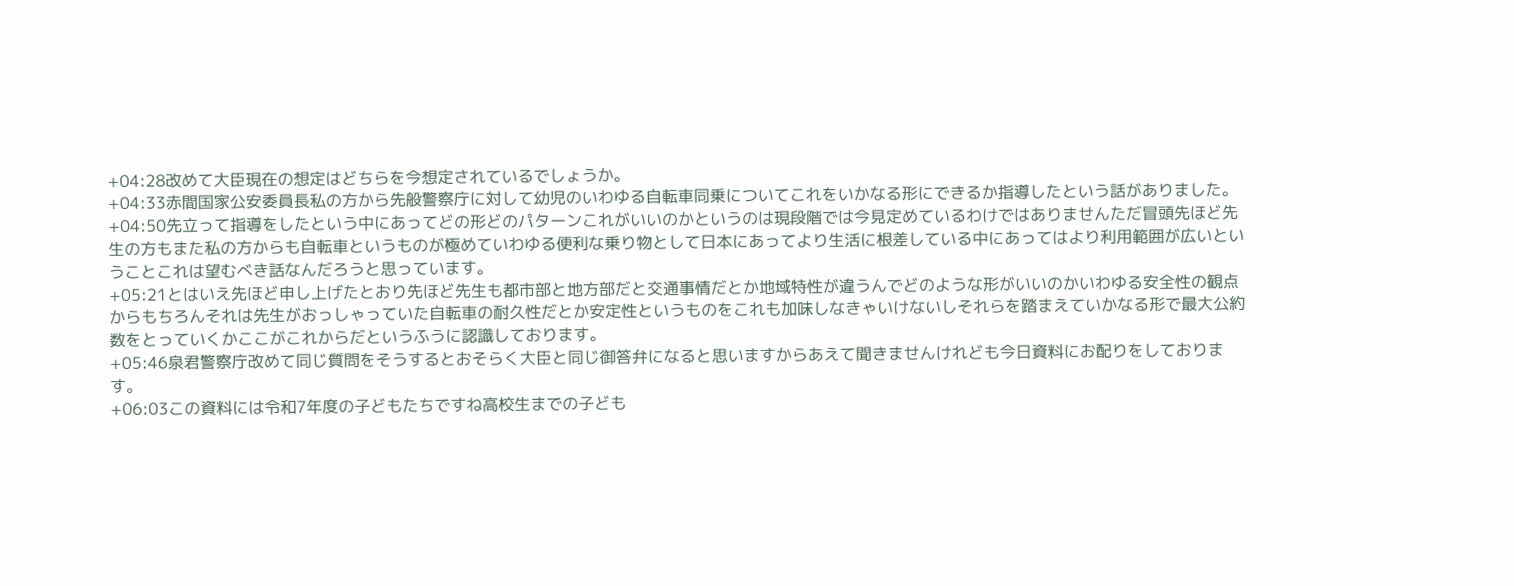+04:28改めて大臣現在の想定はどちらを今想定されているでしょうか。
+04:33赤間国家公安委員長私の方から先般警察庁に対して幼児のいわゆる自転車同乗についてこれをいかなる形にできるか指導したという話がありました。
+04:50先立って指導をしたという中にあってどの形どのパターンこれがいいのかというのは現段階では今見定めているわけではありませんただ冒頭先ほど先生の方もまた私の方からも自転車というものが極めていわゆる便利な乗り物として日本にあってより生活に根差している中にあってはより利用範囲が広いということこれは望むべき話なんだろうと思っています。
+05:21とはいえ先ほど申し上げたとおり先ほど先生も都市部と地方部だと交通事情だとか地域特性が違うんでどのような形がいいのかいわゆる安全性の観点からもちろんそれは先生がおっしゃっていた自転車の耐久性だとか安定性というものをこれも加味しなきゃいけないしそれらを踏まえていかなる形で最大公約数をとっていくかここがこれからだというふうに認識しております。
+05:46泉君警察庁改めて同じ質問をそうするとおそらく大臣と同じ御答弁になると思いますからあえて聞きませんけれども今日資料にお配りをしております。
+06:03この資料には令和7年度の子どもたちですね高校生までの子ども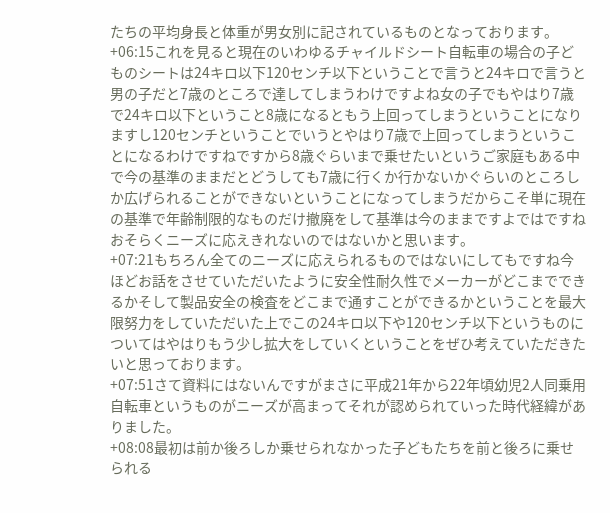たちの平均身長と体重が男女別に記されているものとなっております。
+06:15これを見ると現在のいわゆるチャイルドシート自転車の場合の子どものシートは24キロ以下120センチ以下ということで言うと24キロで言うと男の子だと7歳のところで達してしまうわけですよね女の子でもやはり7歳で24キロ以下ということ8歳になるともう上回ってしまうということになりますし120センチということでいうとやはり7歳で上回ってしまうということになるわけですねですから8歳ぐらいまで乗せたいというご家庭もある中で今の基準のままだとどうしても7歳に行くか行かないかぐらいのところしか広げられることができないということになってしまうだからこそ単に現在の基準で年齢制限的なものだけ撤廃をして基準は今のままですよではですねおそらくニーズに応えきれないのではないかと思います。
+07:21もちろん全てのニーズに応えられるものではないにしてもですね今ほどお話をさせていただいたように安全性耐久性でメーカーがどこまでできるかそして製品安全の検査をどこまで通すことができるかということを最大限努力をしていただいた上でこの24キロ以下や120センチ以下というものについてはやはりもう少し拡大をしていくということをぜひ考えていただきたいと思っております。
+07:51さて資料にはないんですがまさに平成21年から22年頃幼児2人同乗用自転車というものがニーズが高まってそれが認められていった時代経緯がありました。
+08:08最初は前か後ろしか乗せられなかった子どもたちを前と後ろに乗せられる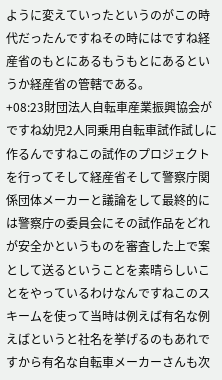ように変えていったというのがこの時代だったんですねその時にはですね経産省のもとにあるもうもとにあるというか経産省の管轄である。
+08:23財団法人自転車産業振興協会がですね幼児2人同乗用自転車試作試しに作るんですねこの試作のプロジェクトを行ってそして経産省そして警察庁関係団体メーカーと議論をして最終的には警察庁の委員会にその試作品をどれが安全かというものを審査した上で案として送るということを素晴らしいことをやっているわけなんですねこのスキームを使って当時は例えば有名な例えばというと社名を挙げるのもあれですから有名な自転車メーカーさんも次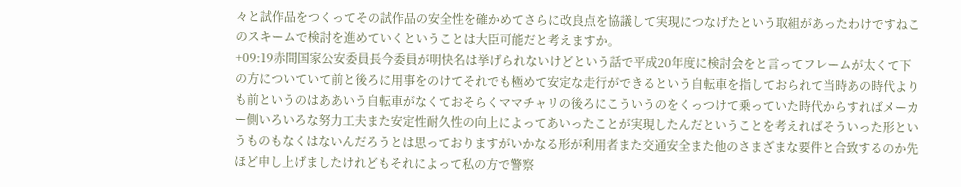々と試作品をつくってその試作品の安全性を確かめてさらに改良点を協議して実現につなげたという取組があったわけですねこのスキームで検討を進めていくということは大臣可能だと考えますか。
+09:19赤間国家公安委員長今委員が明快名は挙げられないけどという話で平成20年度に検討会をと言ってフレームが太くて下の方についていて前と後ろに用事をのけてそれでも極めて安定な走行ができるという自転車を指しておられて当時あの時代よりも前というのはああいう自転車がなくておそらくママチャリの後ろにこういうのをくっつけて乗っていた時代からすればメーカー側いろいろな努力工夫また安定性耐久性の向上によってあいったことが実現したんだということを考えればそういった形というものもなくはないんだろうとは思っておりますがいかなる形が利用者また交通安全また他のさまざまな要件と合致するのか先ほど申し上げましたけれどもそれによって私の方で警察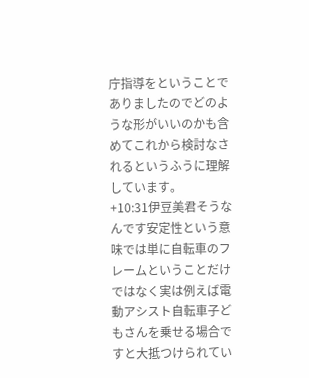庁指導をということでありましたのでどのような形がいいのかも含めてこれから検討なされるというふうに理解しています。
+10:31伊豆美君そうなんです安定性という意味では単に自転車のフレームということだけではなく実は例えば電動アシスト自転車子どもさんを乗せる場合ですと大抵つけられてい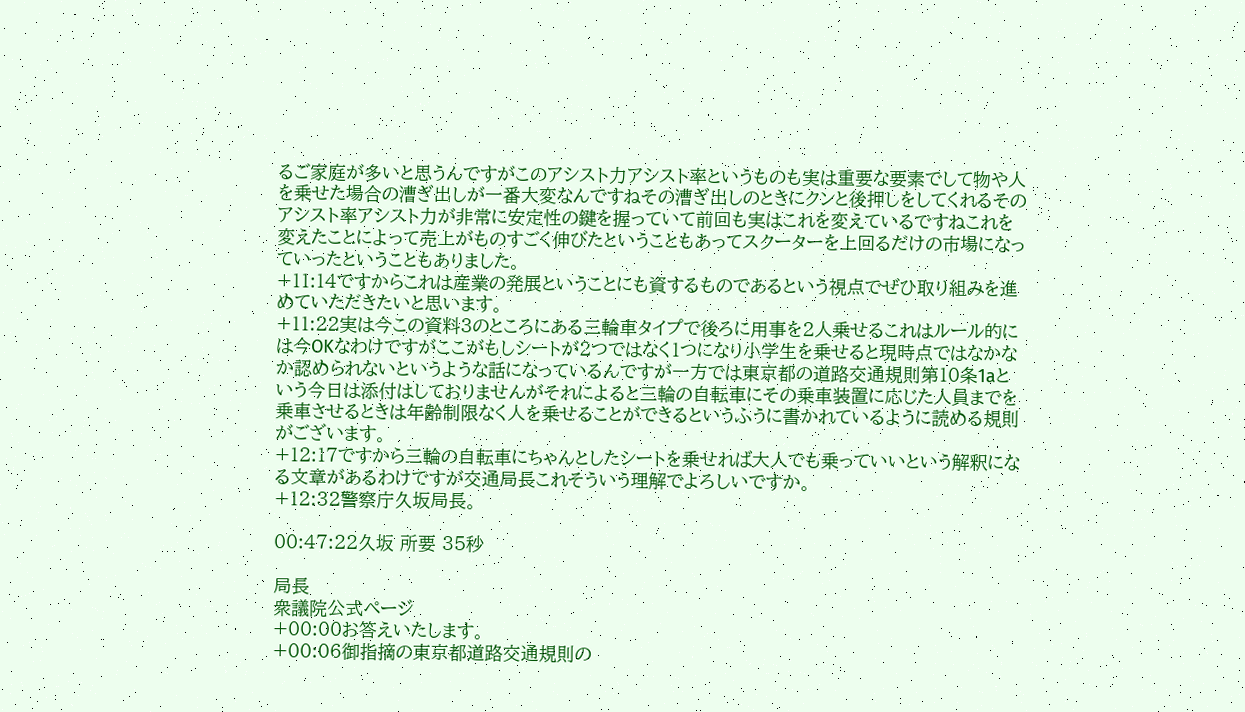るご家庭が多いと思うんですがこのアシスト力アシスト率というものも実は重要な要素でして物や人を乗せた場合の漕ぎ出しが一番大変なんですねその漕ぎ出しのときにクンと後押しをしてくれるそのアシスト率アシスト力が非常に安定性の鍵を握っていて前回も実はこれを変えているですねこれを変えたことによって売上がものすごく伸びたということもあってスクーターを上回るだけの市場になっていったということもありました。
+11:14ですからこれは産業の発展ということにも資するものであるという視点でぜひ取り組みを進めていただきたいと思います。
+11:22実は今この資料3のところにある三輪車タイプで後ろに用事を2人乗せるこれはルール的には今OKなわけですがここがもしシートが2つではなく1つになり小学生を乗せると現時点ではなかなか認められないというような話になっているんですが一方では東京都の道路交通規則第10条1aという今日は添付はしておりませんがそれによると三輪の自転車にその乗車装置に応じた人員までを乗車させるときは年齢制限なく人を乗せることができるというふうに書かれているように読める規則がございます。
+12:17ですから三輪の自転車にちゃんとしたシートを乗せれば大人でも乗っていいという解釈になる文章があるわけですが交通局長これそういう理解でよろしいですか。
+12:32警察庁久坂局長。

00:47:22久坂 所要 35秒

局長
衆議院公式ページ
+00:00お答えいたします。
+00:06御指摘の東京都道路交通規則の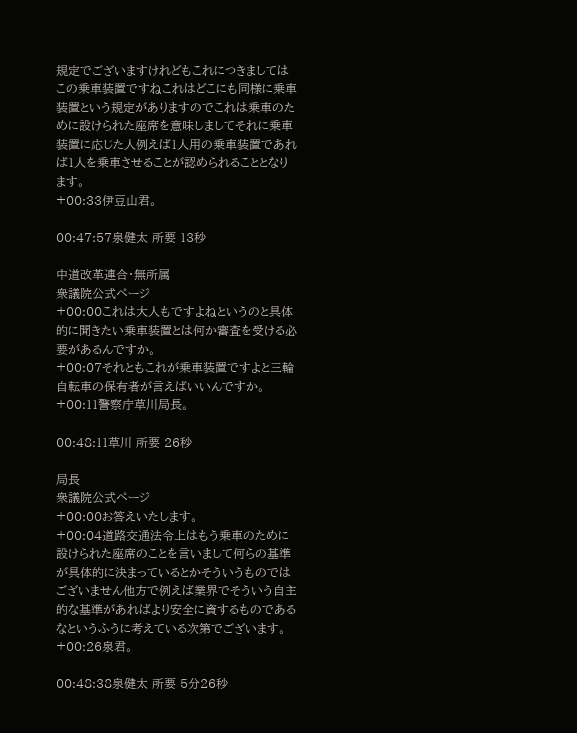規定でございますけれどもこれにつきましてはこの乗車装置ですねこれはどこにも同様に乗車装置という規定がありますのでこれは乗車のために設けられた座席を意味しましてそれに乗車装置に応じた人例えば1人用の乗車装置であれば1人を乗車させることが認められることとなります。
+00:33伊豆山君。

00:47:57泉健太 所要 13秒

中道改革連合・無所属
衆議院公式ページ
+00:00これは大人もですよねというのと具体的に聞きたい乗車装置とは何か審査を受ける必要があるんですか。
+00:07それともこれが乗車装置ですよと三輪自転車の保有者が言えばいいんですか。
+00:11警察庁草川局長。

00:48:11草川 所要 26秒

局長
衆議院公式ページ
+00:00お答えいたします。
+00:04道路交通法令上はもう乗車のために設けられた座席のことを言いまして何らの基準が具体的に決まっているとかそういうものではございません他方で例えば業界でそういう自主的な基準があればより安全に資するものであるなというふうに考えている次第でございます。
+00:26泉君。

00:48:38泉健太 所要 5分26秒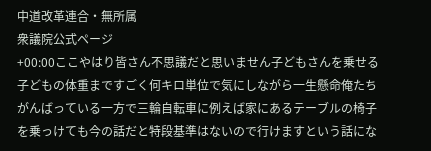中道改革連合・無所属
衆議院公式ページ
+00:00ここやはり皆さん不思議だと思いません子どもさんを乗せる子どもの体重まですごく何キロ単位で気にしながら一生懸命俺たちがんばっている一方で三輪自転車に例えば家にあるテーブルの椅子を乗っけても今の話だと特段基準はないので行けますという話にな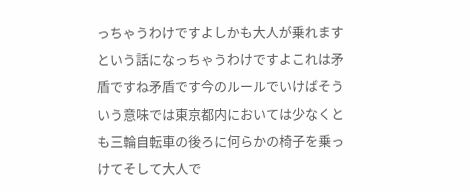っちゃうわけですよしかも大人が乗れますという話になっちゃうわけですよこれは矛盾ですね矛盾です今のルールでいけばそういう意味では東京都内においては少なくとも三輪自転車の後ろに何らかの椅子を乗っけてそして大人で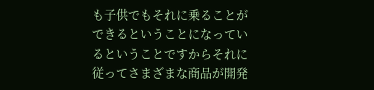も子供でもそれに乗ることができるということになっているということですからそれに従ってさまざまな商品が開発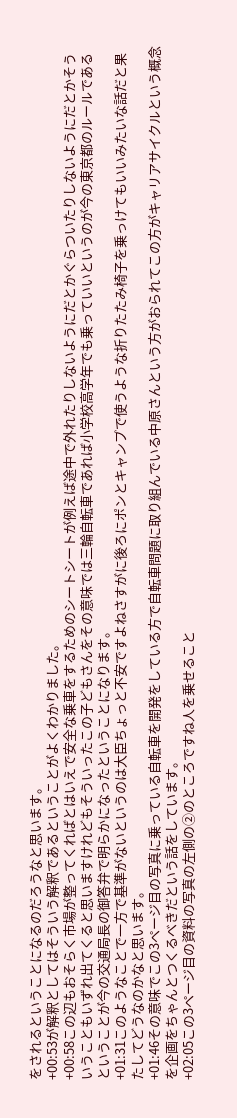をされるということになるのだろうなと思います。
+00:53が解釈としてはそういう解釈であるということがよくわかりました。
+00:58この辺もおそらく市場が整ってくればとはいえで安全な乗車をするためのシートシートが例えば途中で外れたりしないようにだとかぐらついたりしないようにだとかそういうこともいずれ出てくると思いますけれどもそういったこの子どもさんをその意味では三輪自転車であれば小学校高学年でも乗っていいというのが今の東京都のルールであるということが今の交通局長の御答弁で明らかになったということになります。
+01:31このようなことで一方で基準がないというのは大臣ちょっと不安ですよねさすがに後ろにポンとキャンプで使うような折りたたみ椅子を乗っけてもいいみたいな話だと果たしてどうなのかなと思います。
+01:46その意味でこの3ページ目の写真に乗っている自転車を開発をしている方で自転車問題に取り組んでいる中原さんという方がおられてこの方がキャリアサイクルという概念を企画をちゃんとつくるべきだという話をしています。
+02:05この3ページ目の資料の写真の左側の②のところですね人を乗せること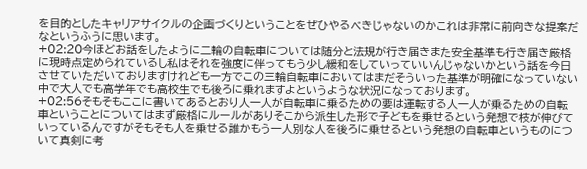を目的としたキャリアサイクルの企画づくりということをぜひやるべきじゃないのかこれは非常に前向きな提案だなというふうに思います。
+02:20今ほどお話をしたように二輪の自転車については随分と法規が行き届きまた安全基準も行き届き厳格に現時点定められているし私はそれを強度に伴ってもう少し緩和をしていっていいんじゃないかという話を今日させていただいておりますけれども一方でこの三輪自転車においてはまだそういった基準が明確になっていない中で大人でも高学年でも高校生でも後ろに乗れますよというような状況になっております。
+02:56そもそもここに書いてあるとおり人一人が自転車に乗るための要は運転する人一人が乗るための自転車ということについてはまず厳格にルールがありそこから派生した形で子どもを乗せるという発想で枝が伸びていっているんですがそもそも人を乗せる誰かもう一人別な人を後ろに乗せるという発想の自転車というものについて真剣に考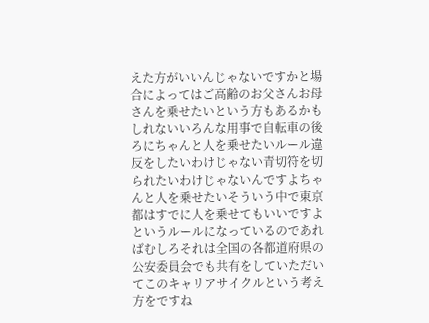えた方がいいんじゃないですかと場合によってはご高齢のお父さんお母さんを乗せたいという方もあるかもしれないいろんな用事で自転車の後ろにちゃんと人を乗せたいルール違反をしたいわけじゃない青切符を切られたいわけじゃないんですよちゃんと人を乗せたいそういう中で東京都はすでに人を乗せてもいいですよというルールになっているのであればむしろそれは全国の各都道府県の公安委員会でも共有をしていただいてこのキャリアサイクルという考え方をですね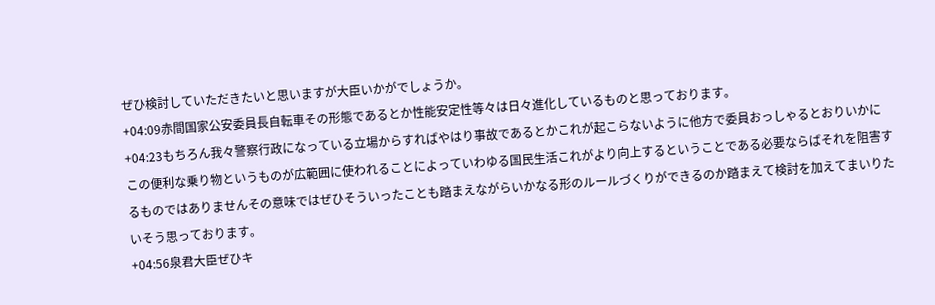ぜひ検討していただきたいと思いますが大臣いかがでしょうか。
+04:09赤間国家公安委員長自転車その形態であるとか性能安定性等々は日々進化しているものと思っております。
+04:23もちろん我々警察行政になっている立場からすればやはり事故であるとかこれが起こらないように他方で委員おっしゃるとおりいかにこの便利な乗り物というものが広範囲に使われることによっていわゆる国民生活これがより向上するということである必要ならばそれを阻害するものではありませんその意味ではぜひそういったことも踏まえながらいかなる形のルールづくりができるのか踏まえて検討を加えてまいりたいそう思っております。
+04:56泉君大臣ぜひキ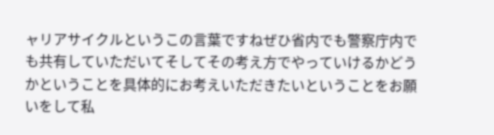ャリアサイクルというこの言葉ですねぜひ省内でも警察庁内でも共有していただいてそしてその考え方でやっていけるかどうかということを具体的にお考えいただきたいということをお願いをして私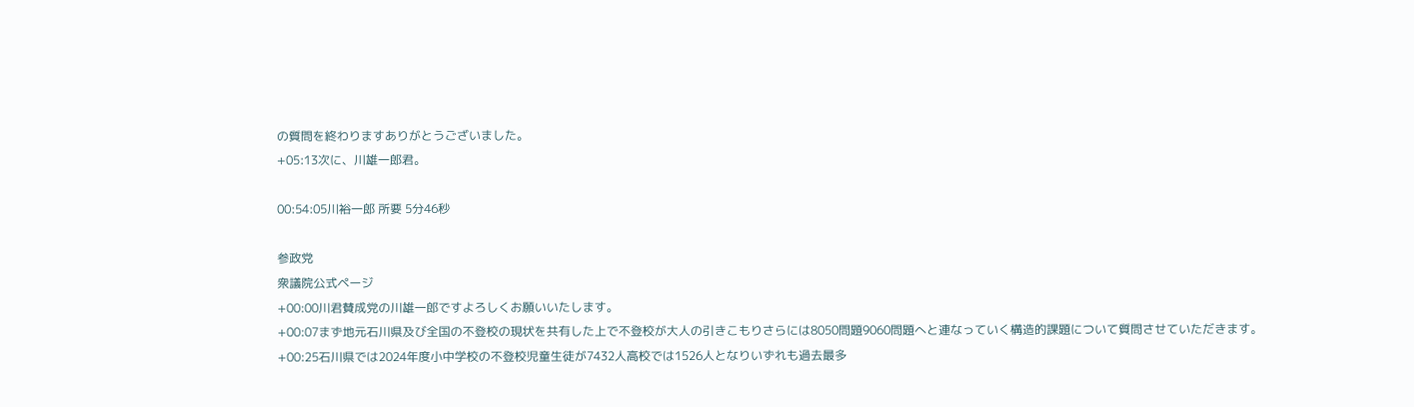の質問を終わりますありがとうございました。
+05:13次に、川雄一郎君。

00:54:05川裕一郎 所要 5分46秒

参政党
衆議院公式ページ
+00:00川君賛成党の川雄一郎ですよろしくお願いいたします。
+00:07まず地元石川県及び全国の不登校の現状を共有した上で不登校が大人の引きこもりさらには8050問題9060問題へと連なっていく構造的課題について質問させていただきます。
+00:25石川県では2024年度小中学校の不登校児童生徒が7432人高校では1526人となりいずれも過去最多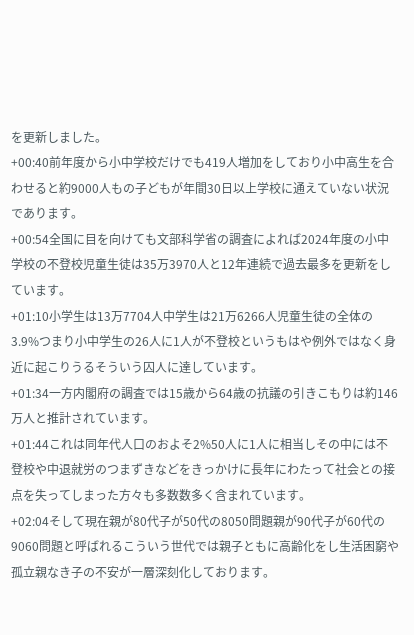を更新しました。
+00:40前年度から小中学校だけでも419人増加をしており小中高生を合わせると約9000人もの子どもが年間30日以上学校に通えていない状況であります。
+00:54全国に目を向けても文部科学省の調査によれば2024年度の小中学校の不登校児童生徒は35万3970人と12年連続で過去最多を更新をしています。
+01:10小学生は13万7704人中学生は21万6266人児童生徒の全体の3.9%つまり小中学生の26人に1人が不登校というもはや例外ではなく身近に起こりうるそういう囚人に達しています。
+01:34一方内閣府の調査では15歳から64歳の抗議の引きこもりは約146万人と推計されています。
+01:44これは同年代人口のおよそ2%50人に1人に相当しその中には不登校や中退就労のつまずきなどをきっかけに長年にわたって社会との接点を失ってしまった方々も多数数多く含まれています。
+02:04そして現在親が80代子が50代の8050問題親が90代子が60代の9060問題と呼ばれるこういう世代では親子ともに高齢化をし生活困窮や孤立親なき子の不安が一層深刻化しております。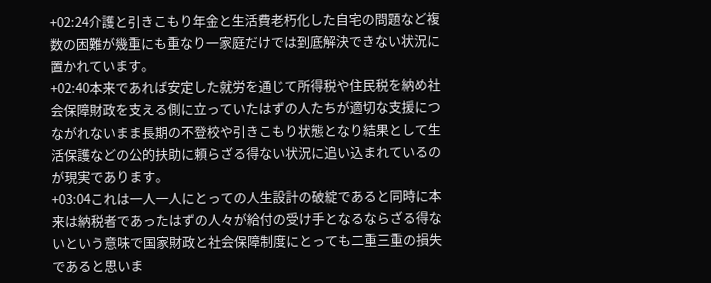+02:24介護と引きこもり年金と生活費老朽化した自宅の問題など複数の困難が幾重にも重なり一家庭だけでは到底解決できない状況に置かれています。
+02:40本来であれば安定した就労を通じて所得税や住民税を納め社会保障財政を支える側に立っていたはずの人たちが適切な支援につながれないまま長期の不登校や引きこもり状態となり結果として生活保護などの公的扶助に頼らざる得ない状況に追い込まれているのが現実であります。
+03:04これは一人一人にとっての人生設計の破綻であると同時に本来は納税者であったはずの人々が給付の受け手となるならざる得ないという意味で国家財政と社会保障制度にとっても二重三重の損失であると思いま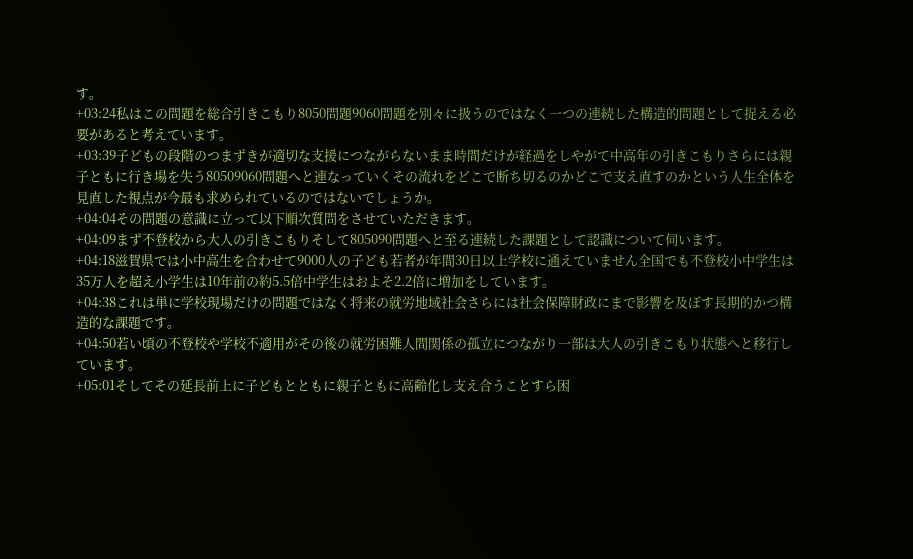す。
+03:24私はこの問題を総合引きこもり8050問題9060問題を別々に扱うのではなく一つの連続した構造的問題として捉える必要があると考えています。
+03:39子どもの段階のつまずきが適切な支援につながらないまま時間だけが経過をしやがて中高年の引きこもりさらには親子ともに行き場を失う80509060問題へと連なっていくその流れをどこで断ち切るのかどこで支え直すのかという人生全体を見直した視点が今最も求められているのではないでしょうか。
+04:04その問題の意識に立って以下順次質問をさせていただきます。
+04:09まず不登校から大人の引きこもりそして805090問題へと至る連続した課題として認識について伺います。
+04:18滋賀県では小中高生を合わせて9000人の子ども若者が年間30日以上学校に通えていません全国でも不登校小中学生は35万人を超え小学生は10年前の約5.5倍中学生はおよそ2.2倍に増加をしています。
+04:38これは単に学校現場だけの問題ではなく将来の就労地域社会さらには社会保障財政にまで影響を及ぼす長期的かつ構造的な課題です。
+04:50若い頃の不登校や学校不適用がその後の就労困難人間関係の孤立につながり一部は大人の引きこもり状態へと移行しています。
+05:01そしてその延長前上に子どもとともに親子ともに高齢化し支え合うことすら困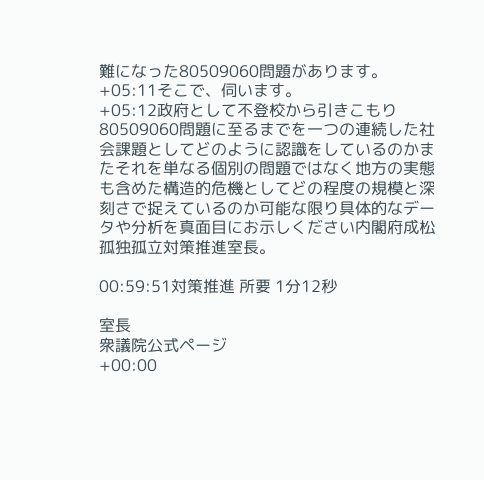難になった80509060問題があります。
+05:11そこで、伺います。
+05:12政府として不登校から引きこもり80509060問題に至るまでを一つの連続した社会課題としてどのように認識をしているのかまたそれを単なる個別の問題ではなく地方の実態も含めた構造的危機としてどの程度の規模と深刻さで捉えているのか可能な限り具体的なデータや分析を真面目にお示しください内閣府成松孤独孤立対策推進室長。

00:59:51対策推進 所要 1分12秒

室長
衆議院公式ページ
+00:00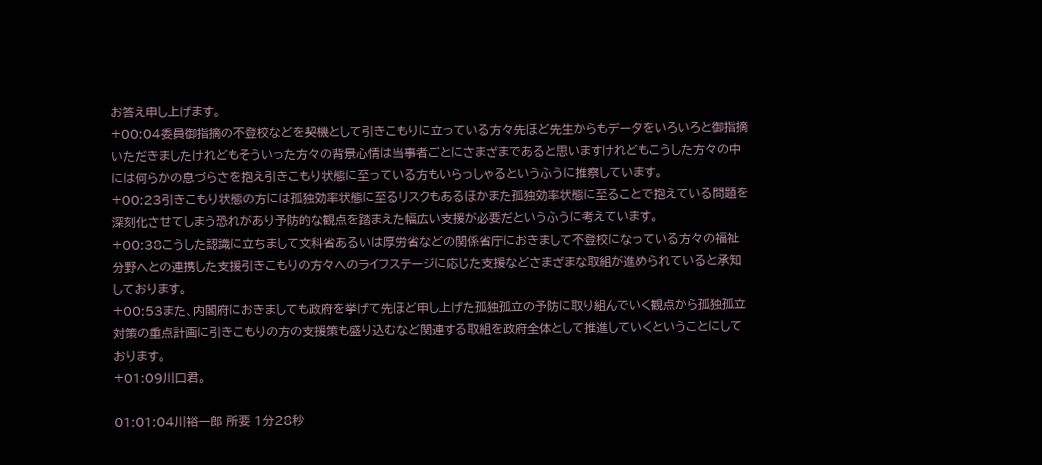お答え申し上げます。
+00:04委員御指摘の不登校などを契機として引きこもりに立っている方々先ほど先生からもデータをいろいろと御指摘いただきましたけれどもそういった方々の背景心情は当事者ごとにさまざまであると思いますけれどもこうした方々の中には何らかの息づらさを抱え引きこもり状態に至っている方もいらっしゃるというふうに推察しています。
+00:23引きこもり状態の方には孤独効率状態に至るリスクもあるほかまた孤独効率状態に至ることで抱えている問題を深刻化させてしまう恐れがあり予防的な観点を踏まえた幅広い支援が必要だというふうに考えています。
+00:38こうした認識に立ちまして文科省あるいは厚労省などの関係省庁におきまして不登校になっている方々の福祉分野へとの連携した支援引きこもりの方々へのライフステージに応じた支援などさまざまな取組が進められていると承知しております。
+00:53また、内閣府におきましても政府を挙げて先ほど申し上げた孤独孤立の予防に取り組んでいく観点から孤独孤立対策の重点計画に引きこもりの方の支援策も盛り込むなど関連する取組を政府全体として推進していくということにしております。
+01:09川口君。

01:01:04川裕一郎 所要 1分28秒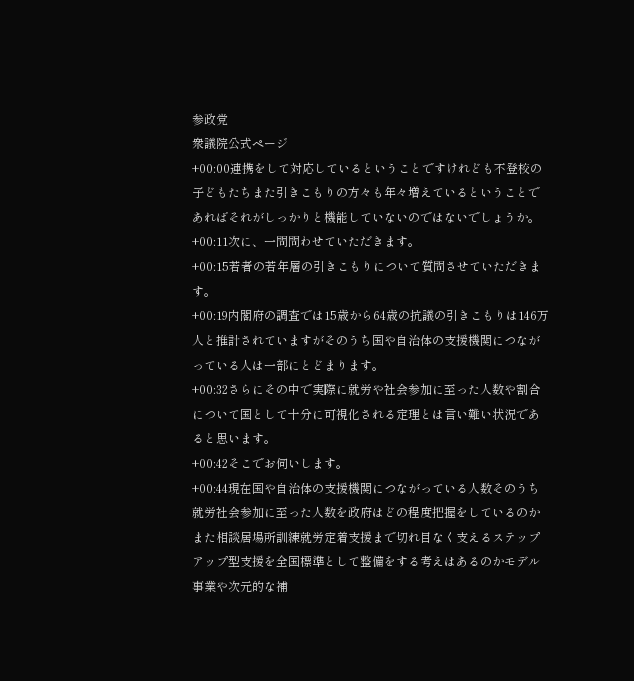参政党
衆議院公式ページ
+00:00連携をして対応しているということですけれども不登校の子どもたちまた引きこもりの方々も年々増えているということであればそれがしっかりと機能していないのではないでしょうか。
+00:11次に、一問問わせていただきます。
+00:15若者の若年層の引きこもりについて質問させていただきます。
+00:19内閣府の調査では15歳から64歳の抗議の引きこもりは146万人と推計されていますがそのうち国や自治体の支援機関につながっている人は一部にとどまります。
+00:32さらにその中で実際に就労や社会参加に至った人数や割合について国として十分に可視化される定理とは言い難い状況であると思います。
+00:42そこでお伺いします。
+00:44現在国や自治体の支援機関につながっている人数そのうち就労社会参加に至った人数を政府はどの程度把握をしているのかまた相談居場所訓練就労定着支援まで切れ目なく支えるステップアップ型支援を全国標準として整備をする考えはあるのかモデル事業や次元的な補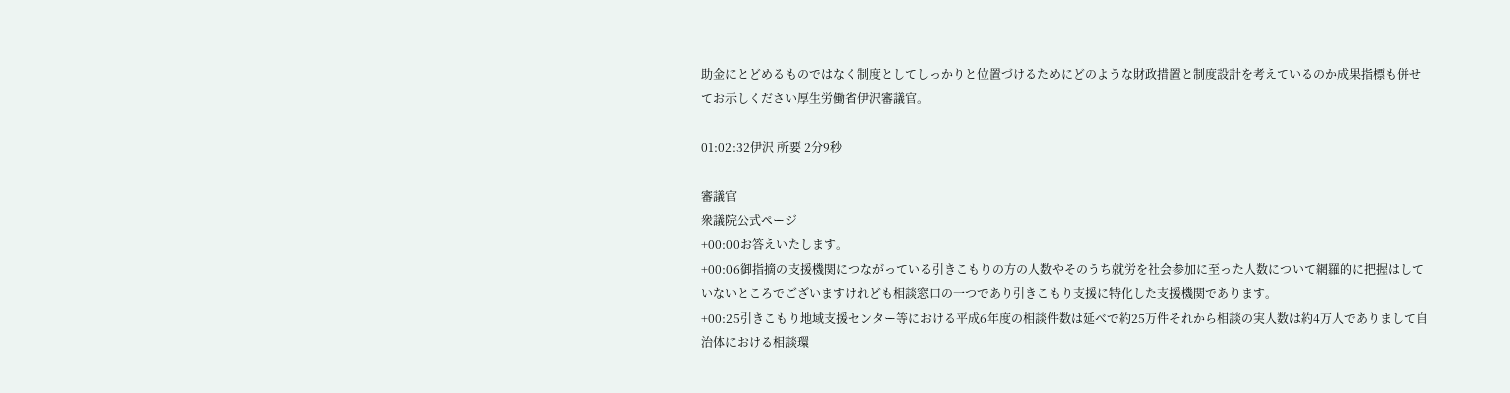助金にとどめるものではなく制度としてしっかりと位置づけるためにどのような財政措置と制度設計を考えているのか成果指標も併せてお示しください厚生労働省伊沢審議官。

01:02:32伊沢 所要 2分9秒

審議官
衆議院公式ページ
+00:00お答えいたします。
+00:06御指摘の支援機関につながっている引きこもりの方の人数やそのうち就労を社会参加に至った人数について網羅的に把握はしていないところでございますけれども相談窓口の一つであり引きこもり支援に特化した支援機関であります。
+00:25引きこもり地域支援センター等における平成6年度の相談件数は延べで約25万件それから相談の実人数は約4万人でありまして自治体における相談環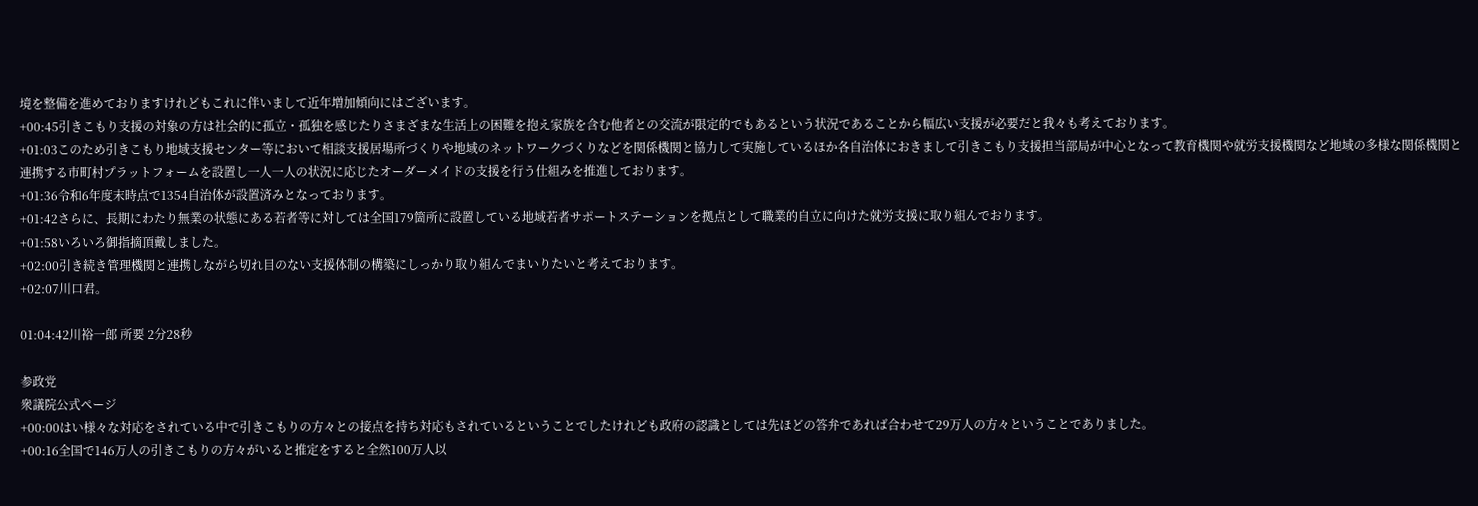境を整備を進めておりますけれどもこれに伴いまして近年増加傾向にはございます。
+00:45引きこもり支援の対象の方は社会的に孤立・孤独を感じたりさまざまな生活上の困難を抱え家族を含む他者との交流が限定的でもあるという状況であることから幅広い支援が必要だと我々も考えております。
+01:03このため引きこもり地域支援センター等において相談支援居場所づくりや地域のネットワークづくりなどを関係機関と協力して実施しているほか各自治体におきまして引きこもり支援担当部局が中心となって教育機関や就労支援機関など地域の多様な関係機関と連携する市町村プラットフォームを設置し一人一人の状況に応じたオーダーメイドの支援を行う仕組みを推進しております。
+01:36令和6年度末時点で1354自治体が設置済みとなっております。
+01:42さらに、長期にわたり無業の状態にある若者等に対しては全国179箇所に設置している地域若者サポートステーションを拠点として職業的自立に向けた就労支援に取り組んでおります。
+01:58いろいろ御指摘頂戴しました。
+02:00引き続き管理機関と連携しながら切れ目のない支援体制の構築にしっかり取り組んでまいりたいと考えております。
+02:07川口君。

01:04:42川裕一郎 所要 2分28秒

参政党
衆議院公式ページ
+00:00はい様々な対応をされている中で引きこもりの方々との接点を持ち対応もされているということでしたけれども政府の認識としては先ほどの答弁であれば合わせて29万人の方々ということでありました。
+00:16全国で146万人の引きこもりの方々がいると推定をすると全然100万人以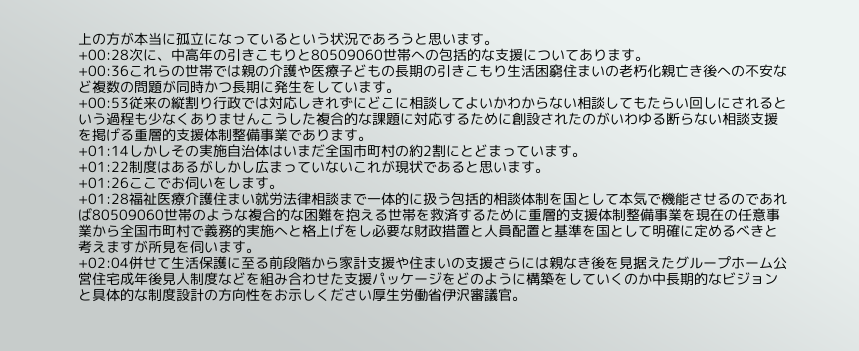上の方が本当に孤立になっているという状況であろうと思います。
+00:28次に、中高年の引きこもりと80509060世帯への包括的な支援についてあります。
+00:36これらの世帯では親の介護や医療子どもの長期の引きこもり生活困窮住まいの老朽化親亡き後への不安など複数の問題が同時かつ長期に発生をしています。
+00:53従来の縦割り行政では対応しきれずにどこに相談してよいかわからない相談してもたらい回しにされるという過程も少なくありませんこうした複合的な課題に対応するために創設されたのがいわゆる断らない相談支援を掲げる重層的支援体制整備事業であります。
+01:14しかしその実施自治体はいまだ全国市町村の約2割にとどまっています。
+01:22制度はあるがしかし広まっていないこれが現状であると思います。
+01:26ここでお伺いをします。
+01:28福祉医療介護住まい就労法律相談まで一体的に扱う包括的相談体制を国として本気で機能させるのであれば80509060世帯のような複合的な困難を抱える世帯を救済するために重層的支援体制整備事業を現在の任意事業から全国市町村で義務的実施へと格上げをし必要な財政措置と人員配置と基準を国として明確に定めるべきと考えますが所見を伺います。
+02:04併せて生活保護に至る前段階から家計支援や住まいの支援さらには親なき後を見据えたグループホーム公営住宅成年後見人制度などを組み合わせた支援パッケージをどのように構築をしていくのか中長期的なビジョンと具体的な制度設計の方向性をお示しください厚生労働省伊沢審議官。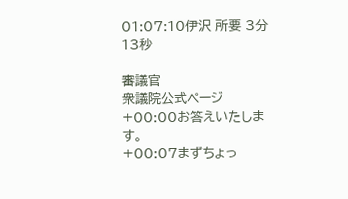01:07:10伊沢 所要 3分13秒

審議官
衆議院公式ページ
+00:00お答えいたします。
+00:07まずちょっ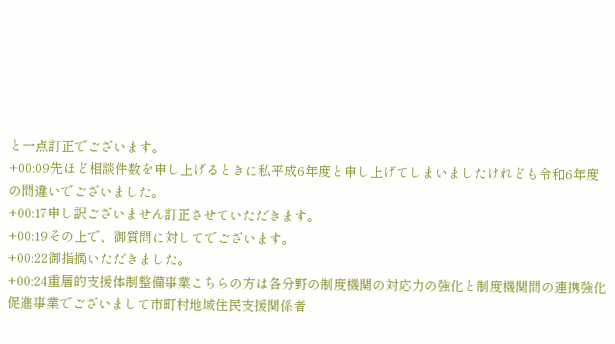と一点訂正でございます。
+00:09先ほど相談件数を申し上げるときに私平成6年度と申し上げてしまいましたけれども令和6年度の間違いでございました。
+00:17申し訳ございません訂正させていただきます。
+00:19その上で、御質問に対してでございます。
+00:22御指摘いただきました。
+00:24重層的支援体制整備事業こちらの方は各分野の制度機関の対応力の強化と制度機関間の連携強化促進事業でございまして市町村地域住民支援関係者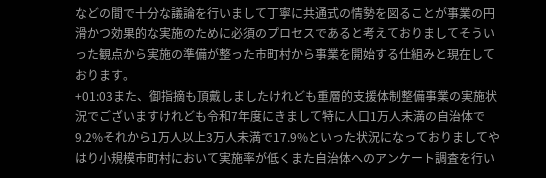などの間で十分な議論を行いまして丁寧に共通式の情勢を図ることが事業の円滑かつ効果的な実施のために必須のプロセスであると考えておりましてそういった観点から実施の準備が整った市町村から事業を開始する仕組みと現在しております。
+01:03また、御指摘も頂戴しましたけれども重層的支援体制整備事業の実施状況でございますけれども令和7年度にきまして特に人口1万人未満の自治体で9.2%それから1万人以上3万人未満で17.9%といった状況になっておりましてやはり小規模市町村において実施率が低くまた自治体へのアンケート調査を行い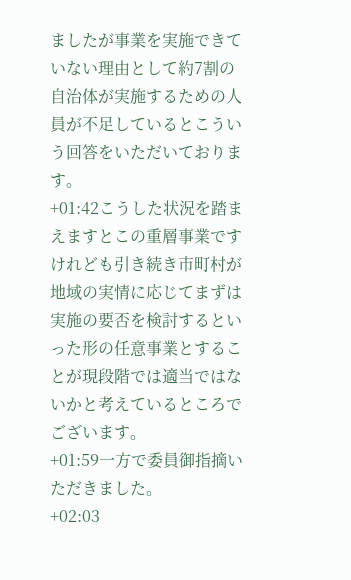ましたが事業を実施できていない理由として約7割の自治体が実施するための人員が不足しているとこういう回答をいただいております。
+01:42こうした状況を踏まえますとこの重層事業ですけれども引き続き市町村が地域の実情に応じてまずは実施の要否を検討するといった形の任意事業とすることが現段階では適当ではないかと考えているところでございます。
+01:59一方で委員御指摘いただきました。
+02:03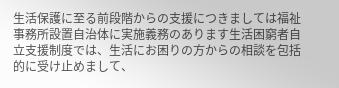生活保護に至る前段階からの支援につきましては福祉事務所設置自治体に実施義務のあります生活困窮者自立支援制度では、生活にお困りの方からの相談を包括的に受け止めまして、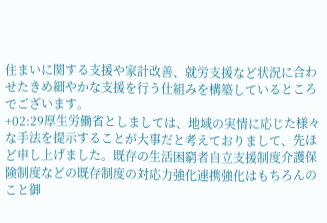住まいに関する支援や家計改善、就労支援など状況に合わせたきめ細やかな支援を行う仕組みを構築しているところでございます。
+02:29厚生労働省としましては、地域の実情に応じた様々な手法を提示することが大事だと考えておりまして、先ほど申し上げました。既存の生活困窮者自立支援制度介護保険制度などの既存制度の対応力強化連携強化はもちろんのこと御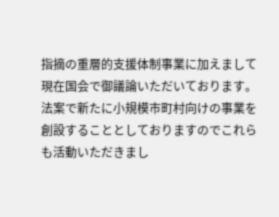指摘の重層的支援体制事業に加えまして現在国会で御議論いただいております。法案で新たに小規模市町村向けの事業を創設することとしておりますのでこれらも活動いただきまし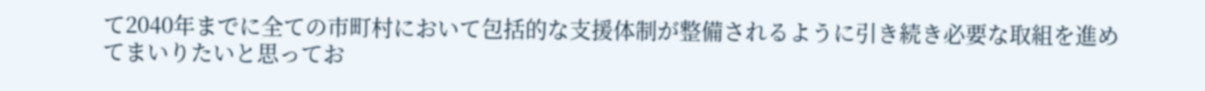て2040年までに全ての市町村において包括的な支援体制が整備されるように引き続き必要な取組を進めてまいりたいと思ってお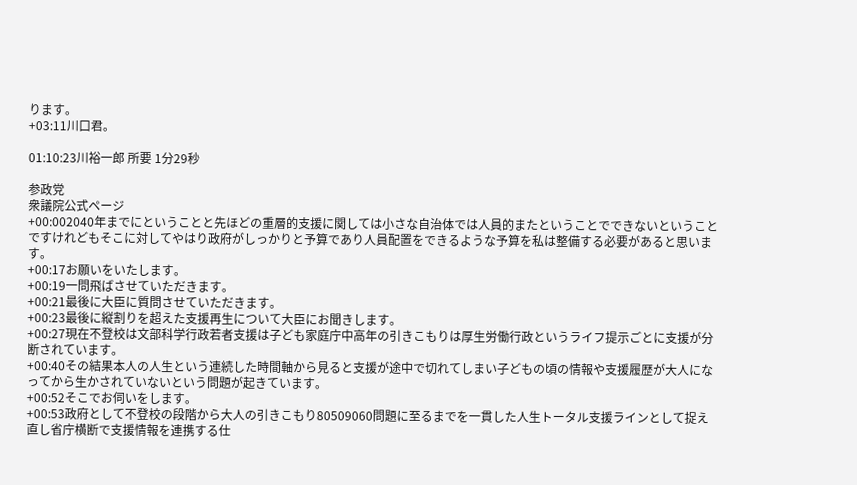ります。
+03:11川口君。

01:10:23川裕一郎 所要 1分29秒

参政党
衆議院公式ページ
+00:002040年までにということと先ほどの重層的支援に関しては小さな自治体では人員的またということでできないということですけれどもそこに対してやはり政府がしっかりと予算であり人員配置をできるような予算を私は整備する必要があると思います。
+00:17お願いをいたします。
+00:19一問飛ばさせていただきます。
+00:21最後に大臣に質問させていただきます。
+00:23最後に縦割りを超えた支援再生について大臣にお聞きします。
+00:27現在不登校は文部科学行政若者支援は子ども家庭庁中高年の引きこもりは厚生労働行政というライフ提示ごとに支援が分断されています。
+00:40その結果本人の人生という連続した時間軸から見ると支援が途中で切れてしまい子どもの頃の情報や支援履歴が大人になってから生かされていないという問題が起きています。
+00:52そこでお伺いをします。
+00:53政府として不登校の段階から大人の引きこもり80509060問題に至るまでを一貫した人生トータル支援ラインとして捉え直し省庁横断で支援情報を連携する仕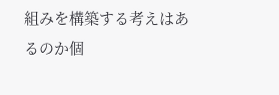組みを構築する考えはあるのか個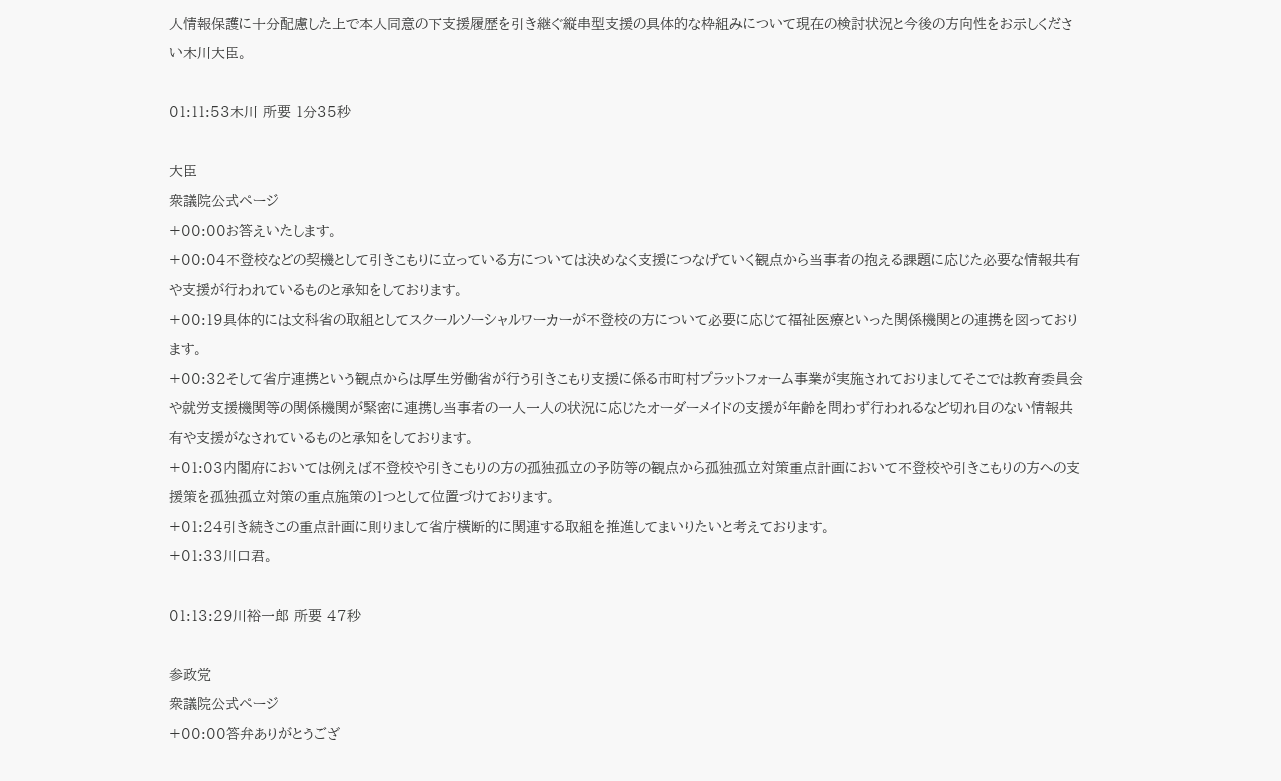人情報保護に十分配慮した上で本人同意の下支援履歴を引き継ぐ縦串型支援の具体的な枠組みについて現在の検討状況と今後の方向性をお示しください木川大臣。

01:11:53木川 所要 1分35秒

大臣
衆議院公式ページ
+00:00お答えいたします。
+00:04不登校などの契機として引きこもりに立っている方については決めなく支援につなげていく観点から当事者の抱える課題に応じた必要な情報共有や支援が行われているものと承知をしております。
+00:19具体的には文科省の取組としてスクールソーシャルワーカーが不登校の方について必要に応じて福祉医療といった関係機関との連携を図っております。
+00:32そして省庁連携という観点からは厚生労働省が行う引きこもり支援に係る市町村プラットフォーム事業が実施されておりましてそこでは教育委員会や就労支援機関等の関係機関が緊密に連携し当事者の一人一人の状況に応じたオーダーメイドの支援が年齢を問わず行われるなど切れ目のない情報共有や支援がなされているものと承知をしております。
+01:03内閣府においては例えば不登校や引きこもりの方の孤独孤立の予防等の観点から孤独孤立対策重点計画において不登校や引きこもりの方への支援策を孤独孤立対策の重点施策の1つとして位置づけております。
+01:24引き続きこの重点計画に則りまして省庁横断的に関連する取組を推進してまいりたいと考えております。
+01:33川口君。

01:13:29川裕一郎 所要 47秒

参政党
衆議院公式ページ
+00:00答弁ありがとうござ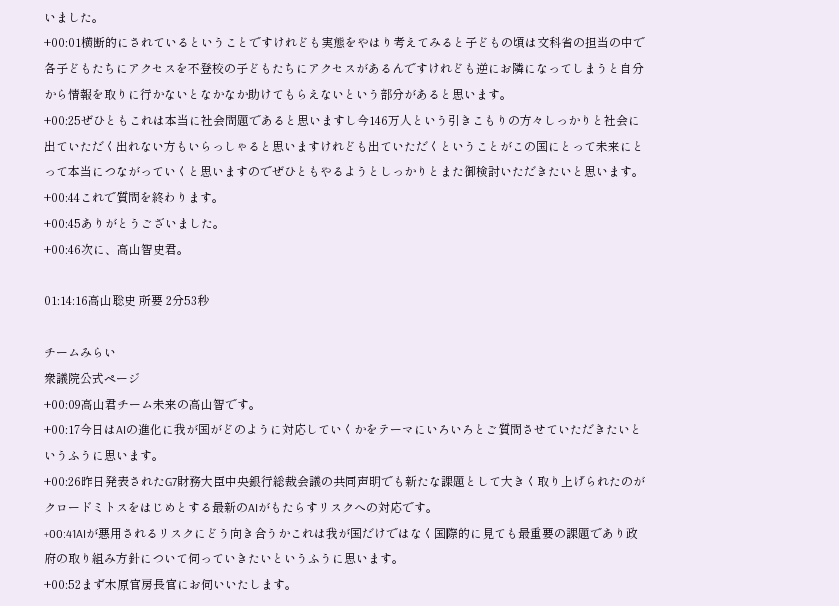いました。
+00:01横断的にされているということですけれども実態をやはり考えてみると子どもの頃は文科省の担当の中で各子どもたちにアクセスを不登校の子どもたちにアクセスがあるんですけれども逆にお隣になってしまうと自分から情報を取りに行かないとなかなか助けてもらえないという部分があると思います。
+00:25ぜひともこれは本当に社会問題であると思いますし今146万人という引きこもりの方々しっかりと社会に出ていただく出れない方もいらっしゃると思いますけれども出ていただくということがこの国にとって未来にとって本当につながっていくと思いますのでぜひともやるようとしっかりとまた御検討いただきたいと思います。
+00:44これで質問を終わります。
+00:45ありがとうございました。
+00:46次に、高山智史君。

01:14:16高山聡史 所要 2分53秒

チームみらい
衆議院公式ページ
+00:09高山君チーム未来の高山智です。
+00:17今日はAIの進化に我が国がどのように対応していくかをテーマにいろいろとご質問させていただきたいというふうに思います。
+00:26昨日発表されたG7財務大臣中央銀行総裁会議の共同声明でも新たな課題として大きく取り上げられたのがクロードミトスをはじめとする最新のAIがもたらすリスクへの対応です。
+00:41AIが悪用されるリスクにどう向き合うかこれは我が国だけではなく国際的に見ても最重要の課題であり政府の取り組み方針について伺っていきたいというふうに思います。
+00:52まず木原官房長官にお伺いいたします。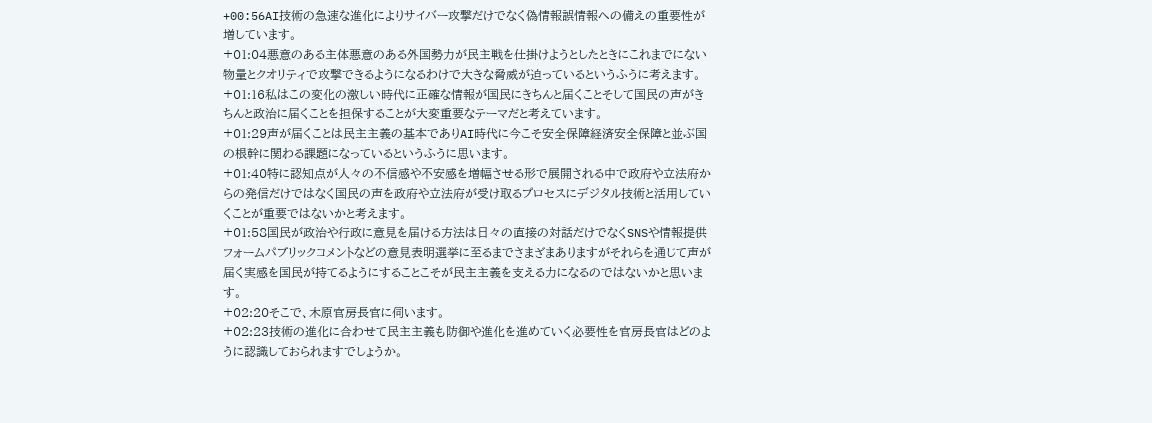+00:56AI技術の急速な進化によりサイバー攻撃だけでなく偽情報誤情報への備えの重要性が増しています。
+01:04悪意のある主体悪意のある外国勢力が民主戦を仕掛けようとしたときにこれまでにない物量とクオリティで攻撃できるようになるわけで大きな脅威が迫っているというふうに考えます。
+01:16私はこの変化の激しい時代に正確な情報が国民にきちんと届くことそして国民の声がきちんと政治に届くことを担保することが大変重要なテーマだと考えています。
+01:29声が届くことは民主主義の基本でありAI時代に今こそ安全保障経済安全保障と並ぶ国の根幹に関わる課題になっているというふうに思います。
+01:40特に認知点が人々の不信感や不安感を増幅させる形で展開される中で政府や立法府からの発信だけではなく国民の声を政府や立法府が受け取るプロセスにデジタル技術と活用していくことが重要ではないかと考えます。
+01:58国民が政治や行政に意見を届ける方法は日々の直接の対話だけでなくSNSや情報提供フォームパブリックコメントなどの意見表明選挙に至るまでさまざまありますがそれらを通じて声が届く実感を国民が持てるようにすることこそが民主主義を支える力になるのではないかと思います。
+02:20そこで、木原官房長官に伺います。
+02:23技術の進化に合わせて民主主義も防御や進化を進めていく必要性を官房長官はどのように認識しておられますでしょうか。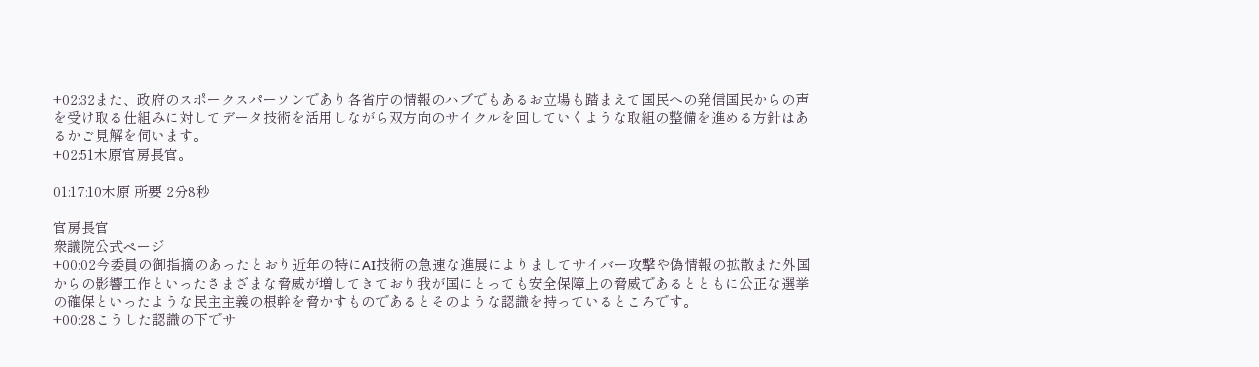+02:32また、政府のスポークスパーソンであり各省庁の情報のハブでもあるお立場も踏まえて国民への発信国民からの声を受け取る仕組みに対してデータ技術を活用しながら双方向のサイクルを回していくような取組の整備を進める方針はあるかご見解を伺います。
+02:51木原官房長官。

01:17:10木原 所要 2分8秒

官房長官
衆議院公式ページ
+00:02今委員の御指摘のあったとおり近年の特にAI技術の急速な進展によりましてサイバー攻撃や偽情報の拡散また外国からの影響工作といったさまざまな脅威が増してきており我が国にとっても安全保障上の脅威であるとともに公正な選挙の確保といったような民主主義の根幹を脅かすものであるとそのような認識を持っているところです。
+00:28こうした認識の下でサ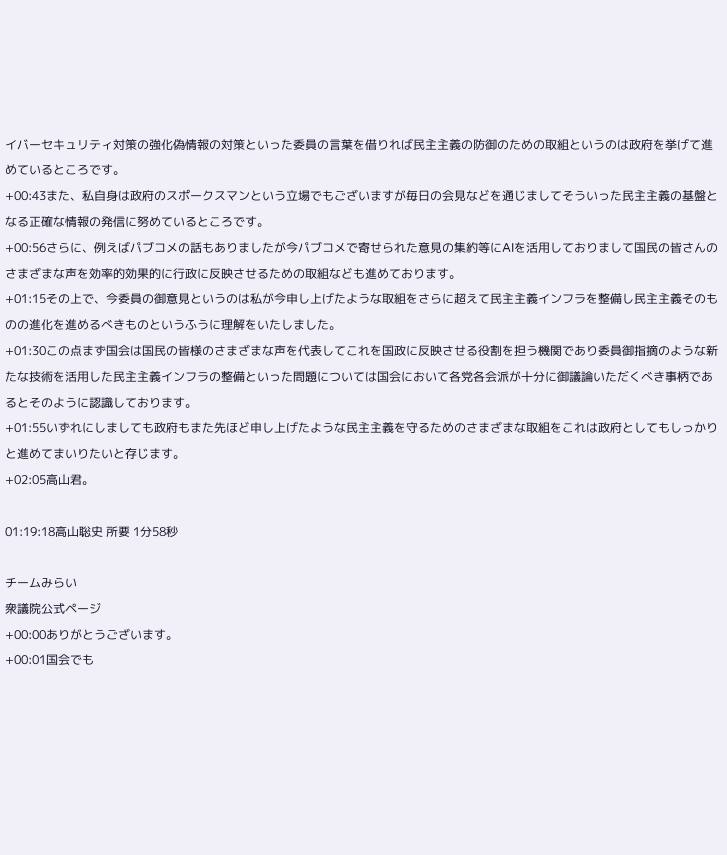イバーセキュリティ対策の強化偽情報の対策といった委員の言葉を借りれば民主主義の防御のための取組というのは政府を挙げて進めているところです。
+00:43また、私自身は政府のスポークスマンという立場でもございますが毎日の会見などを通じましてそういった民主主義の基盤となる正確な情報の発信に努めているところです。
+00:56さらに、例えばパブコメの話もありましたが今パブコメで寄せられた意見の集約等にAIを活用しておりまして国民の皆さんのさまざまな声を効率的効果的に行政に反映させるための取組なども進めております。
+01:15その上で、今委員の御意見というのは私が今申し上げたような取組をさらに超えて民主主義インフラを整備し民主主義そのものの進化を進めるべきものというふうに理解をいたしました。
+01:30この点まず国会は国民の皆様のさまざまな声を代表してこれを国政に反映させる役割を担う機関であり委員御指摘のような新たな技術を活用した民主主義インフラの整備といった問題については国会において各党各会派が十分に御議論いただくべき事柄であるとそのように認識しております。
+01:55いずれにしましても政府もまた先ほど申し上げたような民主主義を守るためのさまざまな取組をこれは政府としてもしっかりと進めてまいりたいと存じます。
+02:05高山君。

01:19:18高山聡史 所要 1分58秒

チームみらい
衆議院公式ページ
+00:00ありがとうございます。
+00:01国会でも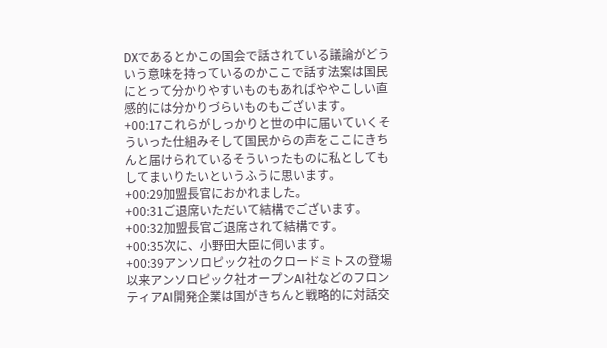DXであるとかこの国会で話されている議論がどういう意味を持っているのかここで話す法案は国民にとって分かりやすいものもあればややこしい直感的には分かりづらいものもございます。
+00:17これらがしっかりと世の中に届いていくそういった仕組みそして国民からの声をここにきちんと届けられているそういったものに私としてもしてまいりたいというふうに思います。
+00:29加盟長官におかれました。
+00:31ご退席いただいて結構でございます。
+00:32加盟長官ご退席されて結構です。
+00:35次に、小野田大臣に伺います。
+00:39アンソロピック社のクロードミトスの登場以来アンソロピック社オープンAI社などのフロンティアAI開発企業は国がきちんと戦略的に対話交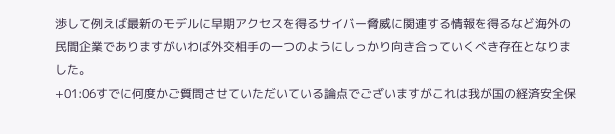渉して例えば最新のモデルに早期アクセスを得るサイバー脅威に関連する情報を得るなど海外の民間企業でありますがいわば外交相手の一つのようにしっかり向き合っていくべき存在となりました。
+01:06すでに何度かご質問させていただいている論点でございますがこれは我が国の経済安全保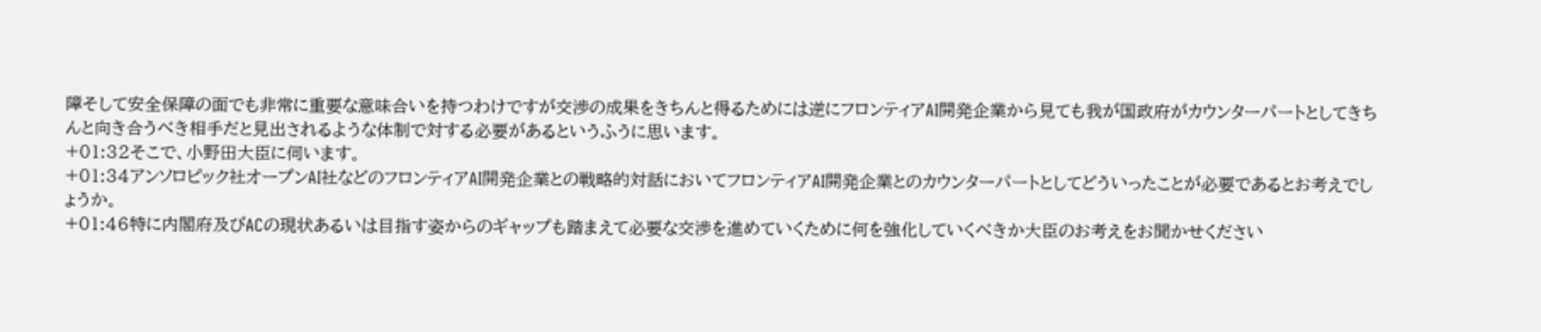障そして安全保障の面でも非常に重要な意味合いを持つわけですが交渉の成果をきちんと得るためには逆にフロンティアAI開発企業から見ても我が国政府がカウンターパートとしてきちんと向き合うべき相手だと見出されるような体制で対する必要があるというふうに思います。
+01:32そこで、小野田大臣に伺います。
+01:34アンソロピック社オープンAI社などのフロンティアAI開発企業との戦略的対話においてフロンティアAI開発企業とのカウンターパートとしてどういったことが必要であるとお考えでしょうか。
+01:46特に内閣府及びACの現状あるいは目指す姿からのギャップも踏まえて必要な交渉を進めていくために何を強化していくべきか大臣のお考えをお聞かせください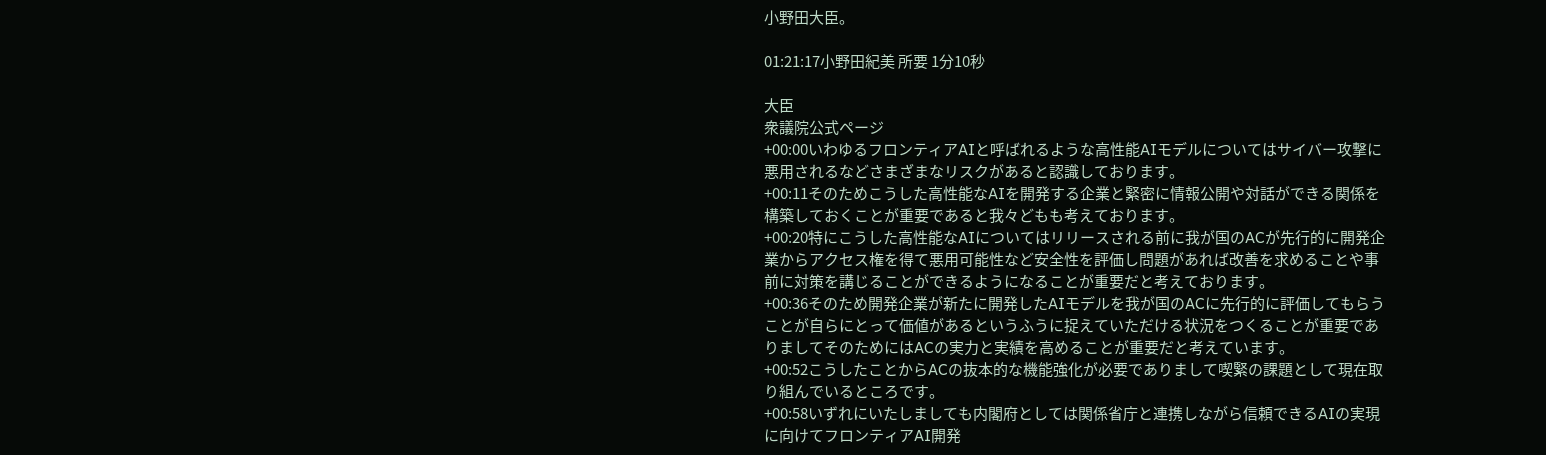小野田大臣。

01:21:17小野田紀美 所要 1分10秒

大臣
衆議院公式ページ
+00:00いわゆるフロンティアAIと呼ばれるような高性能AIモデルについてはサイバー攻撃に悪用されるなどさまざまなリスクがあると認識しております。
+00:11そのためこうした高性能なAIを開発する企業と緊密に情報公開や対話ができる関係を構築しておくことが重要であると我々どもも考えております。
+00:20特にこうした高性能なAIについてはリリースされる前に我が国のACが先行的に開発企業からアクセス権を得て悪用可能性など安全性を評価し問題があれば改善を求めることや事前に対策を講じることができるようになることが重要だと考えております。
+00:36そのため開発企業が新たに開発したAIモデルを我が国のACに先行的に評価してもらうことが自らにとって価値があるというふうに捉えていただける状況をつくることが重要でありましてそのためにはACの実力と実績を高めることが重要だと考えています。
+00:52こうしたことからACの抜本的な機能強化が必要でありまして喫緊の課題として現在取り組んでいるところです。
+00:58いずれにいたしましても内閣府としては関係省庁と連携しながら信頼できるAIの実現に向けてフロンティアAI開発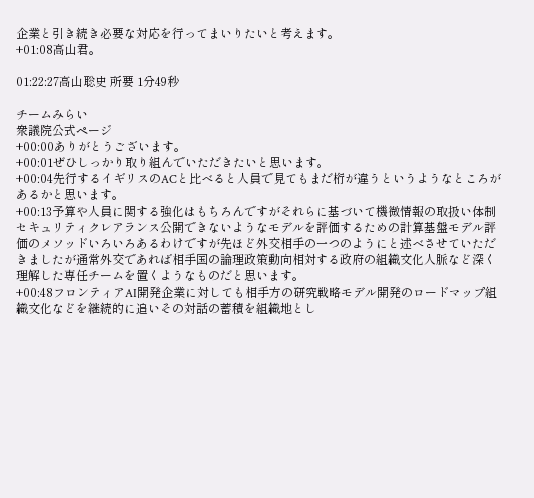企業と引き続き必要な対応を行ってまいりたいと考えます。
+01:08高山君。

01:22:27高山聡史 所要 1分49秒

チームみらい
衆議院公式ページ
+00:00ありがとうございます。
+00:01ぜひしっかり取り組んでいただきたいと思います。
+00:04先行するイギリスのACと比べると人員で見てもまだ桁が違うというようなところがあるかと思います。
+00:13予算や人員に関する強化はもちろんですがそれらに基づいて機微情報の取扱い体制セキュリティクレアランス公開できないようなモデルを評価するための計算基盤モデル評価のメソッドいろいろあるわけですが先ほど外交相手の一つのようにと述べさせていただきましたが通常外交であれば相手国の論理政策動向相対する政府の組織文化人脈など深く理解した専任チームを置くようなものだと思います。
+00:48フロンティアAI開発企業に対しても相手方の研究戦略モデル開発のロードマップ組織文化などを継続的に追いその対話の蓄積を組織地とし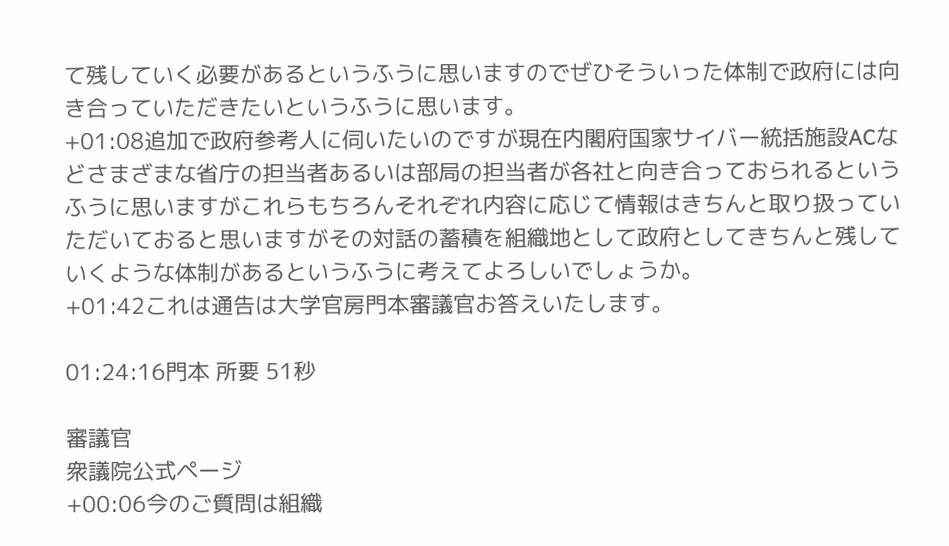て残していく必要があるというふうに思いますのでぜひそういった体制で政府には向き合っていただきたいというふうに思います。
+01:08追加で政府参考人に伺いたいのですが現在内閣府国家サイバー統括施設ACなどさまざまな省庁の担当者あるいは部局の担当者が各社と向き合っておられるというふうに思いますがこれらもちろんそれぞれ内容に応じて情報はきちんと取り扱っていただいておると思いますがその対話の蓄積を組織地として政府としてきちんと残していくような体制があるというふうに考えてよろしいでしょうか。
+01:42これは通告は大学官房門本審議官お答えいたします。

01:24:16門本 所要 51秒

審議官
衆議院公式ページ
+00:06今のご質問は組織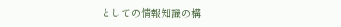としての情報知識の構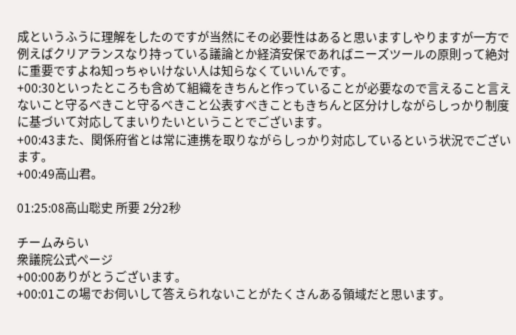成というふうに理解をしたのですが当然にその必要性はあると思いますしやりますが一方で例えばクリアランスなり持っている議論とか経済安保であればニーズツールの原則って絶対に重要ですよね知っちゃいけない人は知らなくていいんです。
+00:30といったところも含めて組織をきちんと作っていることが必要なので言えること言えないこと守るべきこと守るべきこと公表すべきこともきちんと区分けしながらしっかり制度に基づいて対応してまいりたいということでございます。
+00:43また、関係府省とは常に連携を取りながらしっかり対応しているという状況でございます。
+00:49高山君。

01:25:08高山聡史 所要 2分2秒

チームみらい
衆議院公式ページ
+00:00ありがとうございます。
+00:01この場でお伺いして答えられないことがたくさんある領域だと思います。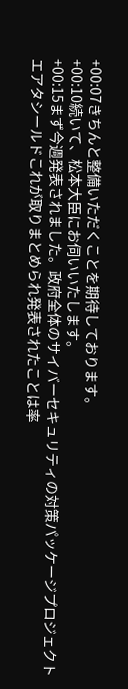+00:07きちんと整備いただくことを期待しております。
+00:10続いて、松本大臣にお伺いいたします。
+00:15まず今週発表されました。政府全体のサイバーセキュリティの対策パッケージプロジェクトエアタシールドこれが取りまとめられ発表されたことは率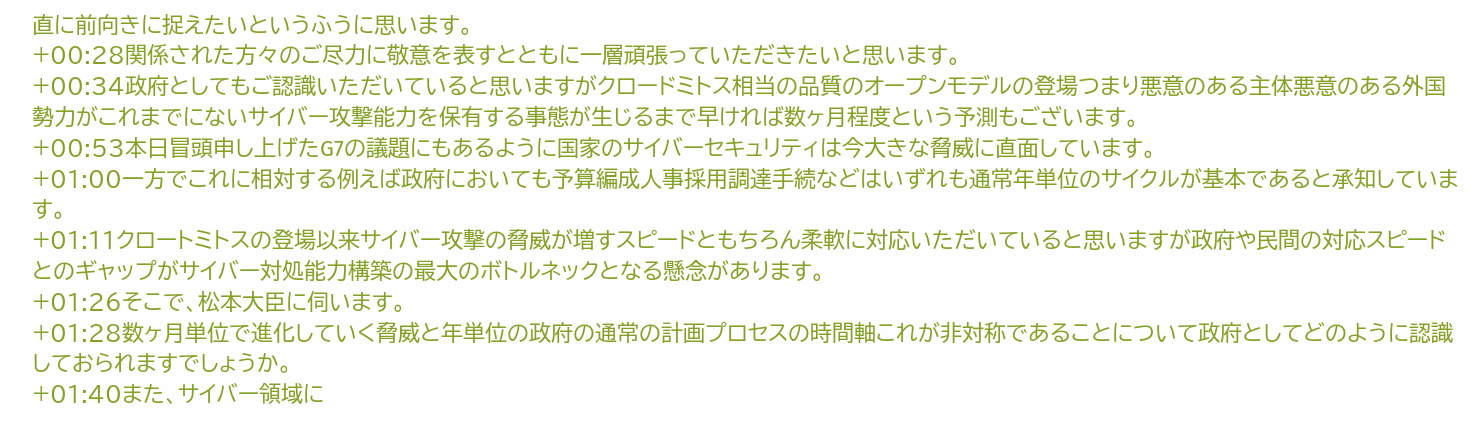直に前向きに捉えたいというふうに思います。
+00:28関係された方々のご尽力に敬意を表すとともに一層頑張っていただきたいと思います。
+00:34政府としてもご認識いただいていると思いますがクロードミトス相当の品質のオープンモデルの登場つまり悪意のある主体悪意のある外国勢力がこれまでにないサイバー攻撃能力を保有する事態が生じるまで早ければ数ヶ月程度という予測もございます。
+00:53本日冒頭申し上げたG7の議題にもあるように国家のサイバーセキュリティは今大きな脅威に直面しています。
+01:00一方でこれに相対する例えば政府においても予算編成人事採用調達手続などはいずれも通常年単位のサイクルが基本であると承知しています。
+01:11クロートミトスの登場以来サイバー攻撃の脅威が増すスピードともちろん柔軟に対応いただいていると思いますが政府や民間の対応スピードとのギャップがサイバー対処能力構築の最大のボトルネックとなる懸念があります。
+01:26そこで、松本大臣に伺います。
+01:28数ヶ月単位で進化していく脅威と年単位の政府の通常の計画プロセスの時間軸これが非対称であることについて政府としてどのように認識しておられますでしょうか。
+01:40また、サイバー領域に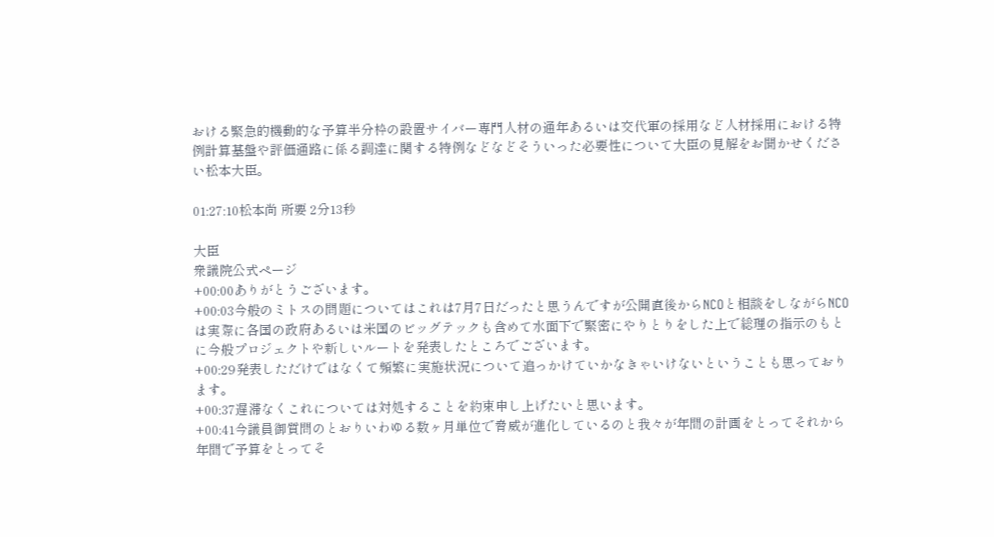おける緊急的機動的な予算半分枠の設置サイバー専門人材の通年あるいは交代軍の採用など人材採用における特例計算基盤や評価通路に係る調達に関する特例などなどそういった必要性について大臣の見解をお聞かせください松本大臣。

01:27:10松本尚 所要 2分13秒

大臣
衆議院公式ページ
+00:00ありがとうございます。
+00:03今般のミトスの問題についてはこれは7月7日だったと思うんですが公開直後からNCOと相談をしながらNCOは実際に各国の政府あるいは米国のビッグテックも含めて水面下で緊密にやりとりをした上で総理の指示のもとに今般プロジェクトや新しいルートを発表したところでございます。
+00:29発表しただけではなくて頻繁に実施状況について追っかけていかなきゃいけないということも思っております。
+00:37遅滞なくこれについては対処することを約束申し上げたいと思います。
+00:41今議員御質問のとおりいわゆる数ヶ月単位で脅威が進化しているのと我々が年間の計画をとってそれから年間で予算をとってそ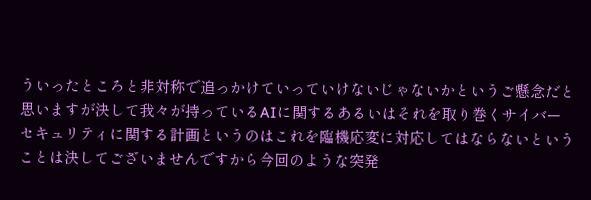ういったところと非対称で追っかけていっていけないじゃないかというご懸念だと思いますが決して我々が持っているAIに関するあるいはそれを取り巻くサイバーセキュリティに関する計画というのはこれを臨機応変に対応してはならないということは決してございませんですから今回のような突発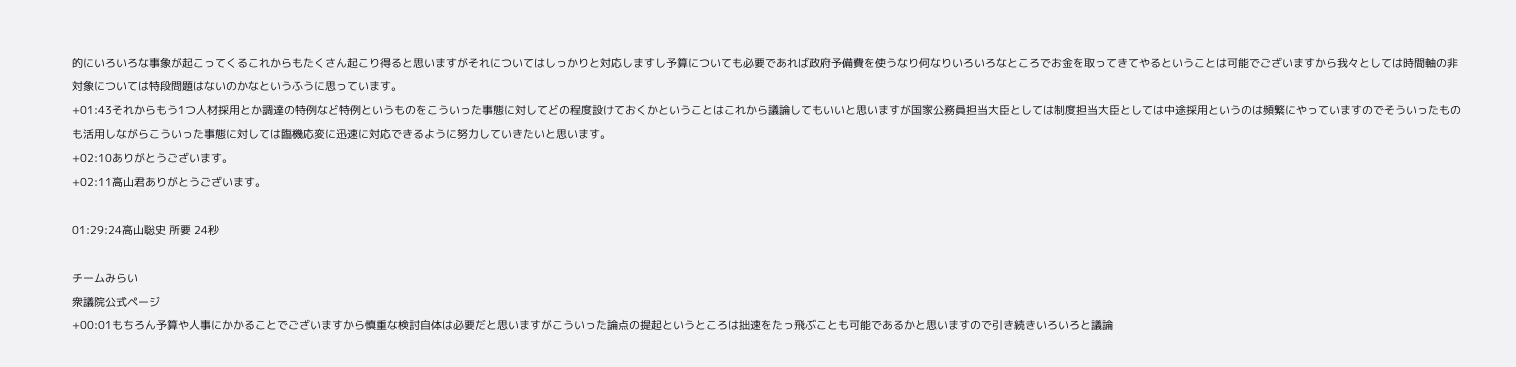的にいろいろな事象が起こってくるこれからもたくさん起こり得ると思いますがそれについてはしっかりと対応しますし予算についても必要であれば政府予備費を使うなり何なりいろいろなところでお金を取ってきてやるということは可能でございますから我々としては時間軸の非対象については特段問題はないのかなというふうに思っています。
+01:43それからもう1つ人材採用とか調達の特例など特例というものをこういった事態に対してどの程度設けておくかということはこれから議論してもいいと思いますが国家公務員担当大臣としては制度担当大臣としては中途採用というのは頻繁にやっていますのでそういったものも活用しながらこういった事態に対しては臨機応変に迅速に対応できるように努力していきたいと思います。
+02:10ありがとうございます。
+02:11高山君ありがとうございます。

01:29:24高山聡史 所要 24秒

チームみらい
衆議院公式ページ
+00:01もちろん予算や人事にかかることでございますから慎重な検討自体は必要だと思いますがこういった論点の提起というところは拙速をたっ飛ぶことも可能であるかと思いますので引き続きいろいろと議論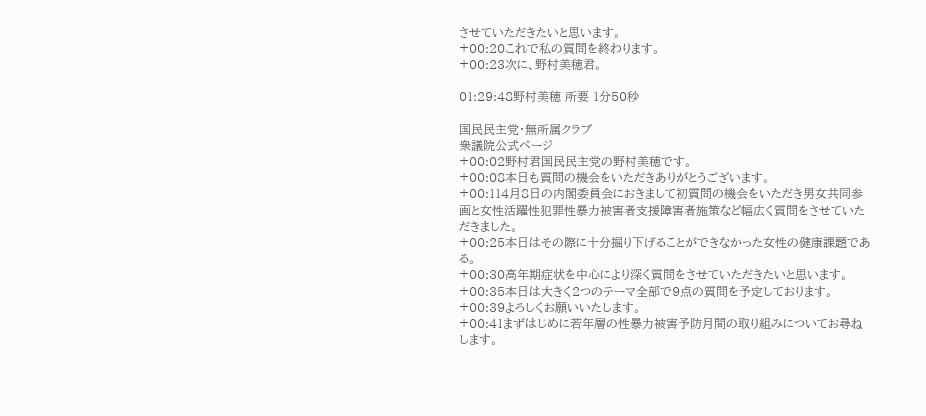させていただきたいと思います。
+00:20これで私の質問を終わります。
+00:23次に、野村美穂君。

01:29:48野村美穂 所要 1分50秒

国民民主党・無所属クラブ
衆議院公式ページ
+00:02野村君国民民主党の野村美穂です。
+00:08本日も質問の機会をいただきありがとうございます。
+00:114月8日の内閣委員会におきまして初質問の機会をいただき男女共同参画と女性活躍性犯罪性暴力被害者支援障害者施策など幅広く質問をさせていただきました。
+00:25本日はその際に十分掘り下げることができなかった女性の健康課題である。
+00:30高年期症状を中心により深く質問をさせていただきたいと思います。
+00:35本日は大きく2つのテーマ全部で9点の質問を予定しております。
+00:39よろしくお願いいたします。
+00:41まずはじめに若年層の性暴力被害予防月間の取り組みについてお尋ねします。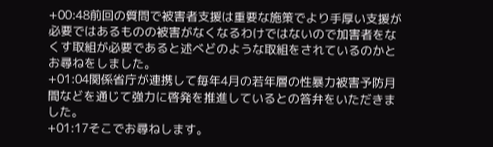+00:48前回の質問で被害者支援は重要な施策でより手厚い支援が必要ではあるものの被害がなくなるわけではないので加害者をなくす取組が必要であると述べどのような取組をされているのかとお尋ねをしました。
+01:04関係省庁が連携して毎年4月の若年層の性暴力被害予防月間などを通じて強力に啓発を推進しているとの答弁をいただきました。
+01:17そこでお尋ねします。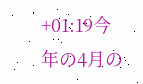+01:19今年の4月の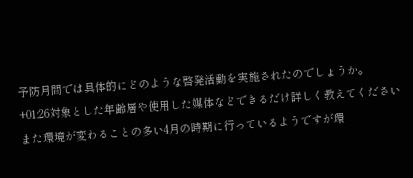予防月間では具体的にどのような啓発活動を実施されたのでしょうか。
+01:26対象とした年齢層や使用した媒体などできるだけ詳しく教えてくださいまた環境が変わることの多い4月の時期に行っているようですが環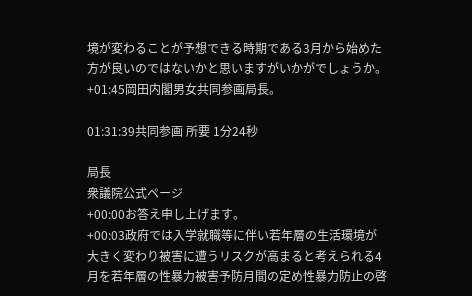境が変わることが予想できる時期である3月から始めた方が良いのではないかと思いますがいかがでしょうか。
+01:45岡田内閣男女共同参画局長。

01:31:39共同参画 所要 1分24秒

局長
衆議院公式ページ
+00:00お答え申し上げます。
+00:03政府では入学就職等に伴い若年層の生活環境が大きく変わり被害に遭うリスクが高まると考えられる4月を若年層の性暴力被害予防月間の定め性暴力防止の啓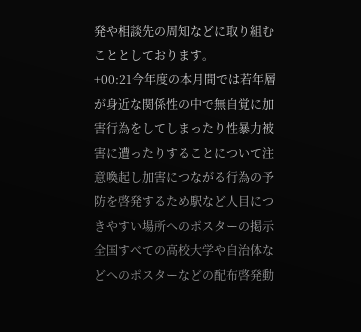発や相談先の周知などに取り組むこととしております。
+00:21今年度の本月間では若年層が身近な関係性の中で無自覚に加害行為をしてしまったり性暴力被害に遭ったりすることについて注意喚起し加害につながる行為の予防を啓発するため駅など人目につきやすい場所へのポスターの掲示全国すべての高校大学や自治体などへのポスターなどの配布啓発動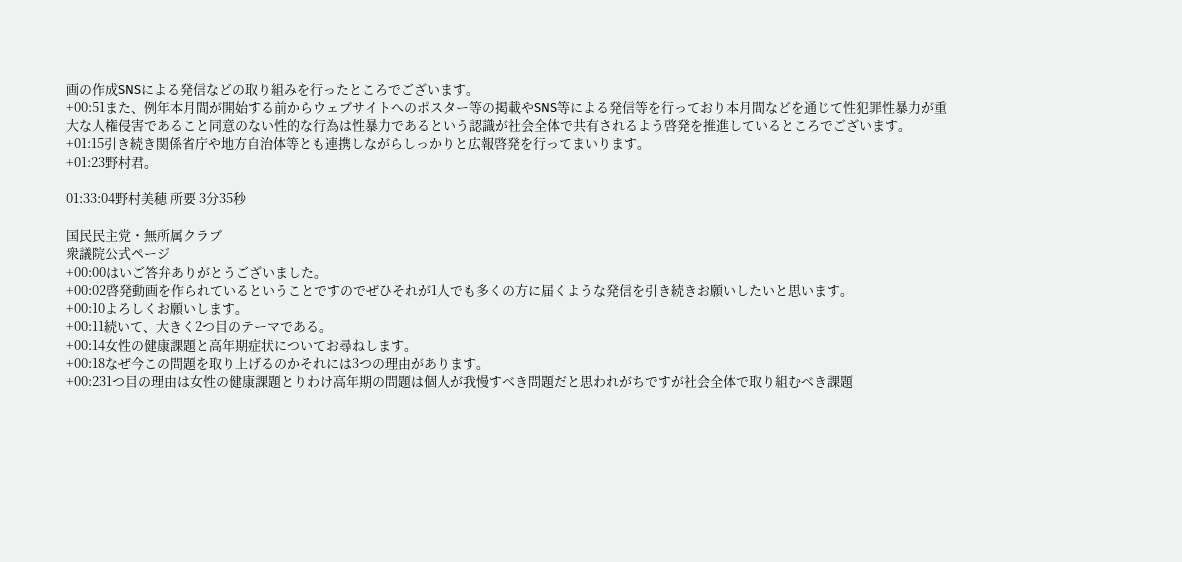画の作成SNSによる発信などの取り組みを行ったところでございます。
+00:51また、例年本月間が開始する前からウェブサイトへのポスター等の掲載やSNS等による発信等を行っており本月間などを通じて性犯罪性暴力が重大な人権侵害であること同意のない性的な行為は性暴力であるという認識が社会全体で共有されるよう啓発を推進しているところでございます。
+01:15引き続き関係省庁や地方自治体等とも連携しながらしっかりと広報啓発を行ってまいります。
+01:23野村君。

01:33:04野村美穂 所要 3分35秒

国民民主党・無所属クラブ
衆議院公式ページ
+00:00はいご答弁ありがとうございました。
+00:02啓発動画を作られているということですのでぜひそれが1人でも多くの方に届くような発信を引き続きお願いしたいと思います。
+00:10よろしくお願いします。
+00:11続いて、大きく2つ目のテーマである。
+00:14女性の健康課題と高年期症状についてお尋ねします。
+00:18なぜ今この問題を取り上げるのかそれには3つの理由があります。
+00:231つ目の理由は女性の健康課題とりわけ高年期の問題は個人が我慢すべき問題だと思われがちですが社会全体で取り組むべき課題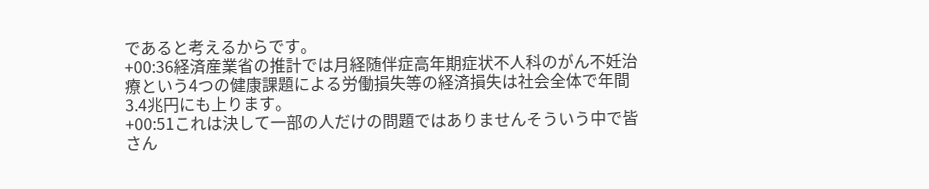であると考えるからです。
+00:36経済産業省の推計では月経随伴症高年期症状不人科のがん不妊治療という4つの健康課題による労働損失等の経済損失は社会全体で年間3.4兆円にも上ります。
+00:51これは決して一部の人だけの問題ではありませんそういう中で皆さん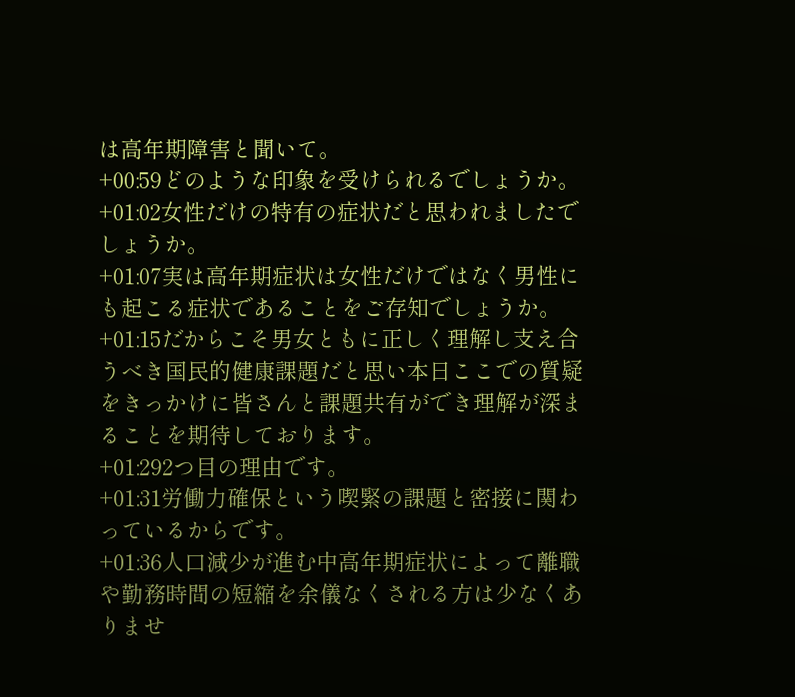は高年期障害と聞いて。
+00:59どのような印象を受けられるでしょうか。
+01:02女性だけの特有の症状だと思われましたでしょうか。
+01:07実は高年期症状は女性だけではなく男性にも起こる症状であることをご存知でしょうか。
+01:15だからこそ男女ともに正しく理解し支え合うべき国民的健康課題だと思い本日ここでの質疑をきっかけに皆さんと課題共有ができ理解が深まることを期待しております。
+01:292つ目の理由です。
+01:31労働力確保という喫緊の課題と密接に関わっているからです。
+01:36人口減少が進む中高年期症状によって離職や勤務時間の短縮を余儀なくされる方は少なくありませ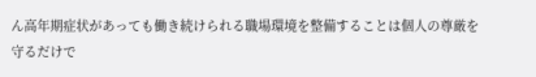ん高年期症状があっても働き続けられる職場環境を整備することは個人の尊厳を守るだけで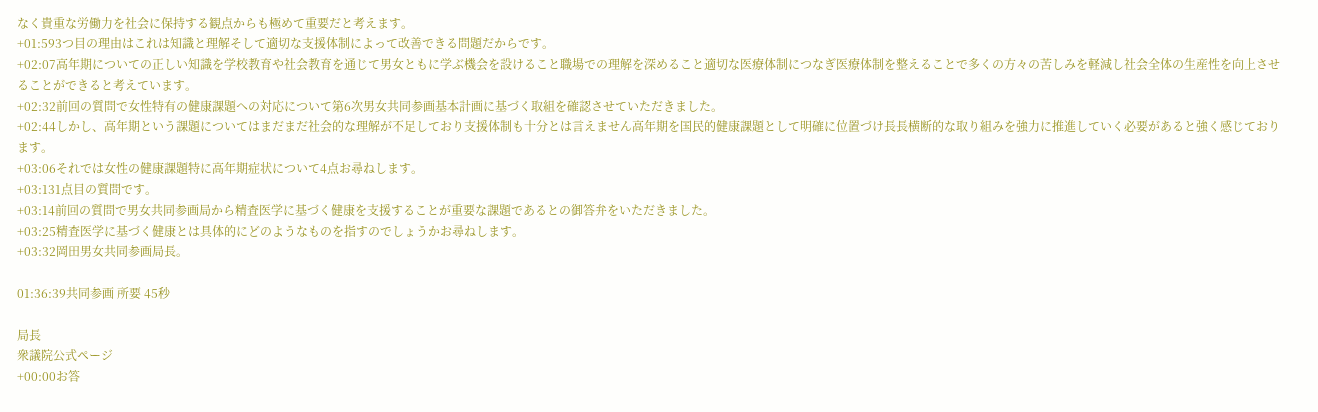なく貴重な労働力を社会に保持する観点からも極めて重要だと考えます。
+01:593つ目の理由はこれは知識と理解そして適切な支援体制によって改善できる問題だからです。
+02:07高年期についての正しい知識を学校教育や社会教育を通じて男女ともに学ぶ機会を設けること職場での理解を深めること適切な医療体制につなぎ医療体制を整えることで多くの方々の苦しみを軽減し社会全体の生産性を向上させることができると考えています。
+02:32前回の質問で女性特有の健康課題への対応について第6次男女共同参画基本計画に基づく取組を確認させていただきました。
+02:44しかし、高年期という課題についてはまだまだ社会的な理解が不足しており支援体制も十分とは言えません高年期を国民的健康課題として明確に位置づけ長長横断的な取り組みを強力に推進していく必要があると強く感じております。
+03:06それでは女性の健康課題特に高年期症状について4点お尋ねします。
+03:131点目の質問です。
+03:14前回の質問で男女共同参画局から精査医学に基づく健康を支援することが重要な課題であるとの御答弁をいただきました。
+03:25精査医学に基づく健康とは具体的にどのようなものを指すのでしょうかお尋ねします。
+03:32岡田男女共同参画局長。

01:36:39共同参画 所要 45秒

局長
衆議院公式ページ
+00:00お答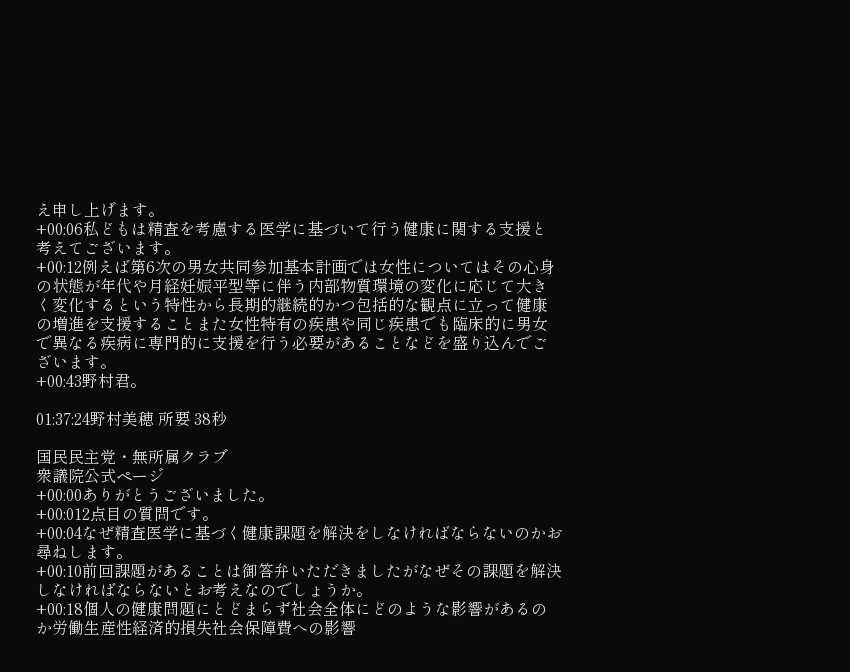え申し上げます。
+00:06私どもは精査を考慮する医学に基づいて行う健康に関する支援と考えてございます。
+00:12例えば第6次の男女共同参加基本計画では女性についてはその心身の状態が年代や月経妊娠平型等に伴う内部物質環境の変化に応じて大きく変化するという特性から長期的継続的かつ包括的な観点に立って健康の増進を支援することまた女性特有の疾患や同じ疾患でも臨床的に男女で異なる疾病に専門的に支援を行う必要があることなどを盛り込んでございます。
+00:43野村君。

01:37:24野村美穂 所要 38秒

国民民主党・無所属クラブ
衆議院公式ページ
+00:00ありがとうございました。
+00:012点目の質問です。
+00:04なぜ精査医学に基づく健康課題を解決をしなければならないのかお尋ねします。
+00:10前回課題があることは御答弁いただきましたがなぜその課題を解決しなければならないとお考えなのでしょうか。
+00:18個人の健康問題にとどまらず社会全体にどのような影響があるのか労働生産性経済的損失社会保障費への影響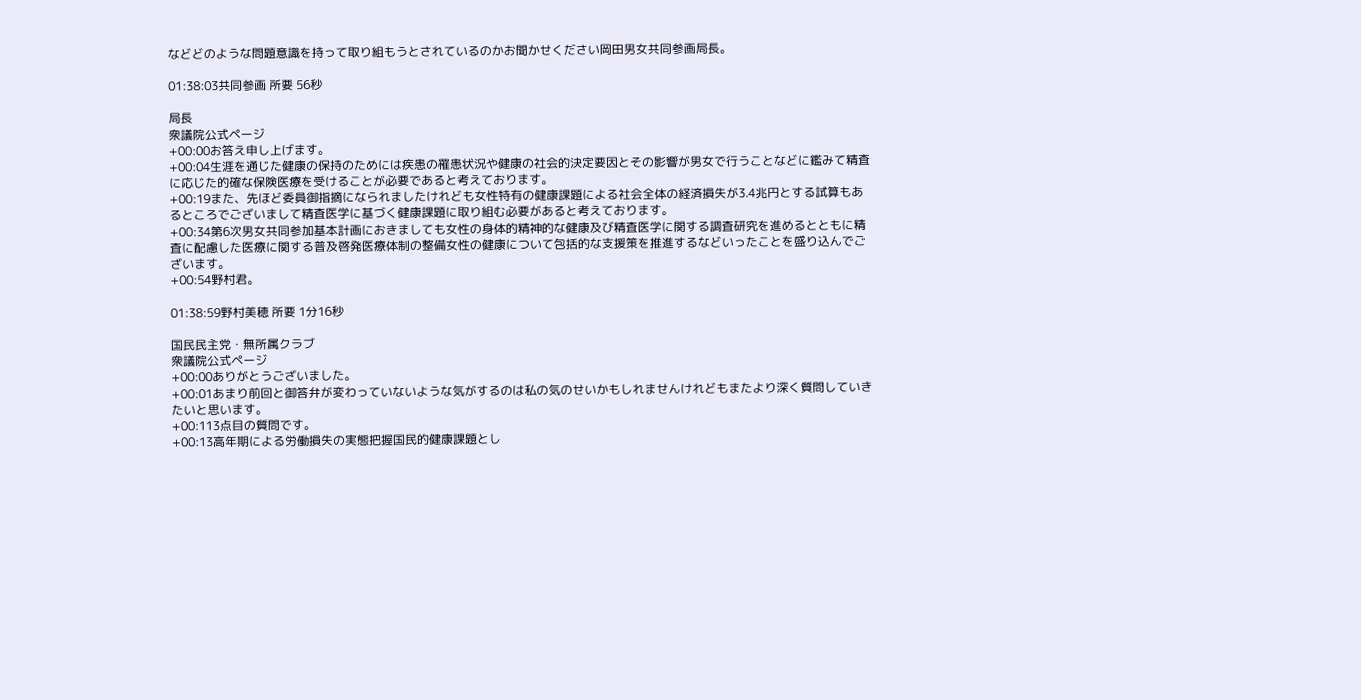などどのような問題意識を持って取り組もうとされているのかお聞かせください岡田男女共同参画局長。

01:38:03共同参画 所要 56秒

局長
衆議院公式ページ
+00:00お答え申し上げます。
+00:04生涯を通じた健康の保持のためには疾患の罹患状況や健康の社会的決定要因とその影響が男女で行うことなどに鑑みて精査に応じた的確な保険医療を受けることが必要であると考えております。
+00:19また、先ほど委員御指摘になられましたけれども女性特有の健康課題による社会全体の経済損失が3.4兆円とする試算もあるところでございまして精査医学に基づく健康課題に取り組む必要があると考えております。
+00:34第6次男女共同参加基本計画におきましても女性の身体的精神的な健康及び精査医学に関する調査研究を進めるとともに精査に配慮した医療に関する普及啓発医療体制の整備女性の健康について包括的な支援策を推進するなどいったことを盛り込んでございます。
+00:54野村君。

01:38:59野村美穂 所要 1分16秒

国民民主党・無所属クラブ
衆議院公式ページ
+00:00ありがとうございました。
+00:01あまり前回と御答弁が変わっていないような気がするのは私の気のせいかもしれませんけれどもまたより深く質問していきたいと思います。
+00:113点目の質問です。
+00:13高年期による労働損失の実態把握国民的健康課題とし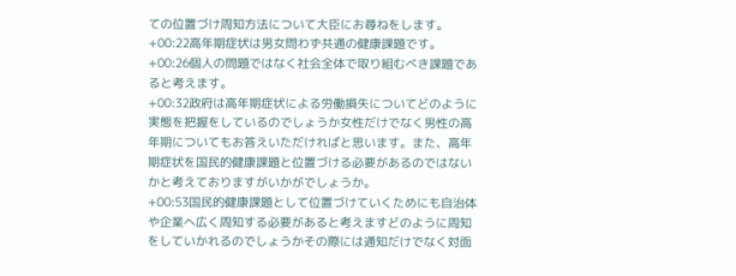ての位置づけ周知方法について大臣にお尋ねをします。
+00:22高年期症状は男女問わず共通の健康課題です。
+00:26個人の問題ではなく社会全体で取り組むべき課題であると考えます。
+00:32政府は高年期症状による労働損失についてどのように実態を把握をしているのでしょうか女性だけでなく男性の高年期についてもお答えいただければと思います。また、高年期症状を国民的健康課題と位置づける必要があるのではないかと考えておりますがいかがでしょうか。
+00:53国民的健康課題として位置づけていくためにも自治体や企業へ広く周知する必要があると考えますどのように周知をしていかれるのでしょうかその際には通知だけでなく対面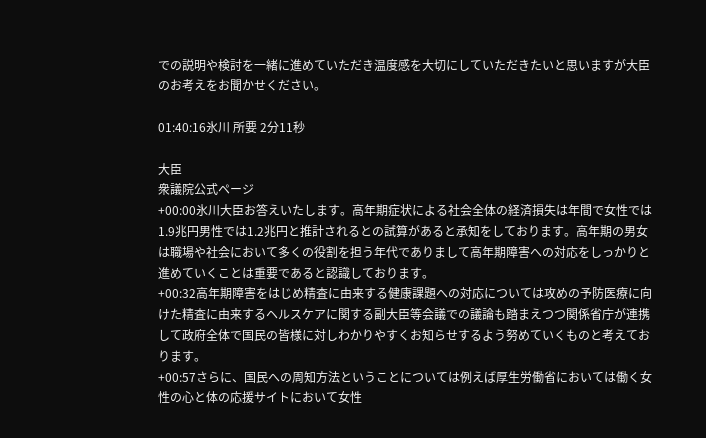での説明や検討を一緒に進めていただき温度感を大切にしていただきたいと思いますが大臣のお考えをお聞かせください。

01:40:16氷川 所要 2分11秒

大臣
衆議院公式ページ
+00:00氷川大臣お答えいたします。高年期症状による社会全体の経済損失は年間で女性では1.9兆円男性では1.2兆円と推計されるとの試算があると承知をしております。高年期の男女は職場や社会において多くの役割を担う年代でありまして高年期障害への対応をしっかりと進めていくことは重要であると認識しております。
+00:32高年期障害をはじめ精査に由来する健康課題への対応については攻めの予防医療に向けた精査に由来するヘルスケアに関する副大臣等会議での議論も踏まえつつ関係省庁が連携して政府全体で国民の皆様に対しわかりやすくお知らせするよう努めていくものと考えております。
+00:57さらに、国民への周知方法ということについては例えば厚生労働省においては働く女性の心と体の応援サイトにおいて女性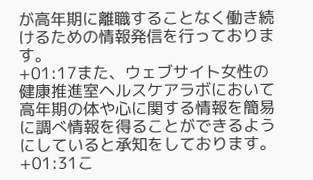が高年期に離職することなく働き続けるための情報発信を行っております。
+01:17また、ウェブサイト女性の健康推進室ヘルスケアラボにおいて高年期の体や心に関する情報を簡易に調べ情報を得ることができるようにしていると承知をしております。
+01:31こ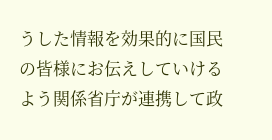うした情報を効果的に国民の皆様にお伝えしていけるよう関係省庁が連携して政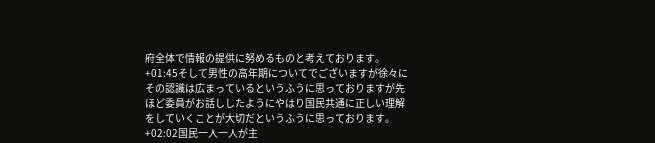府全体で情報の提供に努めるものと考えております。
+01:45そして男性の高年期についてでございますが徐々にその認識は広まっているというふうに思っておりますが先ほど委員がお話ししたようにやはり国民共通に正しい理解をしていくことが大切だというふうに思っております。
+02:02国民一人一人が主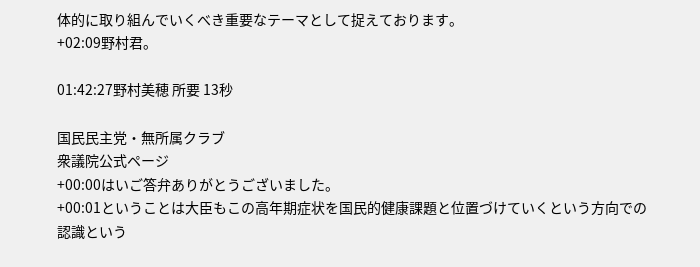体的に取り組んでいくべき重要なテーマとして捉えております。
+02:09野村君。

01:42:27野村美穂 所要 13秒

国民民主党・無所属クラブ
衆議院公式ページ
+00:00はいご答弁ありがとうございました。
+00:01ということは大臣もこの高年期症状を国民的健康課題と位置づけていくという方向での認識という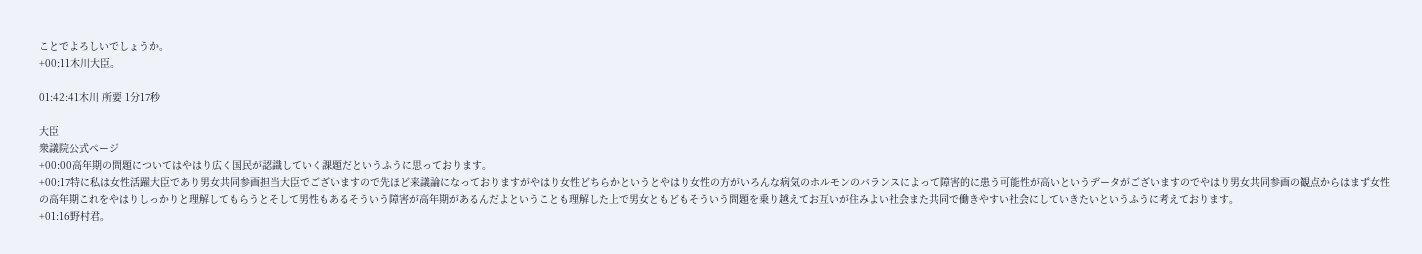ことでよろしいでしょうか。
+00:11木川大臣。

01:42:41木川 所要 1分17秒

大臣
衆議院公式ページ
+00:00高年期の問題についてはやはり広く国民が認識していく課題だというふうに思っております。
+00:17特に私は女性活躍大臣であり男女共同参画担当大臣でございますので先ほど来議論になっておりますがやはり女性どちらかというとやはり女性の方がいろんな病気のホルモンのバランスによって障害的に患う可能性が高いというデータがございますのでやはり男女共同参画の観点からはまず女性の高年期これをやはりしっかりと理解してもらうとそして男性もあるそういう障害が高年期があるんだよということも理解した上で男女ともどもそういう問題を乗り越えてお互いが住みよい社会また共同で働きやすい社会にしていきたいというふうに考えております。
+01:16野村君。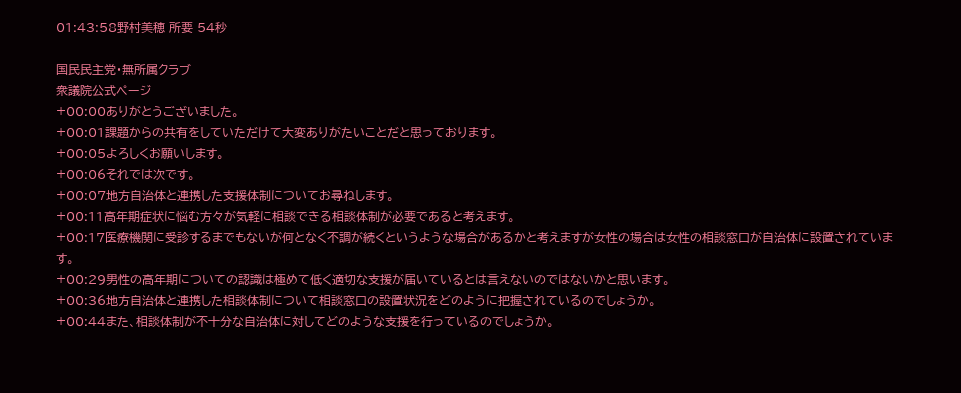01:43:58野村美穂 所要 54秒

国民民主党・無所属クラブ
衆議院公式ページ
+00:00ありがとうございました。
+00:01課題からの共有をしていただけて大変ありがたいことだと思っております。
+00:05よろしくお願いします。
+00:06それでは次です。
+00:07地方自治体と連携した支援体制についてお尋ねします。
+00:11高年期症状に悩む方々が気軽に相談できる相談体制が必要であると考えます。
+00:17医療機関に受診するまでもないが何となく不調が続くというような場合があるかと考えますが女性の場合は女性の相談窓口が自治体に設置されています。
+00:29男性の高年期についての認識は極めて低く適切な支援が届いているとは言えないのではないかと思います。
+00:36地方自治体と連携した相談体制について相談窓口の設置状況をどのように把握されているのでしょうか。
+00:44また、相談体制が不十分な自治体に対してどのような支援を行っているのでしょうか。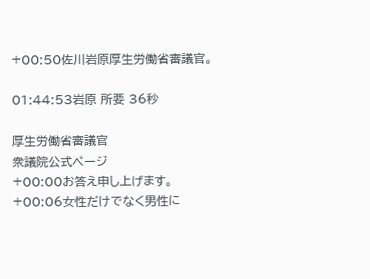+00:50佐川岩原厚生労働省審議官。

01:44:53岩原 所要 36秒

厚生労働省審議官
衆議院公式ページ
+00:00お答え申し上げます。
+00:06女性だけでなく男性に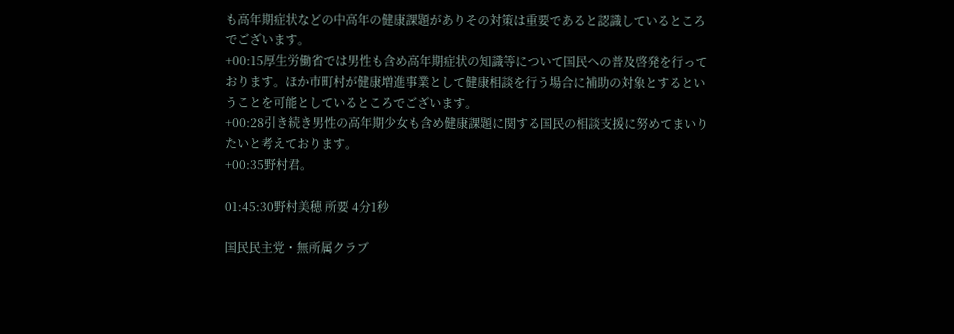も高年期症状などの中高年の健康課題がありその対策は重要であると認識しているところでございます。
+00:15厚生労働省では男性も含め高年期症状の知識等について国民への普及啓発を行っております。ほか市町村が健康増進事業として健康相談を行う場合に補助の対象とするということを可能としているところでございます。
+00:28引き続き男性の高年期少女も含め健康課題に関する国民の相談支援に努めてまいりたいと考えております。
+00:35野村君。

01:45:30野村美穂 所要 4分1秒

国民民主党・無所属クラブ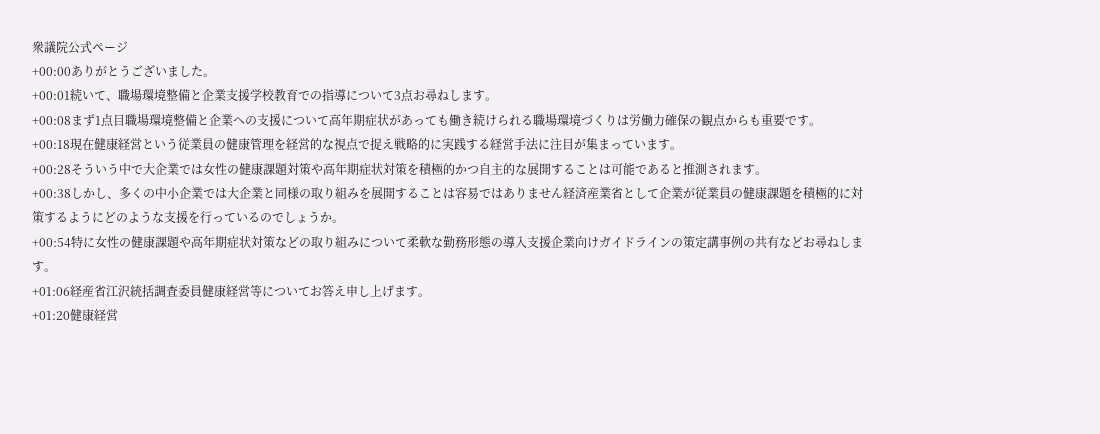衆議院公式ページ
+00:00ありがとうございました。
+00:01続いて、職場環境整備と企業支援学校教育での指導について3点お尋ねします。
+00:08まず1点目職場環境整備と企業への支援について高年期症状があっても働き続けられる職場環境づくりは労働力確保の観点からも重要です。
+00:18現在健康経営という従業員の健康管理を経営的な視点で捉え戦略的に実践する経営手法に注目が集まっています。
+00:28そういう中で大企業では女性の健康課題対策や高年期症状対策を積極的かつ自主的な展開することは可能であると推測されます。
+00:38しかし、多くの中小企業では大企業と同様の取り組みを展開することは容易ではありません経済産業省として企業が従業員の健康課題を積極的に対策するようにどのような支援を行っているのでしょうか。
+00:54特に女性の健康課題や高年期症状対策などの取り組みについて柔軟な勤務形態の導入支援企業向けガイドラインの策定講事例の共有などお尋ねします。
+01:06経産省江沢統括調査委員健康経営等についてお答え申し上げます。
+01:20健康経営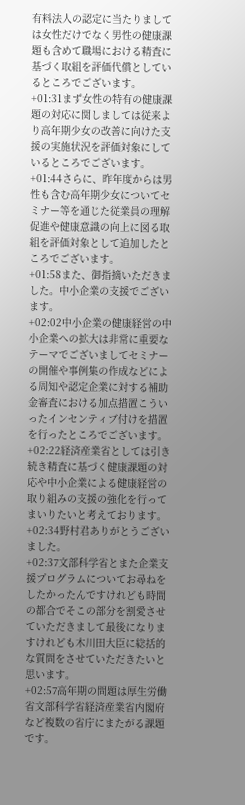有料法人の認定に当たりましては女性だけでなく男性の健康課題も含めて職場における精査に基づく取組を評価代償としているところでございます。
+01:31まず女性の特有の健康課題の対応に関しましては従来より高年期少女の改善に向けた支援の実施状況を評価対象にしているところでございます。
+01:44さらに、昨年度からは男性も含む高年期少女についてセミナー等を通じた従業員の理解促進や健康意識の向上に図る取組を評価対象として追加したところでございます。
+01:58また、御指摘いただきました。中小企業の支援でございます。
+02:02中小企業の健康経営の中小企業への拡大は非常に重要なテーマでございましてセミナーの開催や事例集の作成などによる周知や認定企業に対する補助金審査における加点措置こういったインセンティブ付けを措置を行ったところでございます。
+02:22経済産業省としては引き続き精査に基づく健康課題の対応や中小企業による健康経営の取り組みの支援の強化を行ってまいりたいと考えております。
+02:34野村君ありがとうございました。
+02:37文部科学省とまた企業支援プログラムについてお尋ねをしたかったんですけれども時間の都合でそこの部分を割愛させていただきまして最後になりますけれども木川田大臣に総括的な質問をさせていただきたいと思います。
+02:57高年期の問題は厚生労働省文部科学省経済産業省内閣府など複数の省庁にまたがる課題です。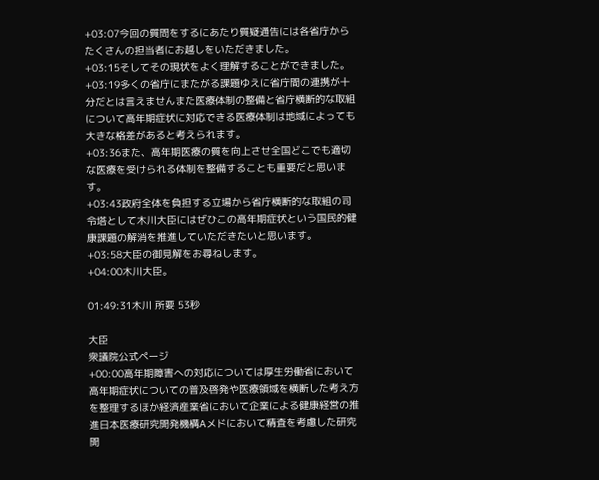+03:07今回の質問をするにあたり質疑通告には各省庁からたくさんの担当者にお越しをいただきました。
+03:15そしてその現状をよく理解することができました。
+03:19多くの省庁にまたがる課題ゆえに省庁間の連携が十分だとは言えませんまた医療体制の整備と省庁横断的な取組について高年期症状に対応できる医療体制は地域によっても大きな格差があると考えられます。
+03:36また、高年期医療の質を向上させ全国どこでも適切な医療を受けられる体制を整備することも重要だと思います。
+03:43政府全体を負担する立場から省庁横断的な取組の司令塔として木川大臣にはぜひこの高年期症状という国民的健康課題の解消を推進していただきたいと思います。
+03:58大臣の御見解をお尋ねします。
+04:00木川大臣。

01:49:31木川 所要 53秒

大臣
衆議院公式ページ
+00:00高年期障害への対応については厚生労働省において高年期症状についての普及啓発や医療領域を横断した考え方を整理するほか経済産業省において企業による健康経営の推進日本医療研究開発機構Aメドにおいて精査を考慮した研究開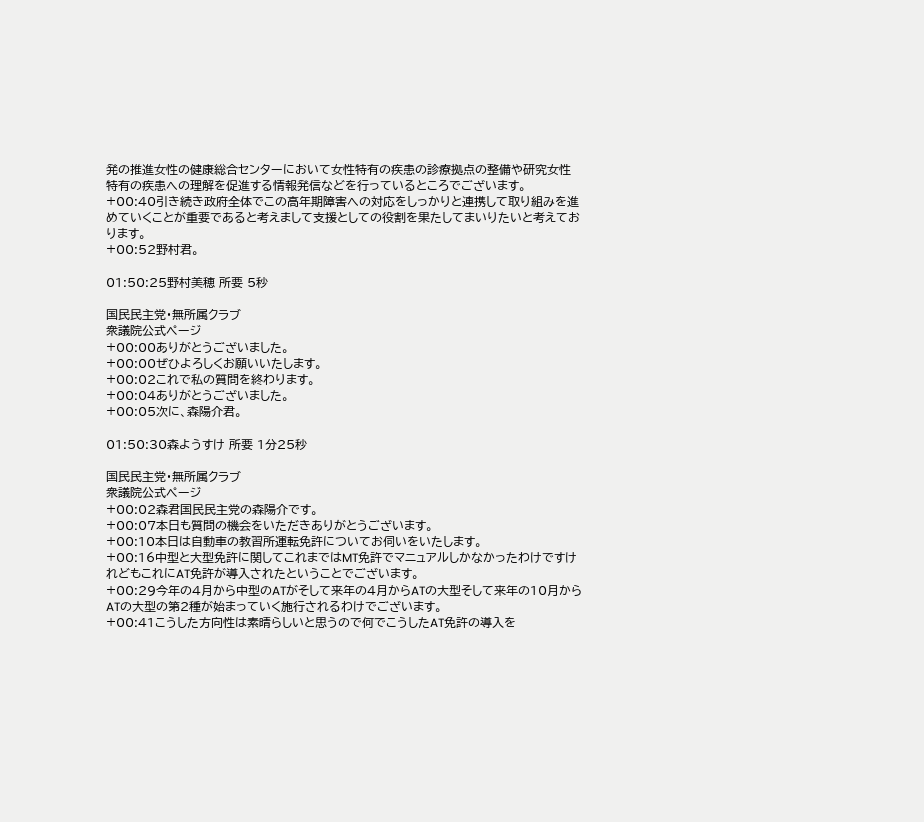発の推進女性の健康総合センターにおいて女性特有の疾患の診療拠点の整備や研究女性特有の疾患への理解を促進する情報発信などを行っているところでございます。
+00:40引き続き政府全体でこの高年期障害への対応をしっかりと連携して取り組みを進めていくことが重要であると考えまして支援としての役割を果たしてまいりたいと考えております。
+00:52野村君。

01:50:25野村美穂 所要 5秒

国民民主党・無所属クラブ
衆議院公式ページ
+00:00ありがとうございました。
+00:00ぜひよろしくお願いいたします。
+00:02これで私の質問を終わります。
+00:04ありがとうございました。
+00:05次に、森陽介君。

01:50:30森ようすけ 所要 1分25秒

国民民主党・無所属クラブ
衆議院公式ページ
+00:02森君国民民主党の森陽介です。
+00:07本日も質問の機会をいただきありがとうございます。
+00:10本日は自動車の教習所運転免許についてお伺いをいたします。
+00:16中型と大型免許に関してこれまではMT免許でマニュアルしかなかったわけですけれどもこれにAT免許が導入されたということでございます。
+00:29今年の4月から中型のATがそして来年の4月からATの大型そして来年の10月からATの大型の第2種が始まっていく施行されるわけでございます。
+00:41こうした方向性は素晴らしいと思うので何でこうしたAT免許の導入を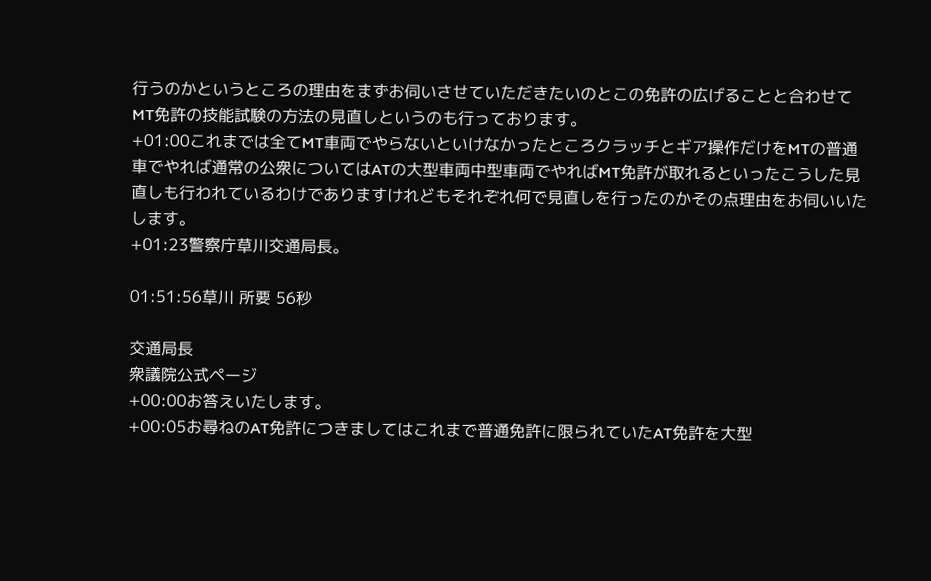行うのかというところの理由をまずお伺いさせていただきたいのとこの免許の広げることと合わせてMT免許の技能試験の方法の見直しというのも行っております。
+01:00これまでは全てMT車両でやらないといけなかったところクラッチとギア操作だけをMTの普通車でやれば通常の公衆についてはATの大型車両中型車両でやればMT免許が取れるといったこうした見直しも行われているわけでありますけれどもそれぞれ何で見直しを行ったのかその点理由をお伺いいたします。
+01:23警察庁草川交通局長。

01:51:56草川 所要 56秒

交通局長
衆議院公式ページ
+00:00お答えいたします。
+00:05お尋ねのAT免許につきましてはこれまで普通免許に限られていたAT免許を大型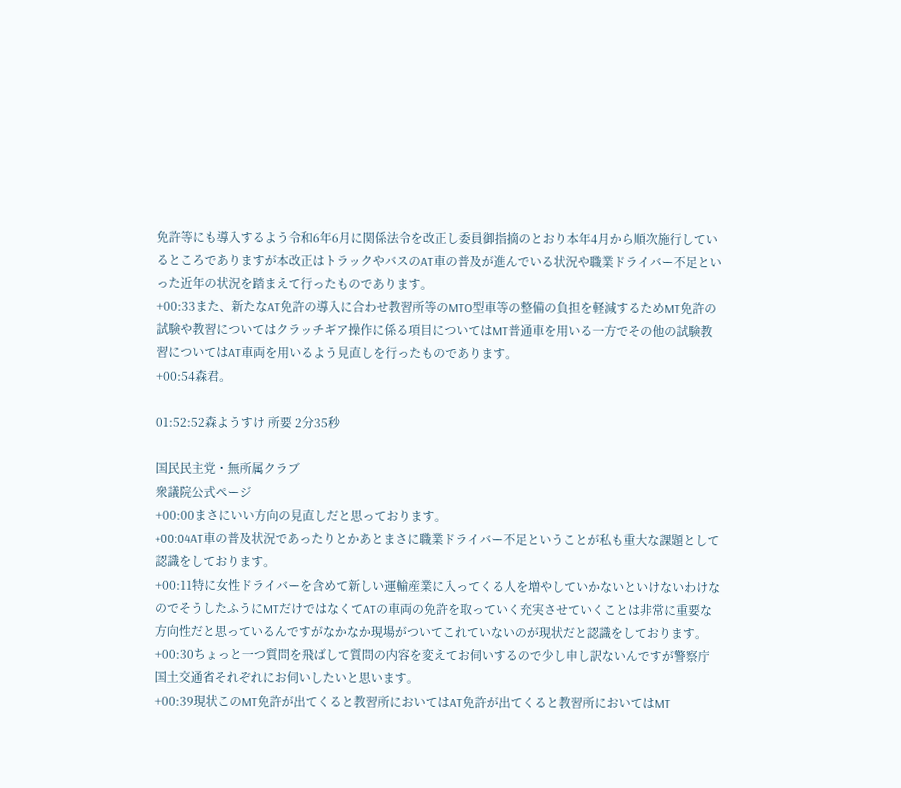免許等にも導入するよう令和6年6月に関係法令を改正し委員御指摘のとおり本年4月から順次施行しているところでありますが本改正はトラックやバスのAT車の普及が進んでいる状況や職業ドライバー不足といった近年の状況を踏まえて行ったものであります。
+00:33また、新たなAT免許の導入に合わせ教習所等のMTO型車等の整備の負担を軽減するためMT免許の試験や教習についてはクラッチギア操作に係る項目についてはMT普通車を用いる一方でその他の試験教習についてはAT車両を用いるよう見直しを行ったものであります。
+00:54森君。

01:52:52森ようすけ 所要 2分35秒

国民民主党・無所属クラブ
衆議院公式ページ
+00:00まさにいい方向の見直しだと思っております。
+00:04AT車の普及状況であったりとかあとまさに職業ドライバー不足ということが私も重大な課題として認識をしております。
+00:11特に女性ドライバーを含めて新しい運輸産業に入ってくる人を増やしていかないといけないわけなのでそうしたふうにMTだけではなくてATの車両の免許を取っていく充実させていくことは非常に重要な方向性だと思っているんですがなかなか現場がついてこれていないのが現状だと認識をしております。
+00:30ちょっと一つ質問を飛ばして質問の内容を変えてお伺いするので少し申し訳ないんですが警察庁国土交通省それぞれにお伺いしたいと思います。
+00:39現状このMT免許が出てくると教習所においてはAT免許が出てくると教習所においてはMT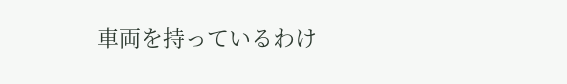車両を持っているわけ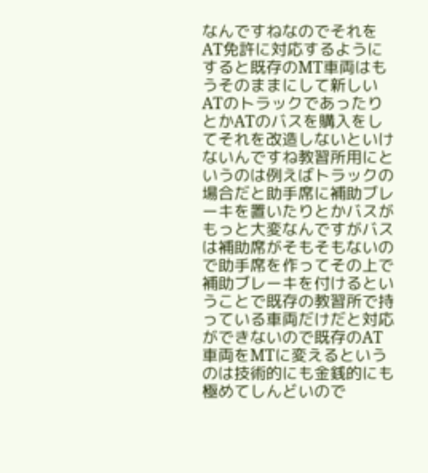なんですねなのでそれをAT免許に対応するようにすると既存のMT車両はもうそのままにして新しいATのトラックであったりとかATのバスを購入をしてそれを改造しないといけないんですね教習所用にというのは例えばトラックの場合だと助手席に補助ブレーキを置いたりとかバスがもっと大変なんですがバスは補助席がそもそもないので助手席を作ってその上で補助ブレーキを付けるということで既存の教習所で持っている車両だけだと対応ができないので既存のAT車両をMTに変えるというのは技術的にも金銭的にも極めてしんどいので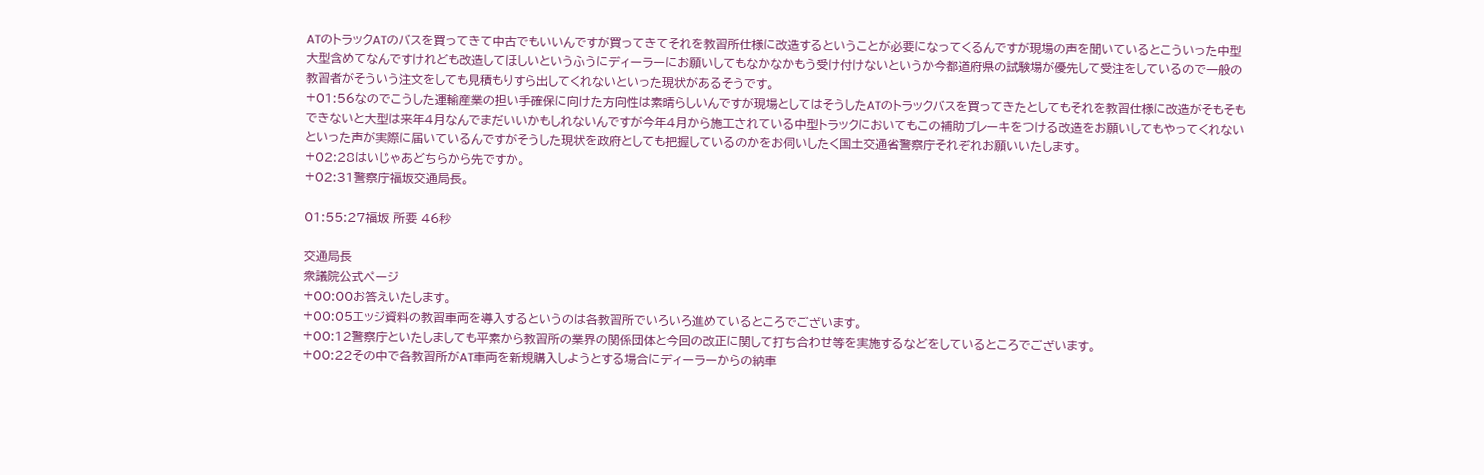ATのトラックATのバスを買ってきて中古でもいいんですが買ってきてそれを教習所仕様に改造するということが必要になってくるんですが現場の声を聞いているとこういった中型大型含めてなんですけれども改造してほしいというふうにディーラーにお願いしてもなかなかもう受け付けないというか今都道府県の試験場が優先して受注をしているので一般の教習者がそういう注文をしても見積もりすら出してくれないといった現状があるそうです。
+01:56なのでこうした運輸産業の担い手確保に向けた方向性は素晴らしいんですが現場としてはそうしたATのトラックバスを買ってきたとしてもそれを教習仕様に改造がそもそもできないと大型は来年4月なんでまだいいかもしれないんですが今年4月から施工されている中型トラックにおいてもこの補助ブレーキをつける改造をお願いしてもやってくれないといった声が実際に届いているんですがそうした現状を政府としても把握しているのかをお伺いしたく国土交通省警察庁それぞれお願いいたします。
+02:28はいじゃあどちらから先ですか。
+02:31警察庁福坂交通局長。

01:55:27福坂 所要 46秒

交通局長
衆議院公式ページ
+00:00お答えいたします。
+00:05エッジ資料の教習車両を導入するというのは各教習所でいろいろ進めているところでございます。
+00:12警察庁といたしましても平素から教習所の業界の関係団体と今回の改正に関して打ち合わせ等を実施するなどをしているところでございます。
+00:22その中で各教習所がAT車両を新規購入しようとする場合にディーラーからの納車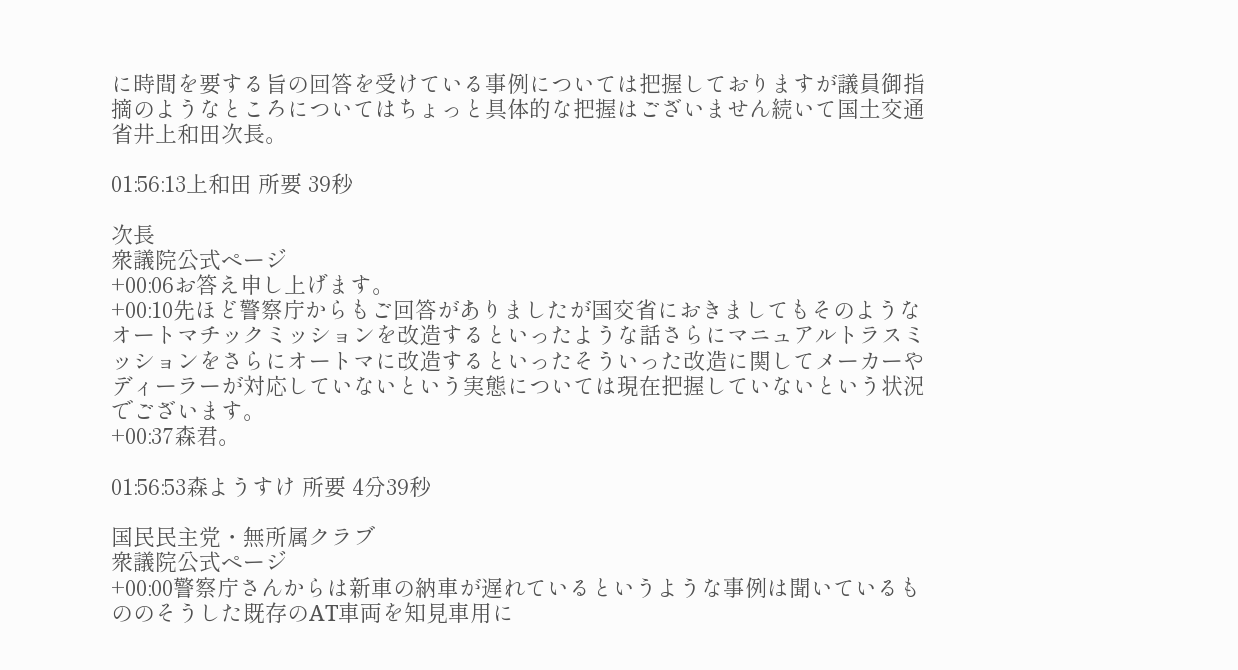に時間を要する旨の回答を受けている事例については把握しておりますが議員御指摘のようなところについてはちょっと具体的な把握はございません続いて国土交通省井上和田次長。

01:56:13上和田 所要 39秒

次長
衆議院公式ページ
+00:06お答え申し上げます。
+00:10先ほど警察庁からもご回答がありましたが国交省におきましてもそのようなオートマチックミッションを改造するといったような話さらにマニュアルトラスミッションをさらにオートマに改造するといったそういった改造に関してメーカーやディーラーが対応していないという実態については現在把握していないという状況でございます。
+00:37森君。

01:56:53森ようすけ 所要 4分39秒

国民民主党・無所属クラブ
衆議院公式ページ
+00:00警察庁さんからは新車の納車が遅れているというような事例は聞いているもののそうした既存のAT車両を知見車用に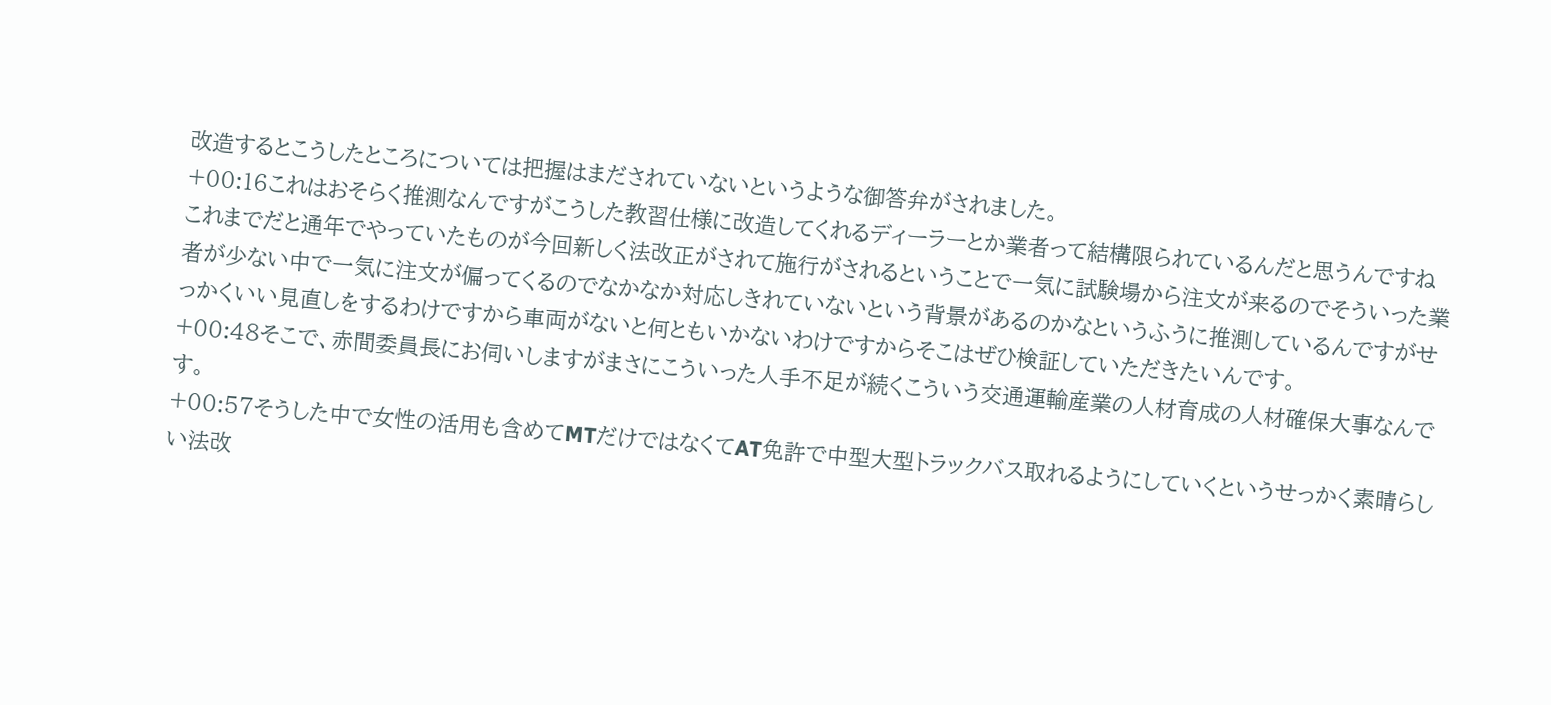改造するとこうしたところについては把握はまだされていないというような御答弁がされました。
+00:16これはおそらく推測なんですがこうした教習仕様に改造してくれるディーラーとか業者って結構限られているんだと思うんですねこれまでだと通年でやっていたものが今回新しく法改正がされて施行がされるということで一気に試験場から注文が来るのでそういった業者が少ない中で一気に注文が偏ってくるのでなかなか対応しきれていないという背景があるのかなというふうに推測しているんですがせっかくいい見直しをするわけですから車両がないと何ともいかないわけですからそこはぜひ検証していただきたいんです。
+00:48そこで、赤間委員長にお伺いしますがまさにこういった人手不足が続くこういう交通運輸産業の人材育成の人材確保大事なんです。
+00:57そうした中で女性の活用も含めてMTだけではなくてAT免許で中型大型トラックバス取れるようにしていくというせっかく素晴らしい法改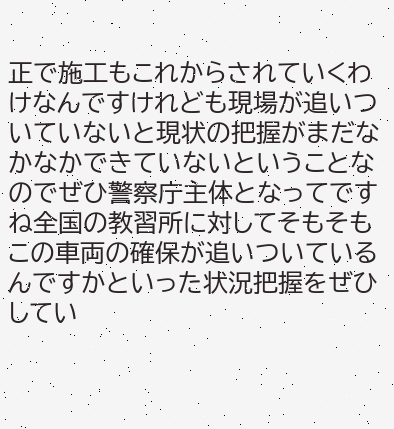正で施工もこれからされていくわけなんですけれども現場が追いついていないと現状の把握がまだなかなかできていないということなのでぜひ警察庁主体となってですね全国の教習所に対してそもそもこの車両の確保が追いついているんですかといった状況把握をぜひしてい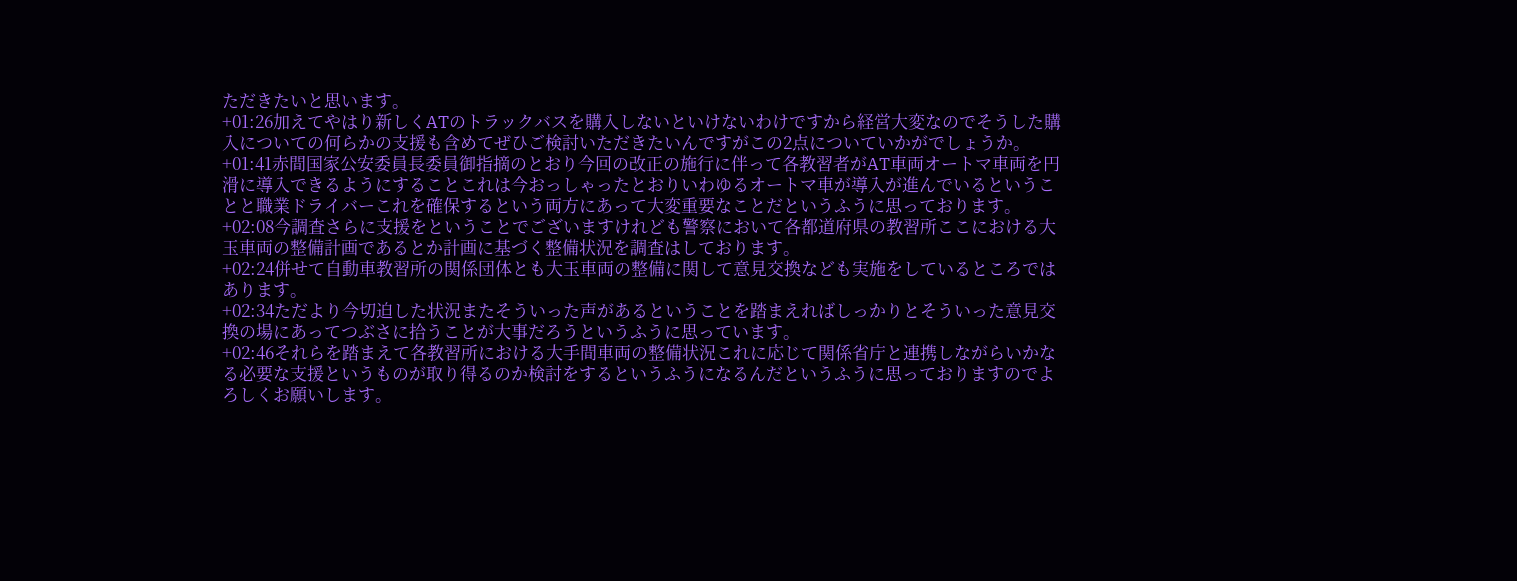ただきたいと思います。
+01:26加えてやはり新しくATのトラックバスを購入しないといけないわけですから経営大変なのでそうした購入についての何らかの支援も含めてぜひご検討いただきたいんですがこの2点についていかがでしょうか。
+01:41赤間国家公安委員長委員御指摘のとおり今回の改正の施行に伴って各教習者がAT車両オートマ車両を円滑に導入できるようにすることこれは今おっしゃったとおりいわゆるオートマ車が導入が進んでいるということと職業ドライバーこれを確保するという両方にあって大変重要なことだというふうに思っております。
+02:08今調査さらに支援をということでございますけれども警察において各都道府県の教習所ここにおける大玉車両の整備計画であるとか計画に基づく整備状況を調査はしております。
+02:24併せて自動車教習所の関係団体とも大玉車両の整備に関して意見交換なども実施をしているところではあります。
+02:34ただより今切迫した状況またそういった声があるということを踏まえればしっかりとそういった意見交換の場にあってつぶさに拾うことが大事だろうというふうに思っています。
+02:46それらを踏まえて各教習所における大手間車両の整備状況これに応じて関係省庁と連携しながらいかなる必要な支援というものが取り得るのか検討をするというふうになるんだというふうに思っておりますのでよろしくお願いします。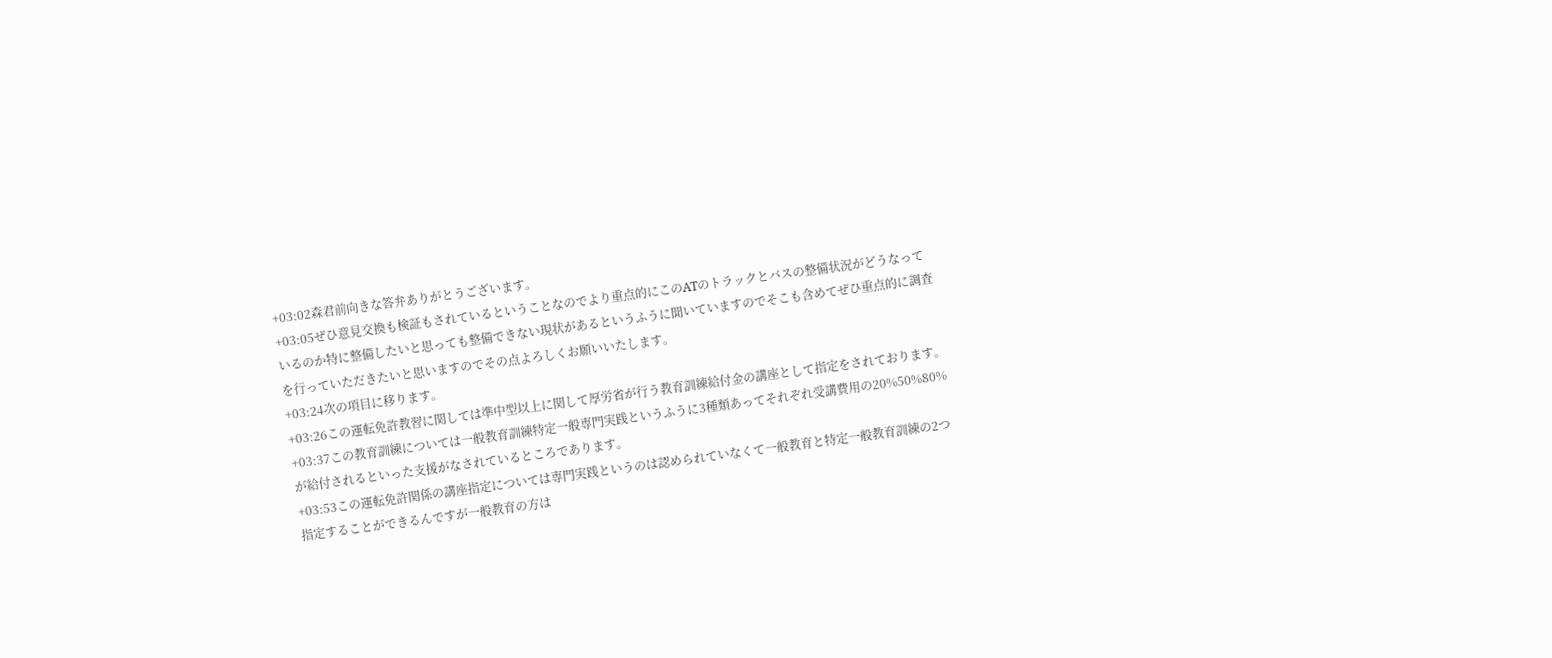+03:02森君前向きな答弁ありがとうございます。
+03:05ぜひ意見交換も検証もされているということなのでより重点的にこのATのトラックとバスの整備状況がどうなっているのか特に整備したいと思っても整備できない現状があるというふうに聞いていますのでそこも含めてぜひ重点的に調査を行っていただきたいと思いますのでその点よろしくお願いいたします。
+03:24次の項目に移ります。
+03:26この運転免許教習に関しては準中型以上に関して厚労省が行う教育訓練給付金の講座として指定をされております。
+03:37この教育訓練については一般教育訓練特定一般専門実践というふうに3種類あってそれぞれ受講費用の20%50%80%が給付されるといった支援がなされているところであります。
+03:53この運転免許関係の講座指定については専門実践というのは認められていなくて一般教育と特定一般教育訓練の2つ指定することができるんですが一般教育の方は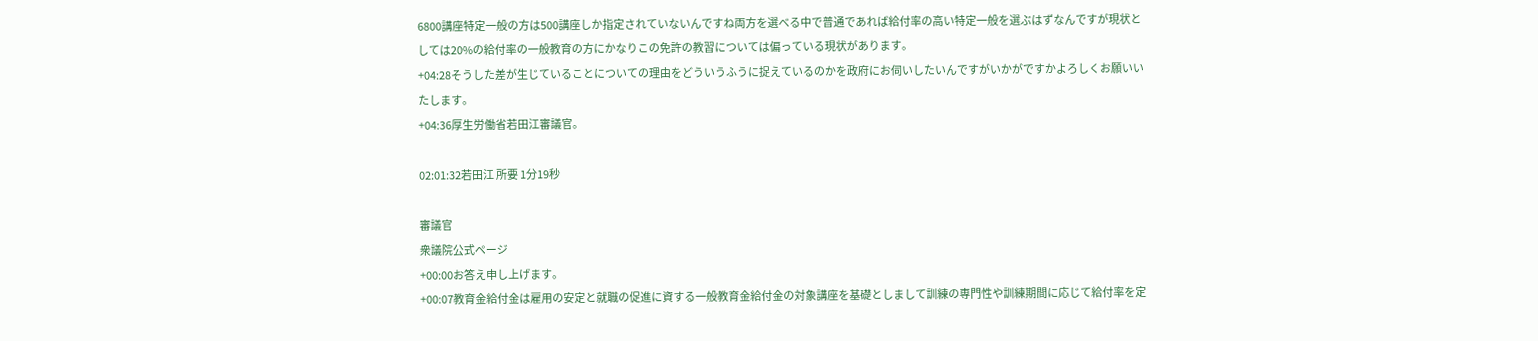6800講座特定一般の方は500講座しか指定されていないんですね両方を選べる中で普通であれば給付率の高い特定一般を選ぶはずなんですが現状としては20%の給付率の一般教育の方にかなりこの免許の教習については偏っている現状があります。
+04:28そうした差が生じていることについての理由をどういうふうに捉えているのかを政府にお伺いしたいんですがいかがですかよろしくお願いいたします。
+04:36厚生労働省若田江審議官。

02:01:32若田江 所要 1分19秒

審議官
衆議院公式ページ
+00:00お答え申し上げます。
+00:07教育金給付金は雇用の安定と就職の促進に資する一般教育金給付金の対象講座を基礎としまして訓練の専門性や訓練期間に応じて給付率を定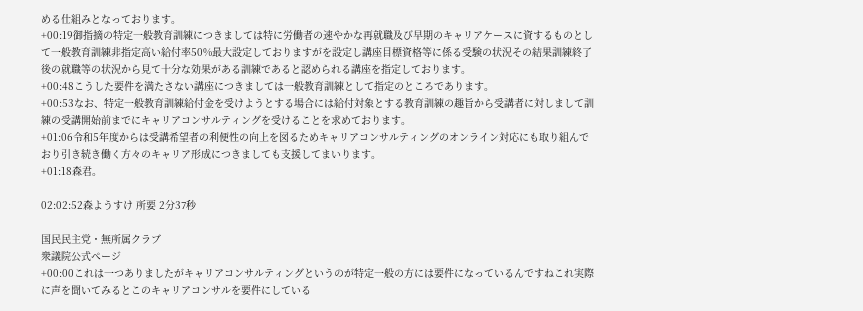める仕組みとなっております。
+00:19御指摘の特定一般教育訓練につきましては特に労働者の速やかな再就職及び早期のキャリアケースに資するものとして一般教育訓練非指定高い給付率50%最大設定しておりますがを設定し講座目標資格等に係る受験の状況その結果訓練終了後の就職等の状況から見て十分な効果がある訓練であると認められる講座を指定しております。
+00:48こうした要件を満たさない講座につきましては一般教育訓練として指定のところであります。
+00:53なお、特定一般教育訓練給付金を受けようとする場合には給付対象とする教育訓練の趣旨から受講者に対しまして訓練の受講開始前までにキャリアコンサルティングを受けることを求めております。
+01:06令和5年度からは受講希望者の利便性の向上を図るためキャリアコンサルティングのオンライン対応にも取り組んでおり引き続き働く方々のキャリア形成につきましても支援してまいります。
+01:18森君。

02:02:52森ようすけ 所要 2分37秒

国民民主党・無所属クラブ
衆議院公式ページ
+00:00これは一つありましたがキャリアコンサルティングというのが特定一般の方には要件になっているんですねこれ実際に声を聞いてみるとこのキャリアコンサルを要件にしている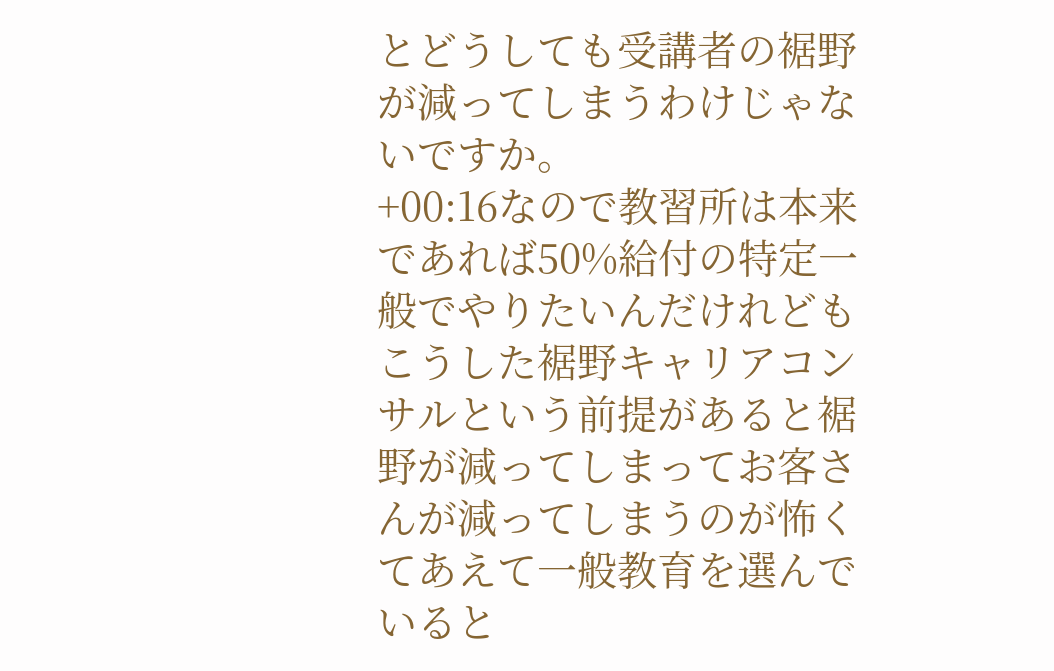とどうしても受講者の裾野が減ってしまうわけじゃないですか。
+00:16なので教習所は本来であれば50%給付の特定一般でやりたいんだけれどもこうした裾野キャリアコンサルという前提があると裾野が減ってしまってお客さんが減ってしまうのが怖くてあえて一般教育を選んでいると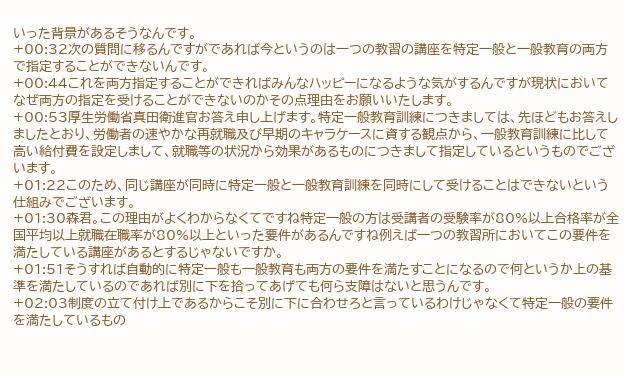いった背景があるそうなんです。
+00:32次の質問に移るんですがであれば今というのは一つの教習の講座を特定一般と一般教育の両方で指定することができないんです。
+00:44これを両方指定することができればみんなハッピーになるような気がするんですが現状においてなぜ両方の指定を受けることができないのかその点理由をお願いいたします。
+00:53厚生労働省真田衛進官お答え申し上げます。特定一般教育訓練につきましては、先ほどもお答えしましたとおり、労働者の速やかな再就職及び早期のキャラケースに資する観点から、一般教育訓練に比して高い給付費を設定しまして、就職等の状況から効果があるものにつきまして指定しているというものでございます。
+01:22このため、同じ講座が同時に特定一般と一般教育訓練を同時にして受けることはできないという仕組みでございます。
+01:30森君。この理由がよくわからなくてですね特定一般の方は受講者の受験率が80%以上合格率が全国平均以上就職在職率が80%以上といった要件があるんですね例えば一つの教習所においてこの要件を満たしている講座があるとするじゃないですか。
+01:51そうすれば自動的に特定一般も一般教育も両方の要件を満たすことになるので何というか上の基準を満たしているのであれば別に下を拾ってあげても何ら支障はないと思うんです。
+02:03制度の立て付け上であるからこそ別に下に合わせろと言っているわけじゃなくて特定一般の要件を満たしているもの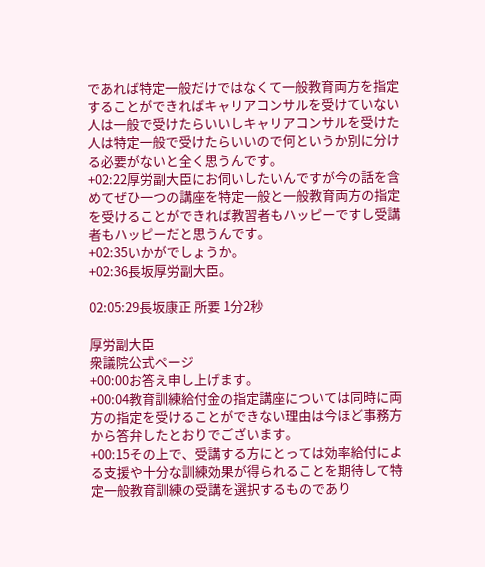であれば特定一般だけではなくて一般教育両方を指定することができればキャリアコンサルを受けていない人は一般で受けたらいいしキャリアコンサルを受けた人は特定一般で受けたらいいので何というか別に分ける必要がないと全く思うんです。
+02:22厚労副大臣にお伺いしたいんですが今の話を含めてぜひ一つの講座を特定一般と一般教育両方の指定を受けることができれば教習者もハッピーですし受講者もハッピーだと思うんです。
+02:35いかがでしょうか。
+02:36長坂厚労副大臣。

02:05:29長坂康正 所要 1分2秒

厚労副大臣
衆議院公式ページ
+00:00お答え申し上げます。
+00:04教育訓練給付金の指定講座については同時に両方の指定を受けることができない理由は今ほど事務方から答弁したとおりでございます。
+00:15その上で、受講する方にとっては効率給付による支援や十分な訓練効果が得られることを期待して特定一般教育訓練の受講を選択するものであり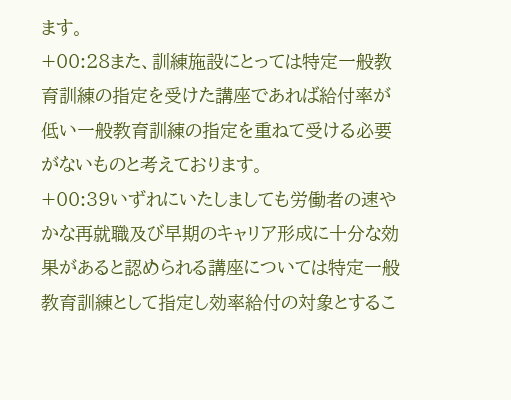ます。
+00:28また、訓練施設にとっては特定一般教育訓練の指定を受けた講座であれば給付率が低い一般教育訓練の指定を重ねて受ける必要がないものと考えております。
+00:39いずれにいたしましても労働者の速やかな再就職及び早期のキャリア形成に十分な効果があると認められる講座については特定一般教育訓練として指定し効率給付の対象とするこ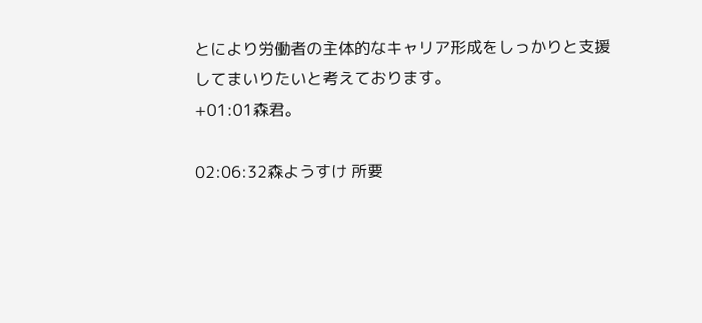とにより労働者の主体的なキャリア形成をしっかりと支援してまいりたいと考えております。
+01:01森君。

02:06:32森ようすけ 所要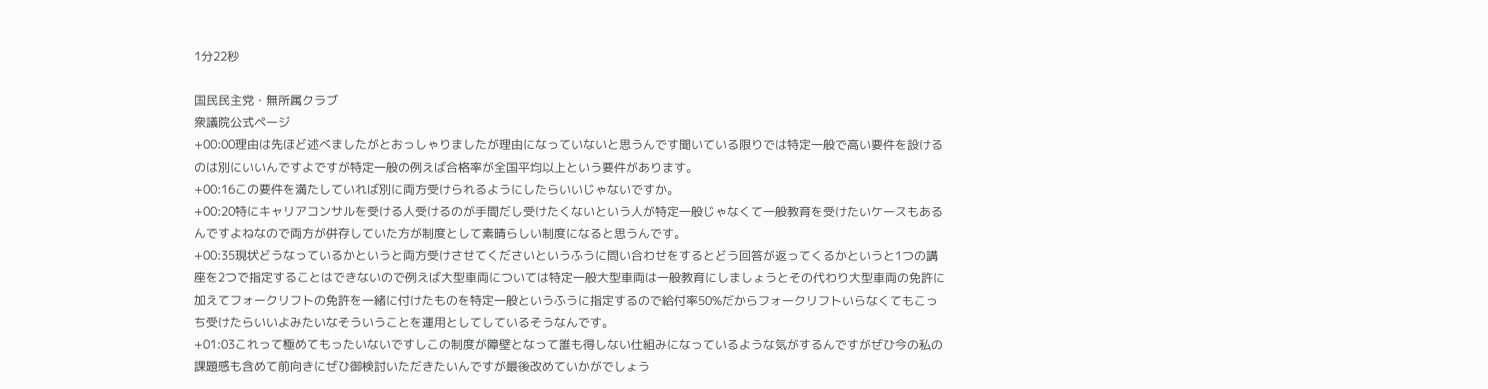1分22秒

国民民主党・無所属クラブ
衆議院公式ページ
+00:00理由は先ほど述べましたがとおっしゃりましたが理由になっていないと思うんです聞いている限りでは特定一般で高い要件を設けるのは別にいいんですよですが特定一般の例えば合格率が全国平均以上という要件があります。
+00:16この要件を満たしていれば別に両方受けられるようにしたらいいじゃないですか。
+00:20特にキャリアコンサルを受ける人受けるのが手間だし受けたくないという人が特定一般じゃなくて一般教育を受けたいケースもあるんですよねなので両方が併存していた方が制度として素晴らしい制度になると思うんです。
+00:35現状どうなっているかというと両方受けさせてくださいというふうに問い合わせをするとどう回答が返ってくるかというと1つの講座を2つで指定することはできないので例えば大型車両については特定一般大型車両は一般教育にしましょうとその代わり大型車両の免許に加えてフォークリフトの免許を一緒に付けたものを特定一般というふうに指定するので給付率50%だからフォークリフトいらなくてもこっち受けたらいいよみたいなそういうことを運用としてしているそうなんです。
+01:03これって極めてもったいないですしこの制度が障壁となって誰も得しない仕組みになっているような気がするんですがぜひ今の私の課題感も含めて前向きにぜひ御検討いただきたいんですが最後改めていかがでしょう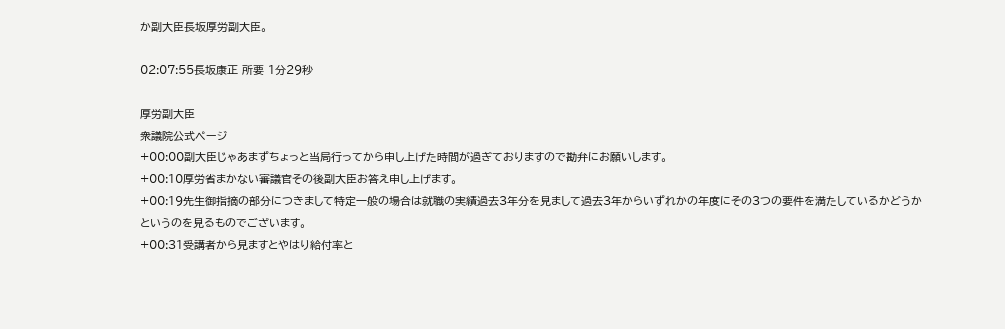か副大臣長坂厚労副大臣。

02:07:55長坂康正 所要 1分29秒

厚労副大臣
衆議院公式ページ
+00:00副大臣じゃあまずちょっと当局行ってから申し上げた時間が過ぎておりますので勘弁にお願いします。
+00:10厚労省まかない審議官その後副大臣お答え申し上げます。
+00:19先生御指摘の部分につきまして特定一般の場合は就職の実績過去3年分を見まして過去3年からいずれかの年度にその3つの要件を満たしているかどうかというのを見るものでございます。
+00:31受講者から見ますとやはり給付率と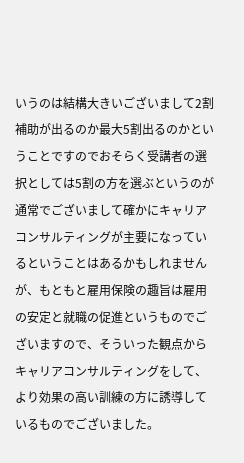いうのは結構大きいございまして2割補助が出るのか最大5割出るのかということですのでおそらく受講者の選択としては5割の方を選ぶというのが通常でございまして確かにキャリアコンサルティングが主要になっているということはあるかもしれませんが、もともと雇用保険の趣旨は雇用の安定と就職の促進というものでございますので、そういった観点からキャリアコンサルティングをして、より効果の高い訓練の方に誘導しているものでございました。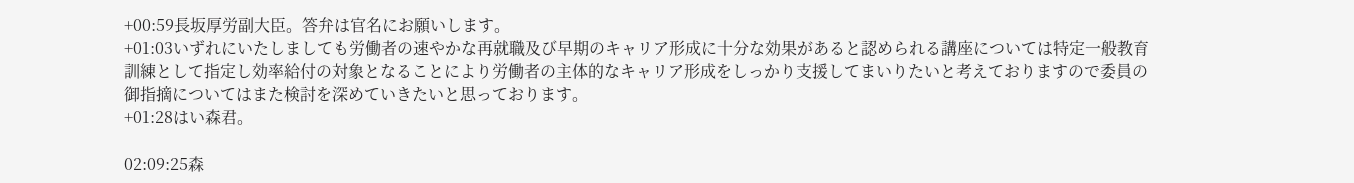+00:59長坂厚労副大臣。答弁は官名にお願いします。
+01:03いずれにいたしましても労働者の速やかな再就職及び早期のキャリア形成に十分な効果があると認められる講座については特定一般教育訓練として指定し効率給付の対象となることにより労働者の主体的なキャリア形成をしっかり支援してまいりたいと考えておりますので委員の御指摘についてはまた検討を深めていきたいと思っております。
+01:28はい森君。

02:09:25森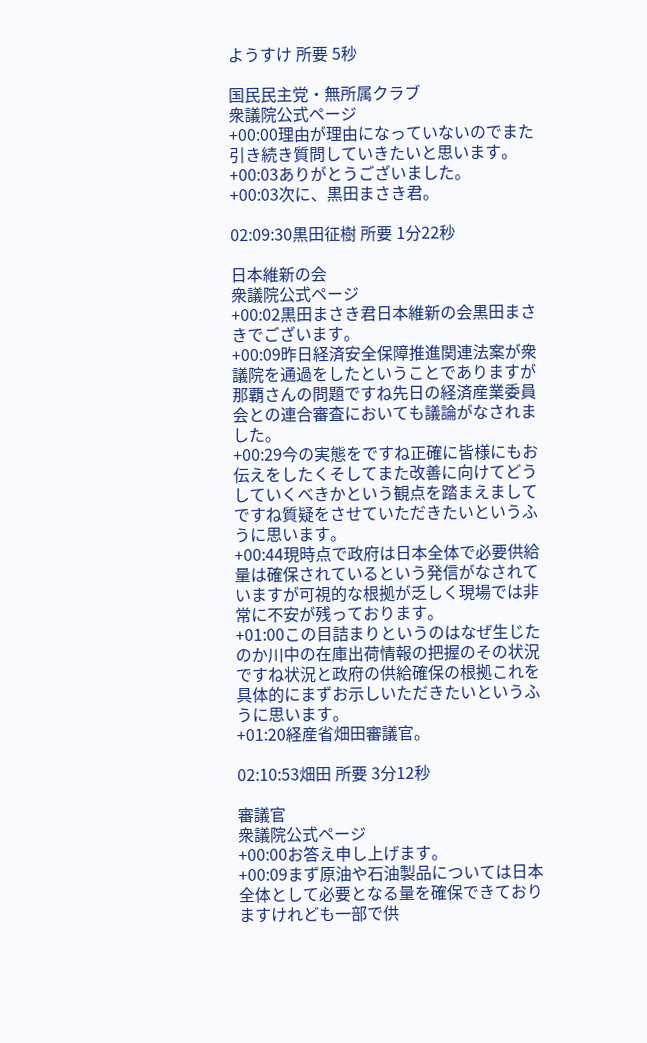ようすけ 所要 5秒

国民民主党・無所属クラブ
衆議院公式ページ
+00:00理由が理由になっていないのでまた引き続き質問していきたいと思います。
+00:03ありがとうございました。
+00:03次に、黒田まさき君。

02:09:30黒田征樹 所要 1分22秒

日本維新の会
衆議院公式ページ
+00:02黒田まさき君日本維新の会黒田まさきでございます。
+00:09昨日経済安全保障推進関連法案が衆議院を通過をしたということでありますが那覇さんの問題ですね先日の経済産業委員会との連合審査においても議論がなされました。
+00:29今の実態をですね正確に皆様にもお伝えをしたくそしてまた改善に向けてどうしていくべきかという観点を踏まえましてですね質疑をさせていただきたいというふうに思います。
+00:44現時点で政府は日本全体で必要供給量は確保されているという発信がなされていますが可視的な根拠が乏しく現場では非常に不安が残っております。
+01:00この目詰まりというのはなぜ生じたのか川中の在庫出荷情報の把握のその状況ですね状況と政府の供給確保の根拠これを具体的にまずお示しいただきたいというふうに思います。
+01:20経産省畑田審議官。

02:10:53畑田 所要 3分12秒

審議官
衆議院公式ページ
+00:00お答え申し上げます。
+00:09まず原油や石油製品については日本全体として必要となる量を確保できておりますけれども一部で供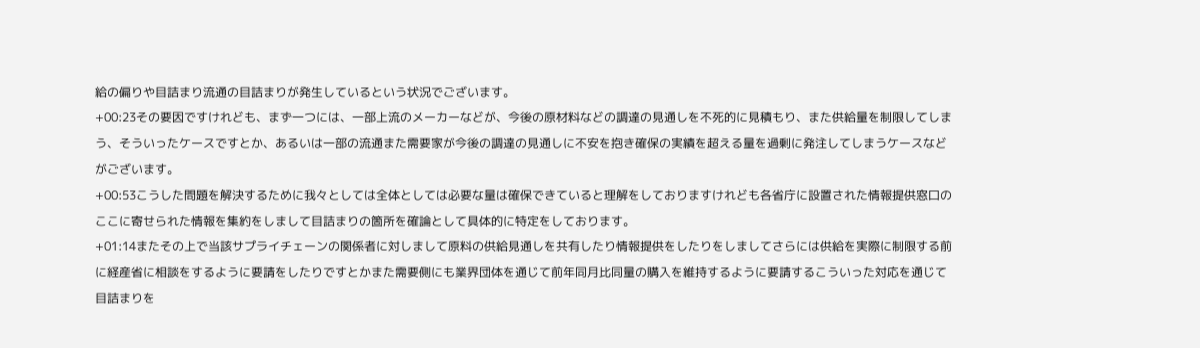給の偏りや目詰まり流通の目詰まりが発生しているという状況でございます。
+00:23その要因ですけれども、まず一つには、一部上流のメーカーなどが、今後の原材料などの調達の見通しを不死的に見積もり、また供給量を制限してしまう、そういったケースですとか、あるいは一部の流通また需要家が今後の調達の見通しに不安を抱き確保の実績を超える量を過剰に発注してしまうケースなどがございます。
+00:53こうした問題を解決するために我々としては全体としては必要な量は確保できていると理解をしておりますけれども各省庁に設置された情報提供窓口のここに寄せられた情報を集約をしまして目詰まりの箇所を確論として具体的に特定をしております。
+01:14またその上で当該サプライチェーンの関係者に対しまして原料の供給見通しを共有したり情報提供をしたりをしましてさらには供給を実際に制限する前に経産省に相談をするように要請をしたりですとかまた需要側にも業界団体を通じて前年同月比同量の購入を維持するように要請するこういった対応を通じて目詰まりを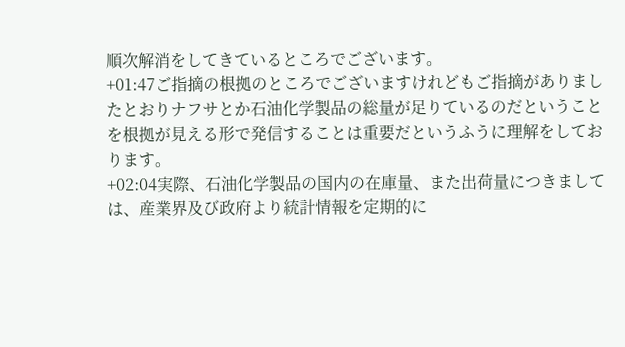順次解消をしてきているところでございます。
+01:47ご指摘の根拠のところでございますけれどもご指摘がありましたとおりナフサとか石油化学製品の総量が足りているのだということを根拠が見える形で発信することは重要だというふうに理解をしております。
+02:04実際、石油化学製品の国内の在庫量、また出荷量につきましては、産業界及び政府より統計情報を定期的に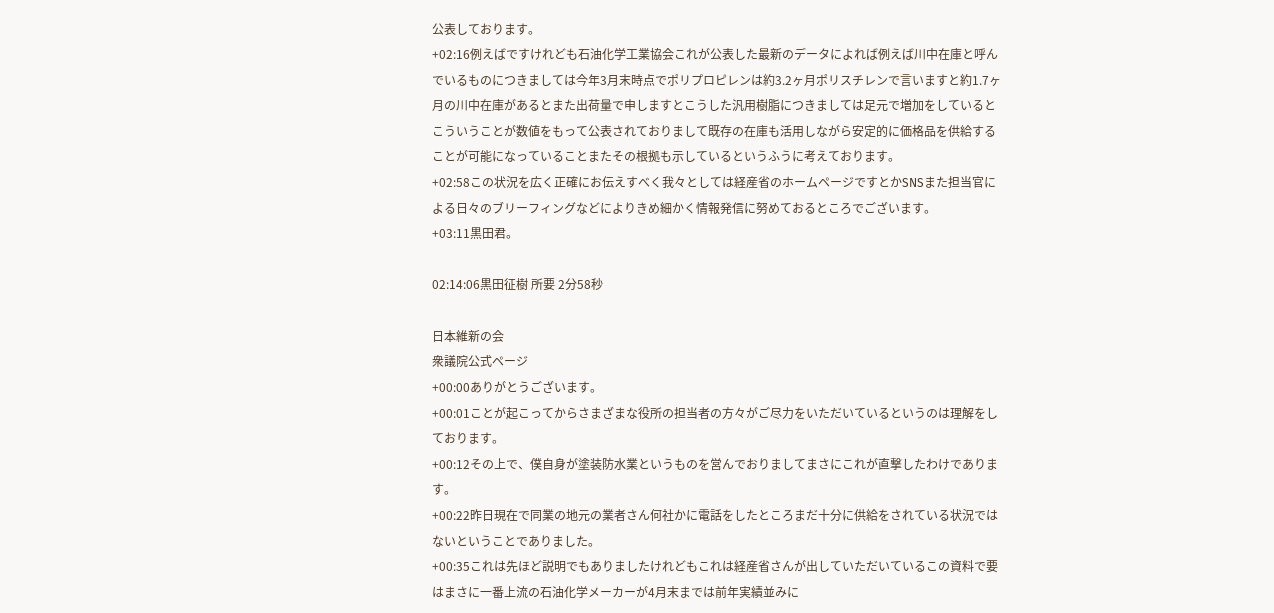公表しております。
+02:16例えばですけれども石油化学工業協会これが公表した最新のデータによれば例えば川中在庫と呼んでいるものにつきましては今年3月末時点でポリプロピレンは約3.2ヶ月ポリスチレンで言いますと約1.7ヶ月の川中在庫があるとまた出荷量で申しますとこうした汎用樹脂につきましては足元で増加をしているとこういうことが数値をもって公表されておりまして既存の在庫も活用しながら安定的に価格品を供給することが可能になっていることまたその根拠も示しているというふうに考えております。
+02:58この状況を広く正確にお伝えすべく我々としては経産省のホームページですとかSNSまた担当官による日々のブリーフィングなどによりきめ細かく情報発信に努めておるところでございます。
+03:11黒田君。

02:14:06黒田征樹 所要 2分58秒

日本維新の会
衆議院公式ページ
+00:00ありがとうございます。
+00:01ことが起こってからさまざまな役所の担当者の方々がご尽力をいただいているというのは理解をしております。
+00:12その上で、僕自身が塗装防水業というものを営んでおりましてまさにこれが直撃したわけであります。
+00:22昨日現在で同業の地元の業者さん何社かに電話をしたところまだ十分に供給をされている状況ではないということでありました。
+00:35これは先ほど説明でもありましたけれどもこれは経産省さんが出していただいているこの資料で要はまさに一番上流の石油化学メーカーが4月末までは前年実績並みに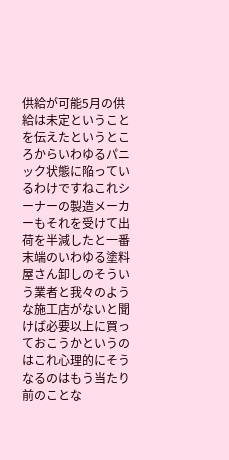供給が可能5月の供給は未定ということを伝えたというところからいわゆるパニック状態に陥っているわけですねこれシーナーの製造メーカーもそれを受けて出荷を半減したと一番末端のいわゆる塗料屋さん卸しのそういう業者と我々のような施工店がないと聞けば必要以上に買っておこうかというのはこれ心理的にそうなるのはもう当たり前のことな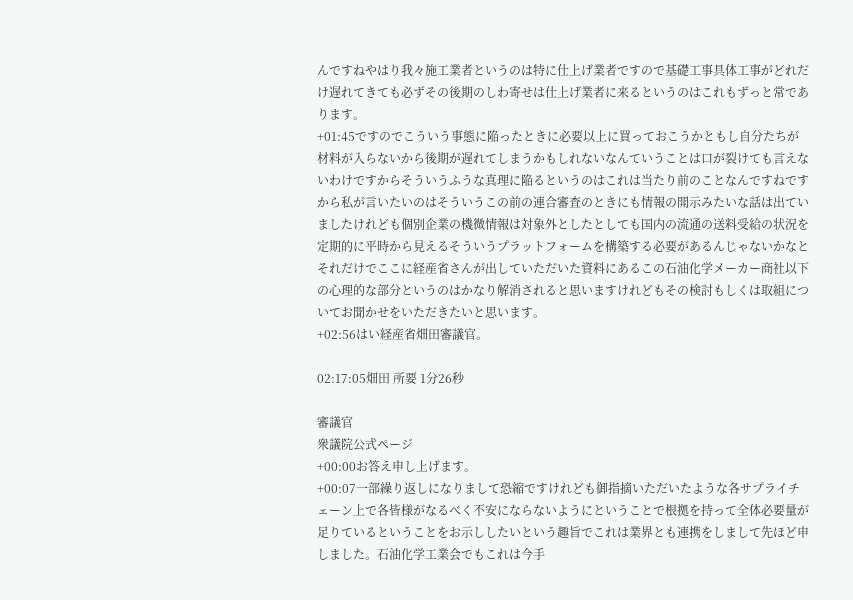んですねやはり我々施工業者というのは特に仕上げ業者ですので基礎工事具体工事がどれだけ遅れてきても必ずその後期のしわ寄せは仕上げ業者に来るというのはこれもずっと常であります。
+01:45ですのでこういう事態に陥ったときに必要以上に買っておこうかともし自分たちが材料が入らないから後期が遅れてしまうかもしれないなんていうことは口が裂けても言えないわけですからそういうふうな真理に陥るというのはこれは当たり前のことなんですねですから私が言いたいのはそういうこの前の連合審査のときにも情報の開示みたいな話は出ていましたけれども個別企業の機微情報は対象外としたとしても国内の流通の送料受給の状況を定期的に平時から見えるそういうプラットフォームを構築する必要があるんじゃないかなとそれだけでここに経産省さんが出していただいた資料にあるこの石油化学メーカー商社以下の心理的な部分というのはかなり解消されると思いますけれどもその検討もしくは取組についてお聞かせをいただきたいと思います。
+02:56はい経産省畑田審議官。

02:17:05畑田 所要 1分26秒

審議官
衆議院公式ページ
+00:00お答え申し上げます。
+00:07一部繰り返しになりまして恐縮ですけれども御指摘いただいたような各サプライチェーン上で各皆様がなるべく不安にならないようにということで根拠を持って全体必要量が足りているということをお示ししたいという趣旨でこれは業界とも連携をしまして先ほど申しました。石油化学工業会でもこれは今手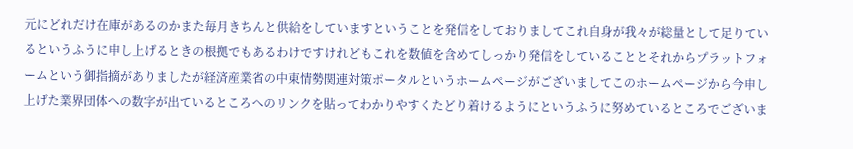元にどれだけ在庫があるのかまた毎月きちんと供給をしていますということを発信をしておりましてこれ自身が我々が総量として足りているというふうに申し上げるときの根拠でもあるわけですけれどもこれを数値を含めてしっかり発信をしていることとそれからプラットフォームという御指摘がありましたが経済産業省の中東情勢関連対策ポータルというホームページがございましてこのホームページから今申し上げた業界団体への数字が出ているところへのリンクを貼ってわかりやすくたどり着けるようにというふうに努めているところでございま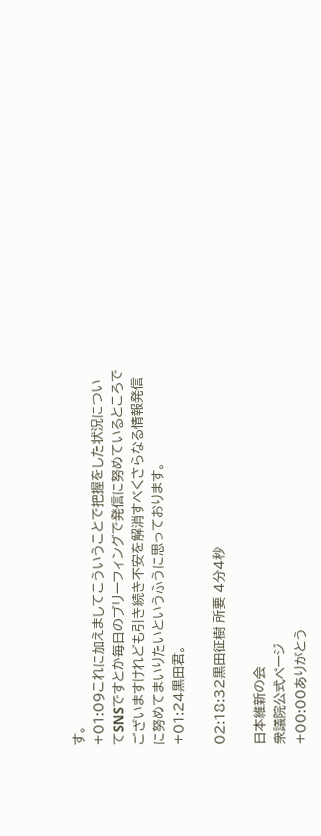す。
+01:09これに加えましてこういうことで把握をした状況についてSNSですとか毎日のブリーフィングで発信に努めているところでございますけれども引き続き不安を解消すべくさらなる情報発信に努めてまいりたいというふうに思っております。
+01:24黒田君。

02:18:32黒田征樹 所要 4分4秒

日本維新の会
衆議院公式ページ
+00:00ありがとう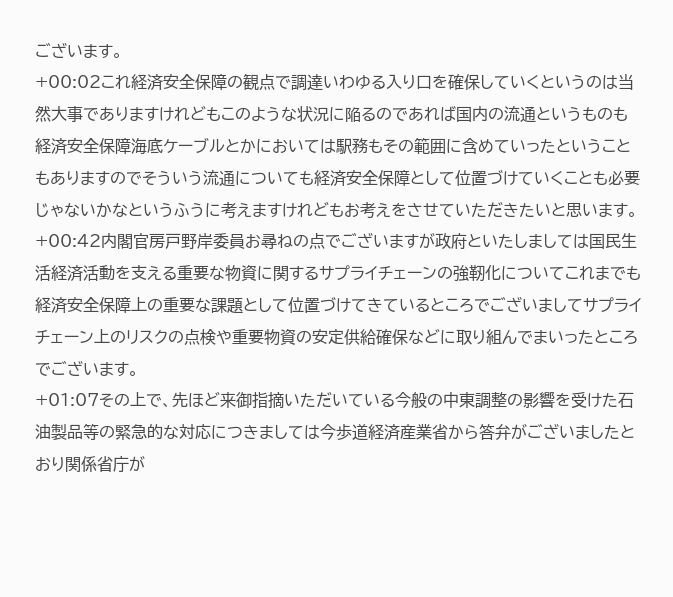ございます。
+00:02これ経済安全保障の観点で調達いわゆる入り口を確保していくというのは当然大事でありますけれどもこのような状況に陥るのであれば国内の流通というものも経済安全保障海底ケーブルとかにおいては駅務もその範囲に含めていったということもありますのでそういう流通についても経済安全保障として位置づけていくことも必要じゃないかなというふうに考えますけれどもお考えをさせていただきたいと思います。
+00:42内閣官房戸野岸委員お尋ねの点でございますが政府といたしましては国民生活経済活動を支える重要な物資に関するサプライチェーンの強靭化についてこれまでも経済安全保障上の重要な課題として位置づけてきているところでございましてサプライチェーン上のリスクの点検や重要物資の安定供給確保などに取り組んでまいったところでございます。
+01:07その上で、先ほど来御指摘いただいている今般の中東調整の影響を受けた石油製品等の緊急的な対応につきましては今歩道経済産業省から答弁がございましたとおり関係省庁が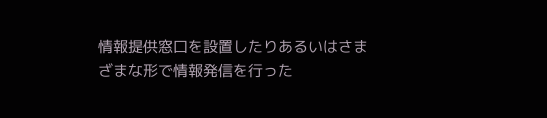情報提供窓口を設置したりあるいはさまざまな形で情報発信を行った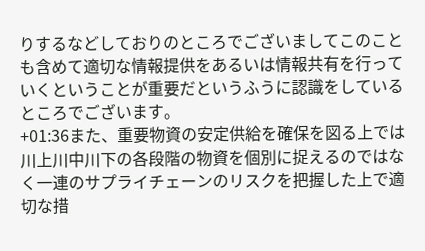りするなどしておりのところでございましてこのことも含めて適切な情報提供をあるいは情報共有を行っていくということが重要だというふうに認識をしているところでございます。
+01:36また、重要物資の安定供給を確保を図る上では川上川中川下の各段階の物資を個別に捉えるのではなく一連のサプライチェーンのリスクを把握した上で適切な措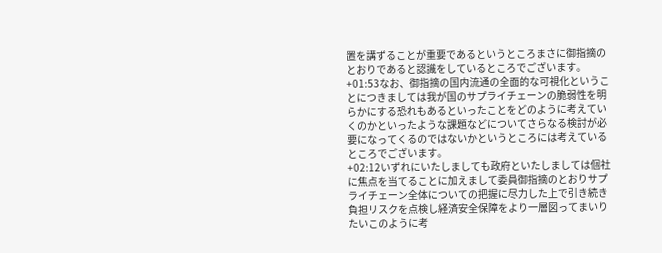置を講ずることが重要であるというところまさに御指摘のとおりであると認識をしているところでございます。
+01:53なお、御指摘の国内流通の全面的な可視化ということにつきましては我が国のサプライチェーンの脆弱性を明らかにする恐れもあるといったことをどのように考えていくのかといったような課題などについてさらなる検討が必要になってくるのではないかというところには考えているところでございます。
+02:12いずれにいたしましても政府といたしましては個社に焦点を当てることに加えまして委員御指摘のとおりサプライチェーン全体についての把握に尽力した上で引き続き負担リスクを点検し経済安全保障をより一層図ってまいりたいこのように考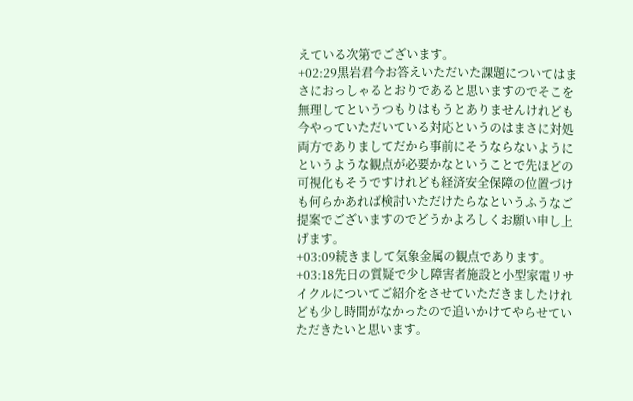えている次第でございます。
+02:29黒岩君今お答えいただいた課題についてはまさにおっしゃるとおりであると思いますのでそこを無理してというつもりはもうとありませんけれども今やっていただいている対応というのはまさに対処両方でありましてだから事前にそうならないようにというような観点が必要かなということで先ほどの可視化もそうですけれども経済安全保障の位置づけも何らかあれば検討いただけたらなというふうなご提案でございますのでどうかよろしくお願い申し上げます。
+03:09続きまして気象金属の観点であります。
+03:18先日の質疑で少し障害者施設と小型家電リサイクルについてご紹介をさせていただきましたけれども少し時間がなかったので追いかけてやらせていただきたいと思います。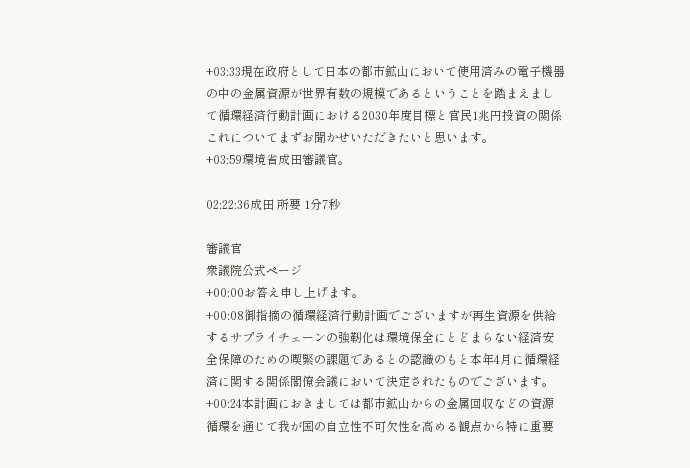+03:33現在政府として日本の都市鉱山において使用済みの電子機器の中の金属資源が世界有数の規模であるということを踏まえまして循環経済行動計画における2030年度目標と官民1兆円投資の関係これについてまずお聞かせいただきたいと思います。
+03:59環境省成田審議官。

02:22:36成田 所要 1分7秒

審議官
衆議院公式ページ
+00:00お答え申し上げます。
+00:08御指摘の循環経済行動計画でございますが再生資源を供給するサプライチェーンの強靭化は環境保全にとどまらない経済安全保障のための喫緊の課題であるとの認識のもと本年4月に循環経済に関する関係閣僚会議において決定されたものでございます。
+00:24本計画におきましては都市鉱山からの金属回収などの資源循環を通じて我が国の自立性不可欠性を高める観点から特に重要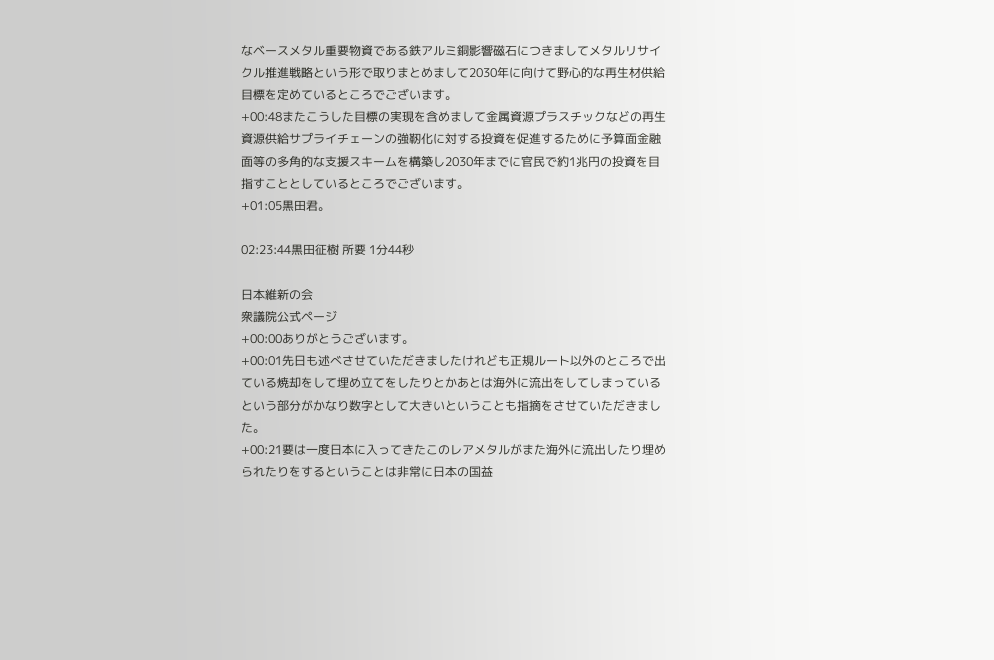なベースメタル重要物資である鉄アルミ銅影響磁石につきましてメタルリサイクル推進戦略という形で取りまとめまして2030年に向けて野心的な再生材供給目標を定めているところでございます。
+00:48またこうした目標の実現を含めまして金属資源プラスチックなどの再生資源供給サプライチェーンの強靭化に対する投資を促進するために予算面金融面等の多角的な支援スキームを構築し2030年までに官民で約1兆円の投資を目指すこととしているところでございます。
+01:05黒田君。

02:23:44黒田征樹 所要 1分44秒

日本維新の会
衆議院公式ページ
+00:00ありがとうございます。
+00:01先日も述べさせていただきましたけれども正規ルート以外のところで出ている焼却をして埋め立てをしたりとかあとは海外に流出をしてしまっているという部分がかなり数字として大きいということも指摘をさせていただきました。
+00:21要は一度日本に入ってきたこのレアメタルがまた海外に流出したり埋められたりをするということは非常に日本の国益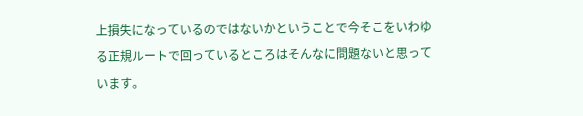上損失になっているのではないかということで今そこをいわゆる正規ルートで回っているところはそんなに問題ないと思っています。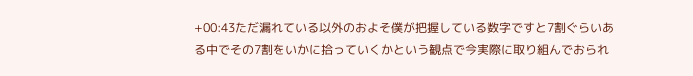+00:43ただ漏れている以外のおよそ僕が把握している数字ですと7割ぐらいある中でその7割をいかに拾っていくかという観点で今実際に取り組んでおられ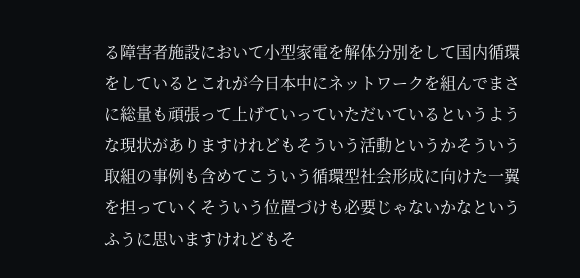る障害者施設において小型家電を解体分別をして国内循環をしているとこれが今日本中にネットワークを組んでまさに総量も頑張って上げていっていただいているというような現状がありますけれどもそういう活動というかそういう取組の事例も含めてこういう循環型社会形成に向けた一翼を担っていくそういう位置づけも必要じゃないかなというふうに思いますけれどもそ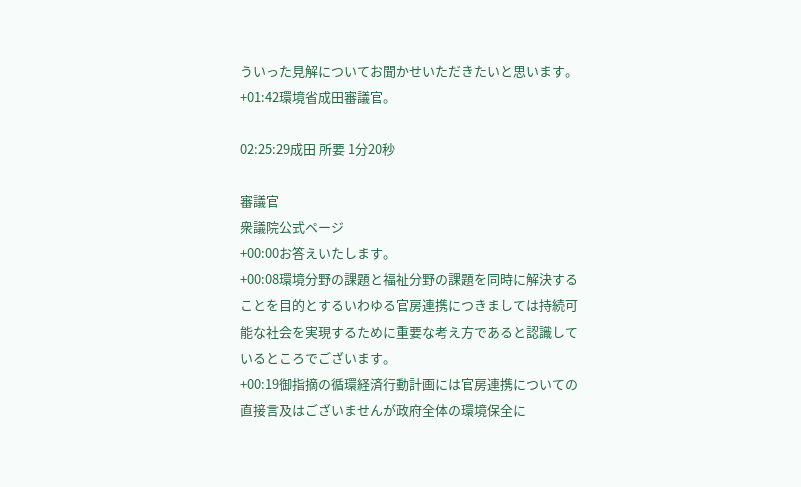ういった見解についてお聞かせいただきたいと思います。
+01:42環境省成田審議官。

02:25:29成田 所要 1分20秒

審議官
衆議院公式ページ
+00:00お答えいたします。
+00:08環境分野の課題と福祉分野の課題を同時に解決することを目的とするいわゆる官房連携につきましては持続可能な社会を実現するために重要な考え方であると認識しているところでございます。
+00:19御指摘の循環経済行動計画には官房連携についての直接言及はございませんが政府全体の環境保全に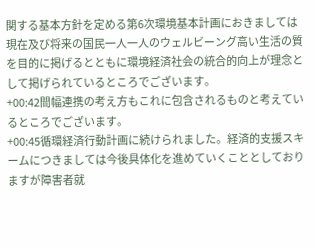関する基本方針を定める第6次環境基本計画におきましては現在及び将来の国民一人一人のウェルビーング高い生活の質を目的に掲げるとともに環境経済社会の統合的向上が理念として掲げられているところでございます。
+00:42間幅連携の考え方もこれに包含されるものと考えているところでございます。
+00:45循環経済行動計画に続けられました。経済的支援スキームにつきましては今後具体化を進めていくこととしておりますが障害者就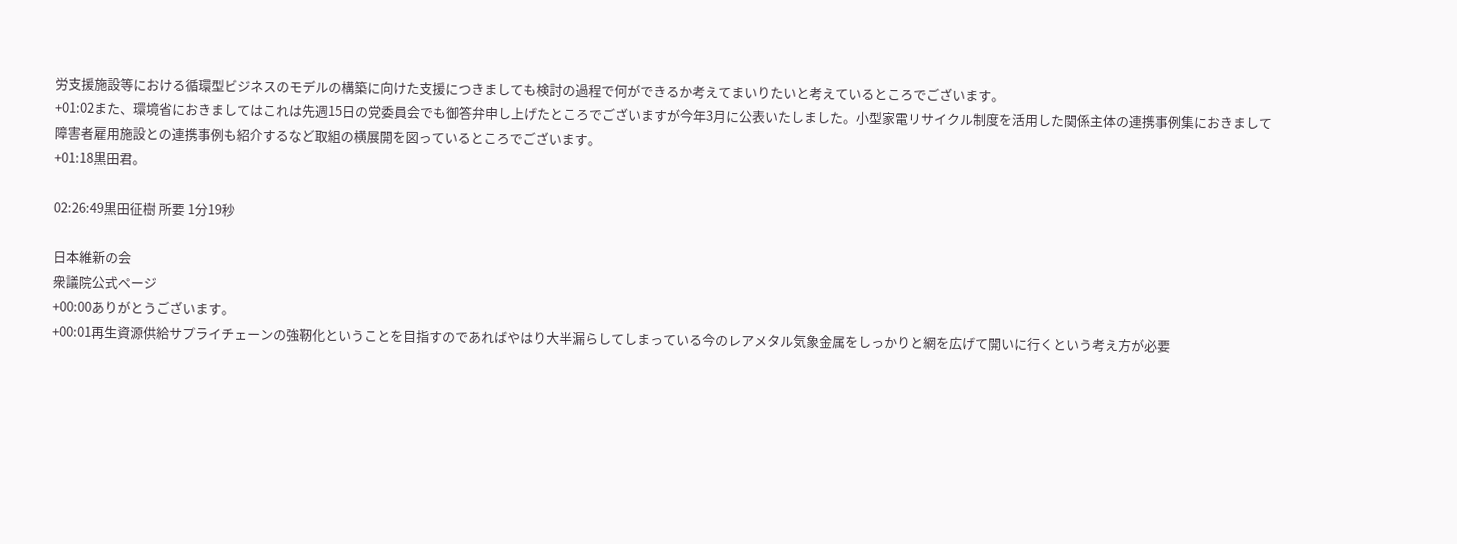労支援施設等における循環型ビジネスのモデルの構築に向けた支援につきましても検討の過程で何ができるか考えてまいりたいと考えているところでございます。
+01:02また、環境省におきましてはこれは先週15日の党委員会でも御答弁申し上げたところでございますが今年3月に公表いたしました。小型家電リサイクル制度を活用した関係主体の連携事例集におきまして障害者雇用施設との連携事例も紹介するなど取組の横展開を図っているところでございます。
+01:18黒田君。

02:26:49黒田征樹 所要 1分19秒

日本維新の会
衆議院公式ページ
+00:00ありがとうございます。
+00:01再生資源供給サプライチェーンの強靭化ということを目指すのであればやはり大半漏らしてしまっている今のレアメタル気象金属をしっかりと網を広げて開いに行くという考え方が必要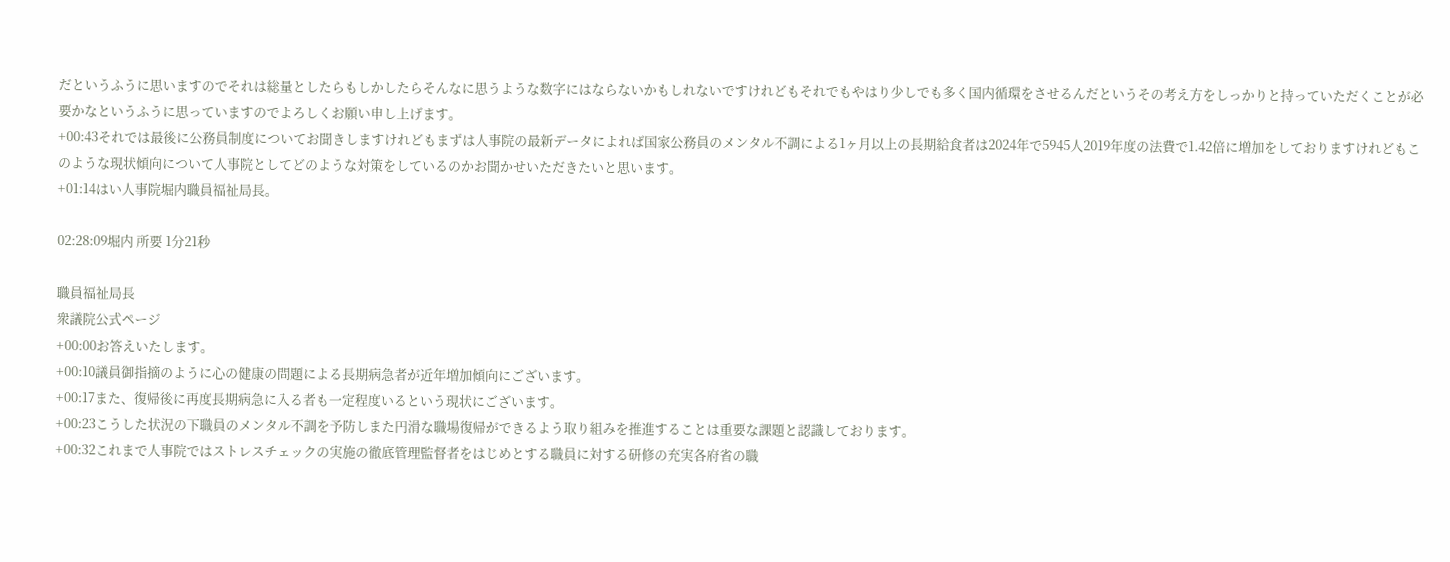だというふうに思いますのでそれは総量としたらもしかしたらそんなに思うような数字にはならないかもしれないですけれどもそれでもやはり少しでも多く国内循環をさせるんだというその考え方をしっかりと持っていただくことが必要かなというふうに思っていますのでよろしくお願い申し上げます。
+00:43それでは最後に公務員制度についてお聞きしますけれどもまずは人事院の最新データによれば国家公務員のメンタル不調による1ヶ月以上の長期給食者は2024年で5945人2019年度の法費で1.42倍に増加をしておりますけれどもこのような現状傾向について人事院としてどのような対策をしているのかお聞かせいただきたいと思います。
+01:14はい人事院堀内職員福祉局長。

02:28:09堀内 所要 1分21秒

職員福祉局長
衆議院公式ページ
+00:00お答えいたします。
+00:10議員御指摘のように心の健康の問題による長期病急者が近年増加傾向にございます。
+00:17また、復帰後に再度長期病急に入る者も一定程度いるという現状にございます。
+00:23こうした状況の下職員のメンタル不調を予防しまた円滑な職場復帰ができるよう取り組みを推進することは重要な課題と認識しております。
+00:32これまで人事院ではストレスチェックの実施の徹底管理監督者をはじめとする職員に対する研修の充実各府省の職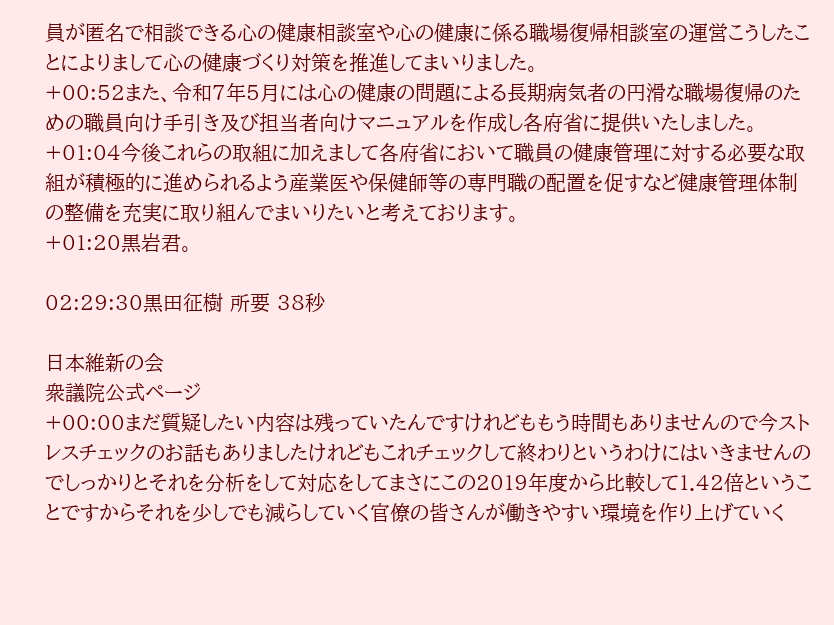員が匿名で相談できる心の健康相談室や心の健康に係る職場復帰相談室の運営こうしたことによりまして心の健康づくり対策を推進してまいりました。
+00:52また、令和7年5月には心の健康の問題による長期病気者の円滑な職場復帰のための職員向け手引き及び担当者向けマニュアルを作成し各府省に提供いたしました。
+01:04今後これらの取組に加えまして各府省において職員の健康管理に対する必要な取組が積極的に進められるよう産業医や保健師等の専門職の配置を促すなど健康管理体制の整備を充実に取り組んでまいりたいと考えております。
+01:20黒岩君。

02:29:30黒田征樹 所要 38秒

日本維新の会
衆議院公式ページ
+00:00まだ質疑したい内容は残っていたんですけれどももう時間もありませんので今ストレスチェックのお話もありましたけれどもこれチェックして終わりというわけにはいきませんのでしっかりとそれを分析をして対応をしてまさにこの2019年度から比較して1.42倍ということですからそれを少しでも減らしていく官僚の皆さんが働きやすい環境を作り上げていく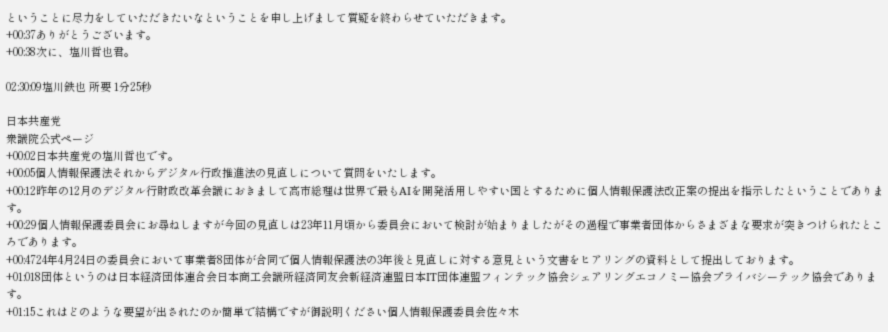ということに尽力をしていただきたいなということを申し上げまして質疑を終わらせていただきます。
+00:37ありがとうございます。
+00:38次に、塩川哲也君。

02:30:09塩川鉄也 所要 1分25秒

日本共産党
衆議院公式ページ
+00:02日本共産党の塩川哲也です。
+00:05個人情報保護法それからデジタル行政推進法の見直しについて質問をいたします。
+00:12昨年の12月のデジタル行財政改革会議におきまして高市総理は世界で最もAIを開発活用しやすい国とするために個人情報保護法改正案の提出を指示したということであります。
+00:29個人情報保護委員会にお尋ねしますが今回の見直しは23年11月頃から委員会において検討が始まりましたがその過程で事業者団体からさまざまな要求が突きつけられたところであります。
+00:4724年4月24日の委員会において事業者8団体が合同で個人情報保護法の3年後と見直しに対する意見という文書をヒアリングの資料として提出しております。
+01:018団体というのは日本経済団体連合会日本商工会議所経済同友会新経済連盟日本IT団体連盟フィンテック協会シェアリングエコノミー協会プライバシーテック協会であります。
+01:15これはどのような要望が出されたのか簡単で結構ですが御説明ください個人情報保護委員会佐々木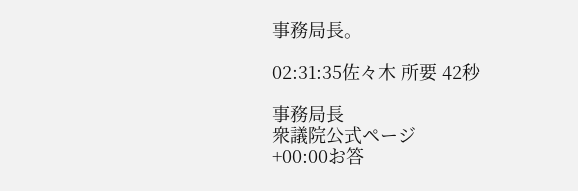事務局長。

02:31:35佐々木 所要 42秒

事務局長
衆議院公式ページ
+00:00お答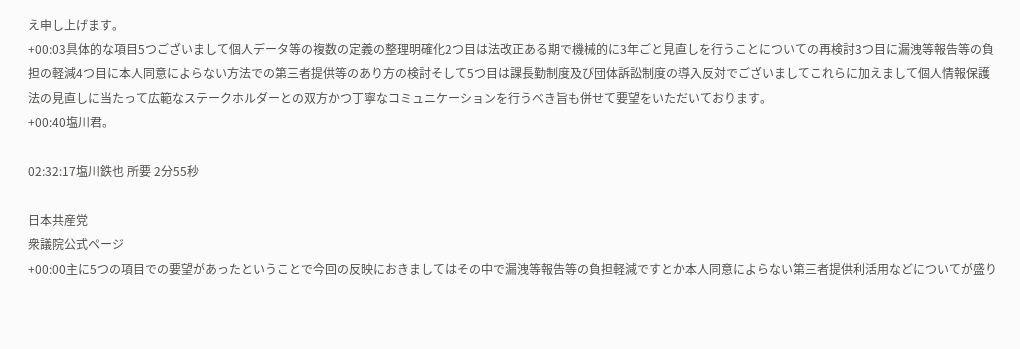え申し上げます。
+00:03具体的な項目5つございまして個人データ等の複数の定義の整理明確化2つ目は法改正ある期で機械的に3年ごと見直しを行うことについての再検討3つ目に漏洩等報告等の負担の軽減4つ目に本人同意によらない方法での第三者提供等のあり方の検討そして5つ目は課長勤制度及び団体訴訟制度の導入反対でございましてこれらに加えまして個人情報保護法の見直しに当たって広範なステークホルダーとの双方かつ丁寧なコミュニケーションを行うべき旨も併せて要望をいただいております。
+00:40塩川君。

02:32:17塩川鉄也 所要 2分55秒

日本共産党
衆議院公式ページ
+00:00主に5つの項目での要望があったということで今回の反映におきましてはその中で漏洩等報告等の負担軽減ですとか本人同意によらない第三者提供利活用などについてが盛り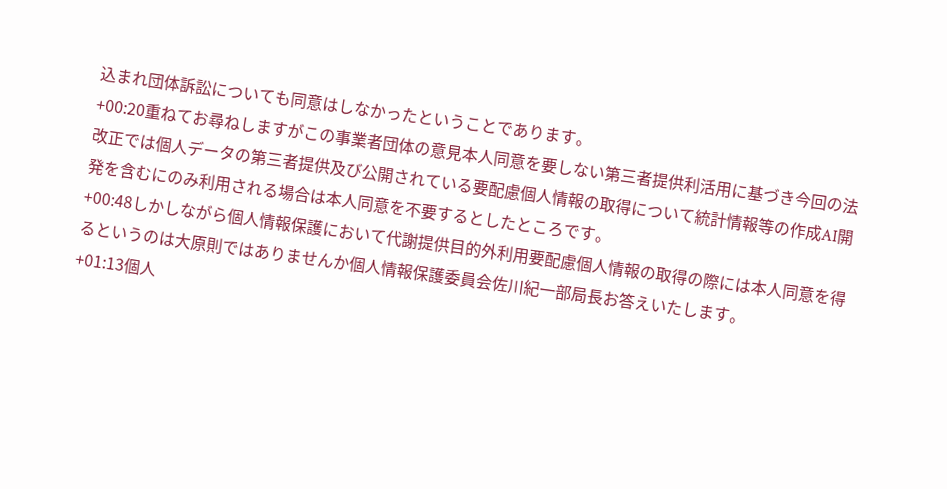込まれ団体訴訟についても同意はしなかったということであります。
+00:20重ねてお尋ねしますがこの事業者団体の意見本人同意を要しない第三者提供利活用に基づき今回の法改正では個人データの第三者提供及び公開されている要配慮個人情報の取得について統計情報等の作成AI開発を含むにのみ利用される場合は本人同意を不要するとしたところです。
+00:48しかしながら個人情報保護において代謝提供目的外利用要配慮個人情報の取得の際には本人同意を得るというのは大原則ではありませんか個人情報保護委員会佐川紀一部局長お答えいたします。
+01:13個人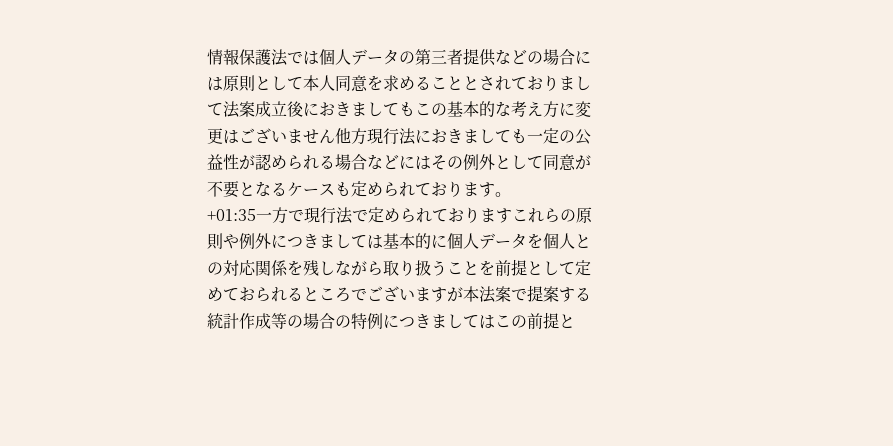情報保護法では個人データの第三者提供などの場合には原則として本人同意を求めることとされておりまして法案成立後におきましてもこの基本的な考え方に変更はございません他方現行法におきましても一定の公益性が認められる場合などにはその例外として同意が不要となるケースも定められております。
+01:35一方で現行法で定められておりますこれらの原則や例外につきましては基本的に個人データを個人との対応関係を残しながら取り扱うことを前提として定めておられるところでございますが本法案で提案する統計作成等の場合の特例につきましてはこの前提と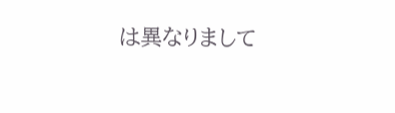は異なりまして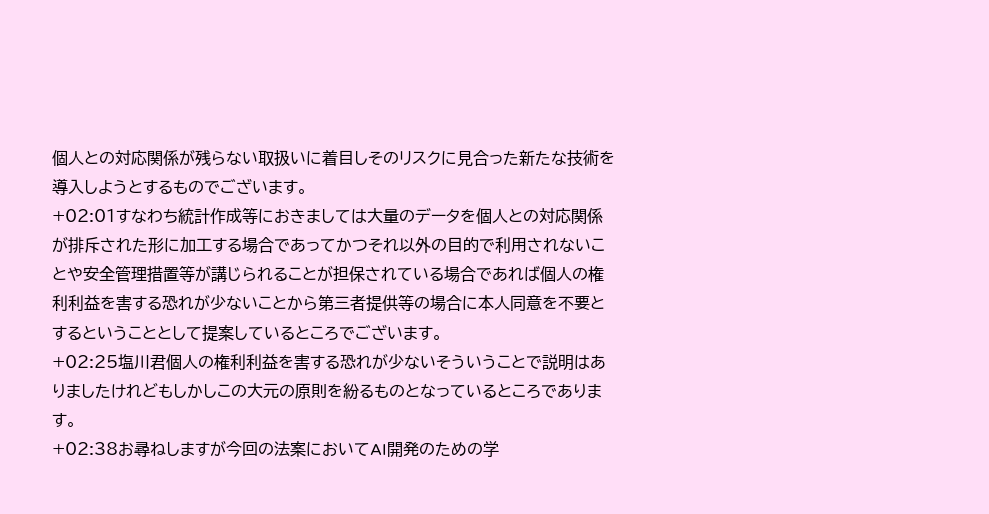個人との対応関係が残らない取扱いに着目しそのリスクに見合った新たな技術を導入しようとするものでございます。
+02:01すなわち統計作成等におきましては大量のデータを個人との対応関係が排斥された形に加工する場合であってかつそれ以外の目的で利用されないことや安全管理措置等が講じられることが担保されている場合であれば個人の権利利益を害する恐れが少ないことから第三者提供等の場合に本人同意を不要とするということとして提案しているところでございます。
+02:25塩川君個人の権利利益を害する恐れが少ないそういうことで説明はありましたけれどもしかしこの大元の原則を紛るものとなっているところであります。
+02:38お尋ねしますが今回の法案においてAI開発のための学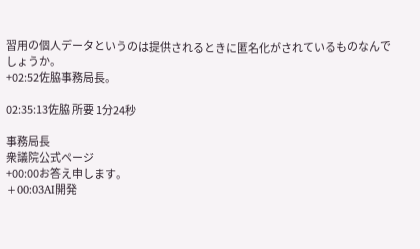習用の個人データというのは提供されるときに匿名化がされているものなんでしょうか。
+02:52佐脇事務局長。

02:35:13佐脇 所要 1分24秒

事務局長
衆議院公式ページ
+00:00お答え申します。
+00:03AI開発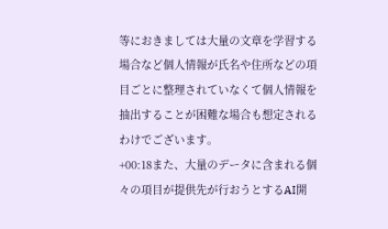等におきましては大量の文章を学習する場合など個人情報が氏名や住所などの項目ごとに整理されていなくて個人情報を抽出することが困難な場合も想定されるわけでございます。
+00:18また、大量のデータに含まれる個々の項目が提供先が行おうとするAI開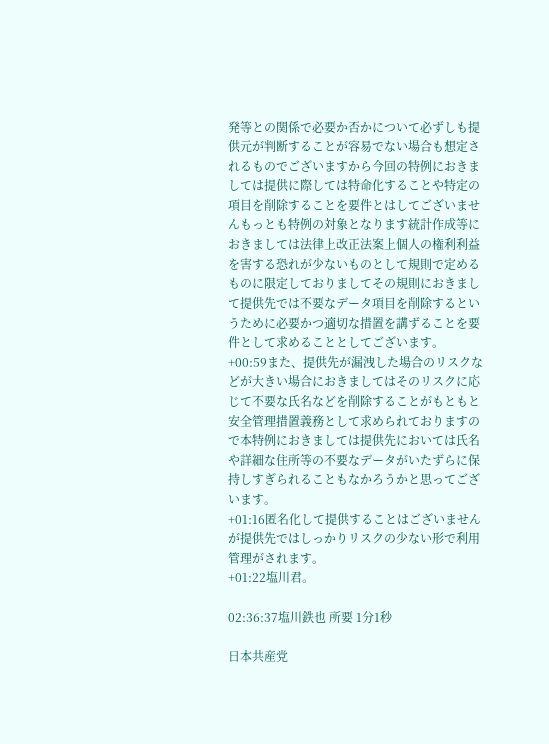発等との関係で必要か否かについて必ずしも提供元が判断することが容易でない場合も想定されるものでございますから今回の特例におきましては提供に際しては特命化することや特定の項目を削除することを要件とはしてございませんもっとも特例の対象となります統計作成等におきましては法律上改正法案上個人の権利利益を害する恐れが少ないものとして規則で定めるものに限定しておりましてその規則におきまして提供先では不要なデータ項目を削除するというために必要かつ適切な措置を講ずることを要件として求めることとしてございます。
+00:59また、提供先が漏洩した場合のリスクなどが大きい場合におきましてはそのリスクに応じて不要な氏名などを削除することがもともと安全管理措置義務として求められておりますので本特例におきましては提供先においては氏名や詳細な住所等の不要なデータがいたずらに保持しすぎられることもなかろうかと思ってございます。
+01:16匿名化して提供することはございませんが提供先ではしっかりリスクの少ない形で利用管理がされます。
+01:22塩川君。

02:36:37塩川鉄也 所要 1分1秒

日本共産党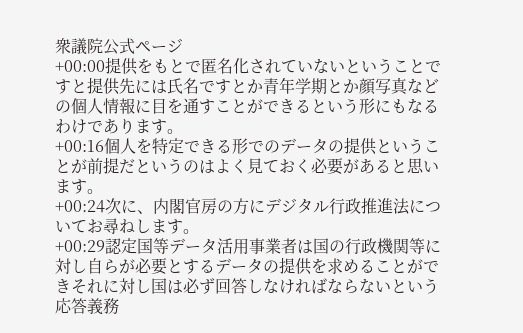衆議院公式ページ
+00:00提供をもとで匿名化されていないということですと提供先には氏名ですとか青年学期とか顔写真などの個人情報に目を通すことができるという形にもなるわけであります。
+00:16個人を特定できる形でのデータの提供ということが前提だというのはよく見ておく必要があると思います。
+00:24次に、内閣官房の方にデジタル行政推進法についてお尋ねします。
+00:29認定国等データ活用事業者は国の行政機関等に対し自らが必要とするデータの提供を求めることができそれに対し国は必ず回答しなければならないという応答義務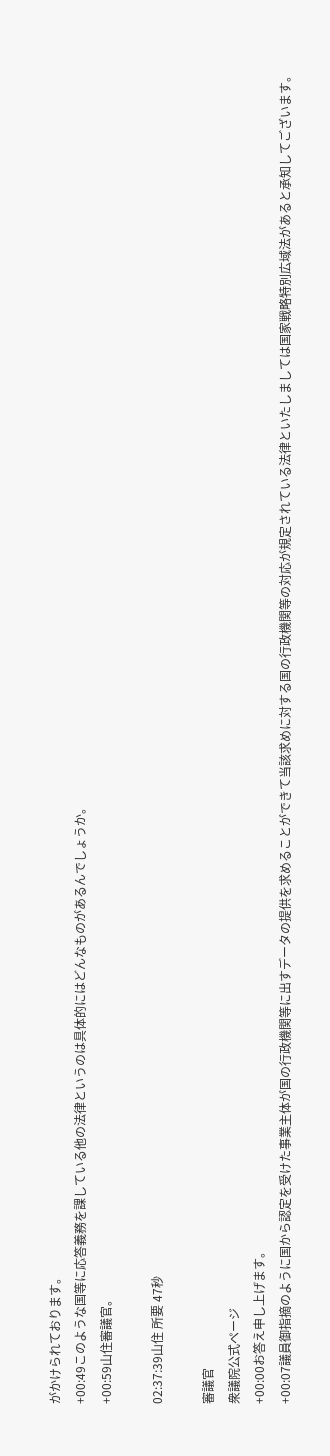がかけられております。
+00:49このような国等に応答義務を課している他の法律というのは具体的にはどんなものがあるんでしょうか。
+00:59山住審議官。

02:37:39山住 所要 47秒

審議官
衆議院公式ページ
+00:00お答え申し上げます。
+00:07議員御指摘のように国から認定を受けた事業主体が国の行政機関等に出すデータの提供を求めることができて当該求めに対する国の行政機関等の対応が規定されている法律といたしましては国家戦略特別広域法があると承知してございます。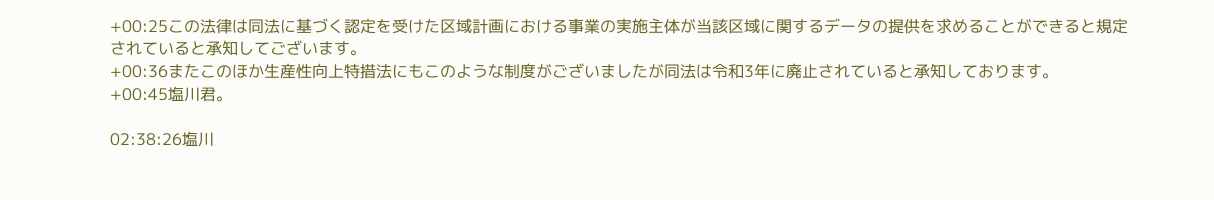+00:25この法律は同法に基づく認定を受けた区域計画における事業の実施主体が当該区域に関するデータの提供を求めることができると規定されていると承知してございます。
+00:36またこのほか生産性向上特措法にもこのような制度がございましたが同法は令和3年に廃止されていると承知しております。
+00:45塩川君。

02:38:26塩川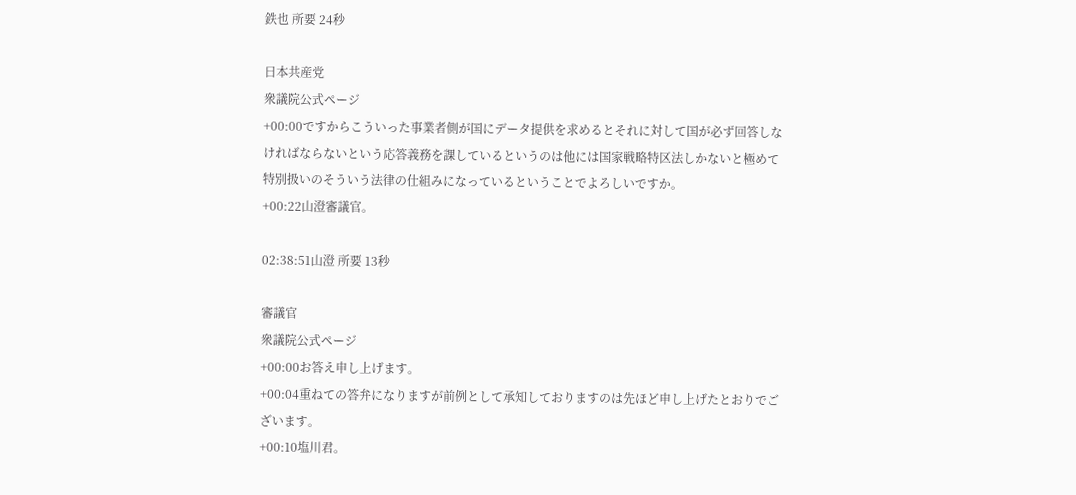鉄也 所要 24秒

日本共産党
衆議院公式ページ
+00:00ですからこういった事業者側が国にデータ提供を求めるとそれに対して国が必ず回答しなければならないという応答義務を課しているというのは他には国家戦略特区法しかないと極めて特別扱いのそういう法律の仕組みになっているということでよろしいですか。
+00:22山澄審議官。

02:38:51山澄 所要 13秒

審議官
衆議院公式ページ
+00:00お答え申し上げます。
+00:04重ねての答弁になりますが前例として承知しておりますのは先ほど申し上げたとおりでございます。
+00:10塩川君。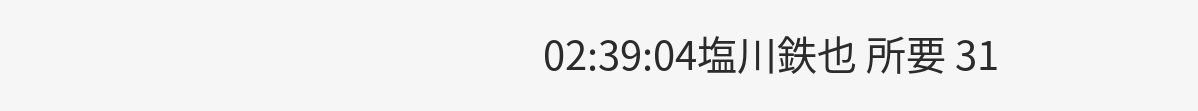02:39:04塩川鉄也 所要 31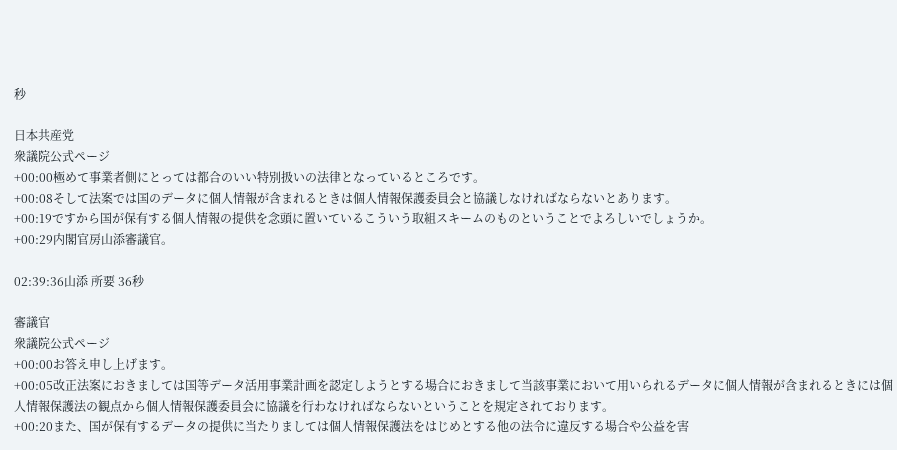秒

日本共産党
衆議院公式ページ
+00:00極めて事業者側にとっては都合のいい特別扱いの法律となっているところです。
+00:08そして法案では国のデータに個人情報が含まれるときは個人情報保護委員会と協議しなければならないとあります。
+00:19ですから国が保有する個人情報の提供を念頭に置いているこういう取組スキームのものということでよろしいでしょうか。
+00:29内閣官房山添審議官。

02:39:36山添 所要 36秒

審議官
衆議院公式ページ
+00:00お答え申し上げます。
+00:05改正法案におきましては国等データ活用事業計画を認定しようとする場合におきまして当該事業において用いられるデータに個人情報が含まれるときには個人情報保護法の観点から個人情報保護委員会に協議を行わなければならないということを規定されております。
+00:20また、国が保有するデータの提供に当たりましては個人情報保護法をはじめとする他の法令に違反する場合や公益を害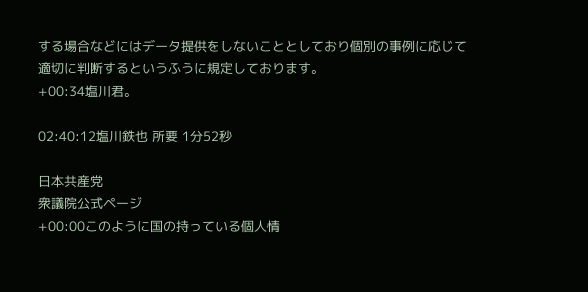する場合などにはデータ提供をしないこととしており個別の事例に応じて適切に判断するというふうに規定しております。
+00:34塩川君。

02:40:12塩川鉄也 所要 1分52秒

日本共産党
衆議院公式ページ
+00:00このように国の持っている個人情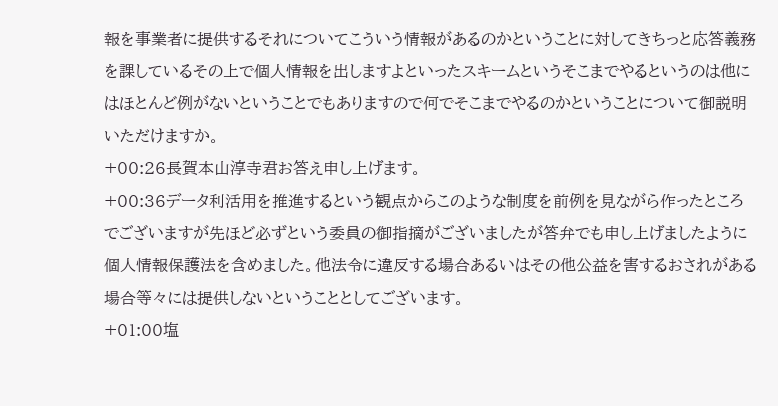報を事業者に提供するそれについてこういう情報があるのかということに対してきちっと応答義務を課しているその上で個人情報を出しますよといったスキームというそこまでやるというのは他にはほとんど例がないということでもありますので何でそこまでやるのかということについて御説明いただけますか。
+00:26長賀本山淳寺君お答え申し上げます。
+00:36データ利活用を推進するという観点からこのような制度を前例を見ながら作ったところでございますが先ほど必ずという委員の御指摘がございましたが答弁でも申し上げましたように個人情報保護法を含めました。他法令に違反する場合あるいはその他公益を害するおされがある場合等々には提供しないということとしてございます。
+01:00塩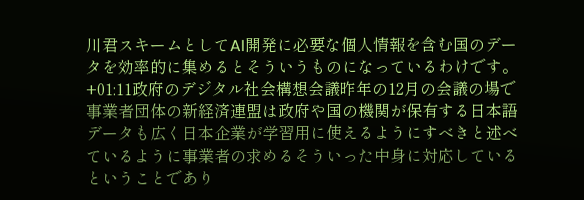川君スキームとしてAI開発に必要な個人情報を含む国のデータを効率的に集めるとそういうものになっているわけです。
+01:11政府のデジタル社会構想会議昨年の12月の会議の場で事業者団体の新経済連盟は政府や国の機関が保有する日本語データも広く日本企業が学習用に使えるようにすべきと述べているように事業者の求めるそういった中身に対応しているということであり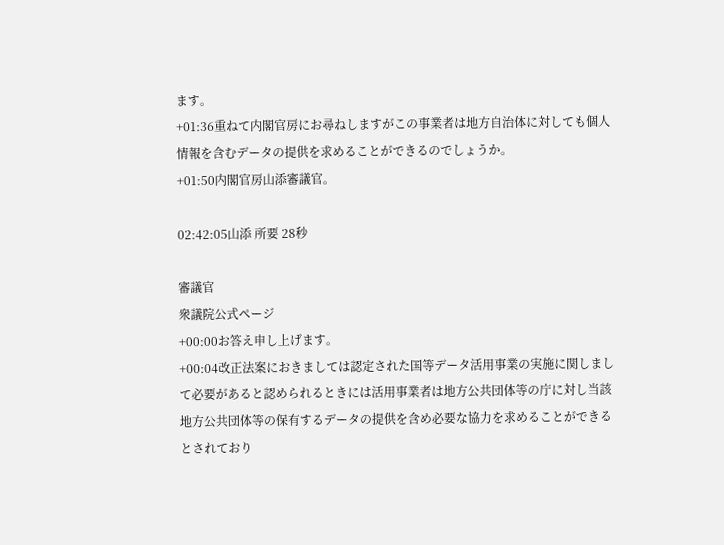ます。
+01:36重ねて内閣官房にお尋ねしますがこの事業者は地方自治体に対しても個人情報を含むデータの提供を求めることができるのでしょうか。
+01:50内閣官房山添審議官。

02:42:05山添 所要 28秒

審議官
衆議院公式ページ
+00:00お答え申し上げます。
+00:04改正法案におきましては認定された国等データ活用事業の実施に関しまして必要があると認められるときには活用事業者は地方公共団体等の庁に対し当該地方公共団体等の保有するデータの提供を含め必要な協力を求めることができるとされており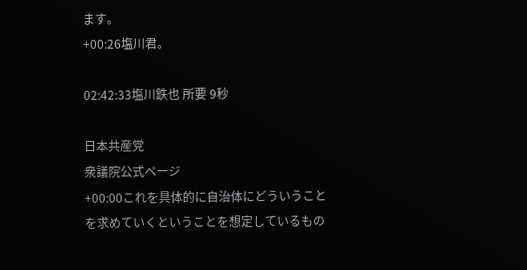ます。
+00:26塩川君。

02:42:33塩川鉄也 所要 9秒

日本共産党
衆議院公式ページ
+00:00これを具体的に自治体にどういうことを求めていくということを想定しているもの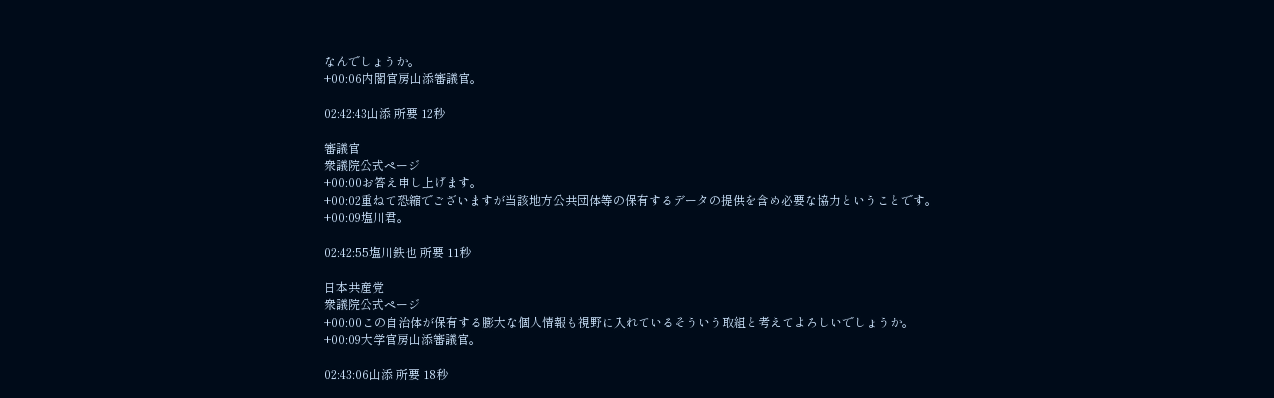なんでしょうか。
+00:06内閣官房山添審議官。

02:42:43山添 所要 12秒

審議官
衆議院公式ページ
+00:00お答え申し上げます。
+00:02重ねて恐縮でございますが当該地方公共団体等の保有するデータの提供を含め必要な協力ということです。
+00:09塩川君。

02:42:55塩川鉄也 所要 11秒

日本共産党
衆議院公式ページ
+00:00この自治体が保有する膨大な個人情報も視野に入れているそういう取組と考えてよろしいでしょうか。
+00:09大学官房山添審議官。

02:43:06山添 所要 18秒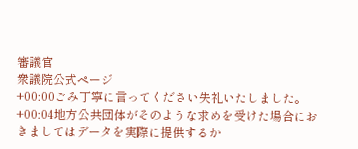審議官
衆議院公式ページ
+00:00ごみ丁寧に言ってください失礼いたしました。
+00:04地方公共団体がそのような求めを受けた場合におきましてはデータを実際に提供するか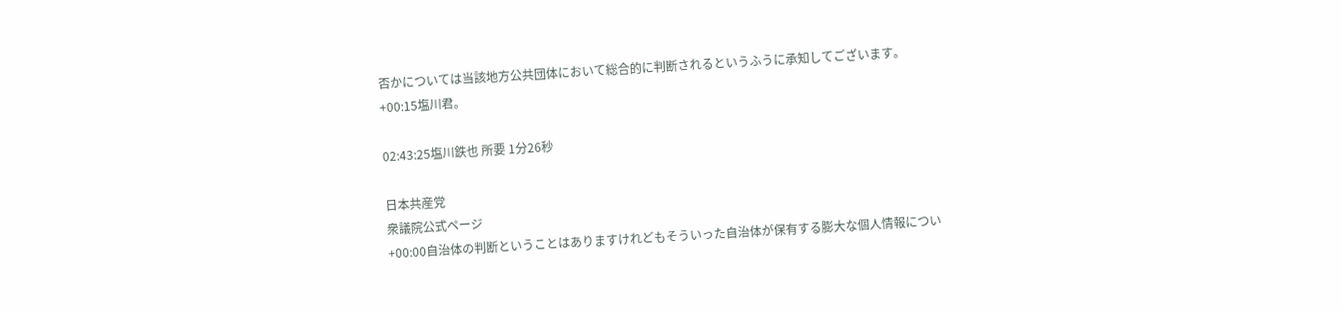否かについては当該地方公共団体において総合的に判断されるというふうに承知してございます。
+00:15塩川君。

02:43:25塩川鉄也 所要 1分26秒

日本共産党
衆議院公式ページ
+00:00自治体の判断ということはありますけれどもそういった自治体が保有する膨大な個人情報につい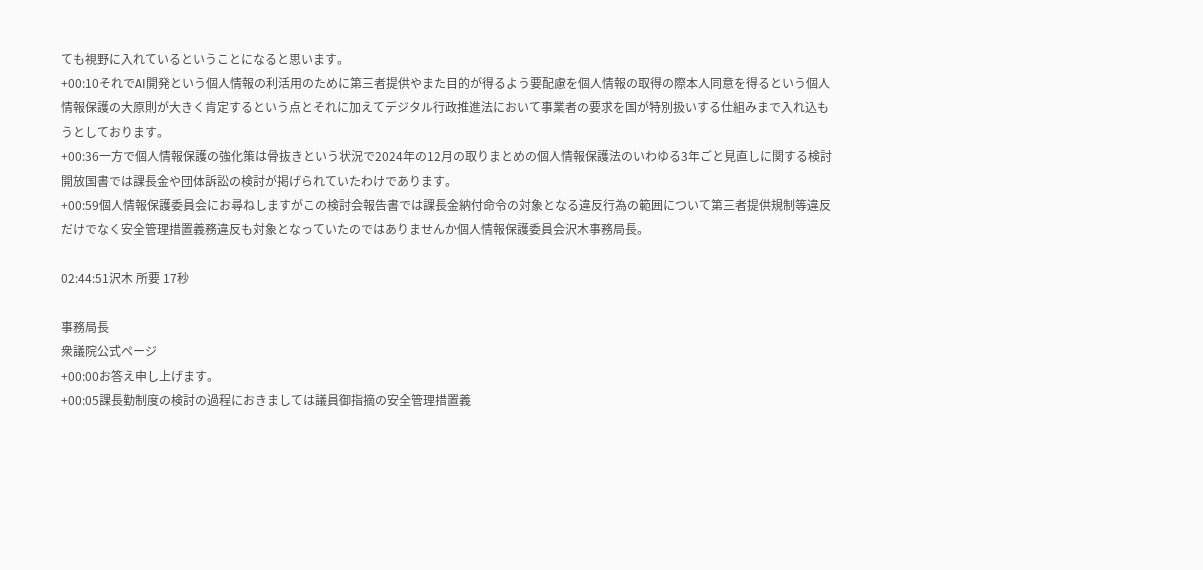ても視野に入れているということになると思います。
+00:10それでAI開発という個人情報の利活用のために第三者提供やまた目的が得るよう要配慮を個人情報の取得の際本人同意を得るという個人情報保護の大原則が大きく肯定するという点とそれに加えてデジタル行政推進法において事業者の要求を国が特別扱いする仕組みまで入れ込もうとしております。
+00:36一方で個人情報保護の強化策は骨抜きという状況で2024年の12月の取りまとめの個人情報保護法のいわゆる3年ごと見直しに関する検討開放国書では課長金や団体訴訟の検討が掲げられていたわけであります。
+00:59個人情報保護委員会にお尋ねしますがこの検討会報告書では課長金納付命令の対象となる違反行為の範囲について第三者提供規制等違反だけでなく安全管理措置義務違反も対象となっていたのではありませんか個人情報保護委員会沢木事務局長。

02:44:51沢木 所要 17秒

事務局長
衆議院公式ページ
+00:00お答え申し上げます。
+00:05課長勤制度の検討の過程におきましては議員御指摘の安全管理措置義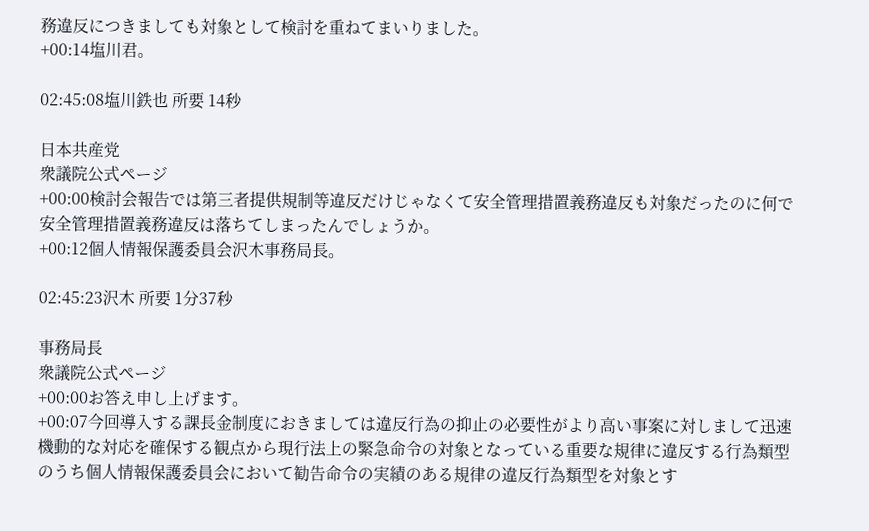務違反につきましても対象として検討を重ねてまいりました。
+00:14塩川君。

02:45:08塩川鉄也 所要 14秒

日本共産党
衆議院公式ページ
+00:00検討会報告では第三者提供規制等違反だけじゃなくて安全管理措置義務違反も対象だったのに何で安全管理措置義務違反は落ちてしまったんでしょうか。
+00:12個人情報保護委員会沢木事務局長。

02:45:23沢木 所要 1分37秒

事務局長
衆議院公式ページ
+00:00お答え申し上げます。
+00:07今回導入する課長金制度におきましては違反行為の抑止の必要性がより高い事案に対しまして迅速機動的な対応を確保する観点から現行法上の緊急命令の対象となっている重要な規律に違反する行為類型のうち個人情報保護委員会において勧告命令の実績のある規律の違反行為類型を対象とす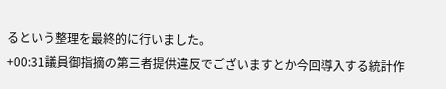るという整理を最終的に行いました。
+00:31議員御指摘の第三者提供違反でございますとか今回導入する統計作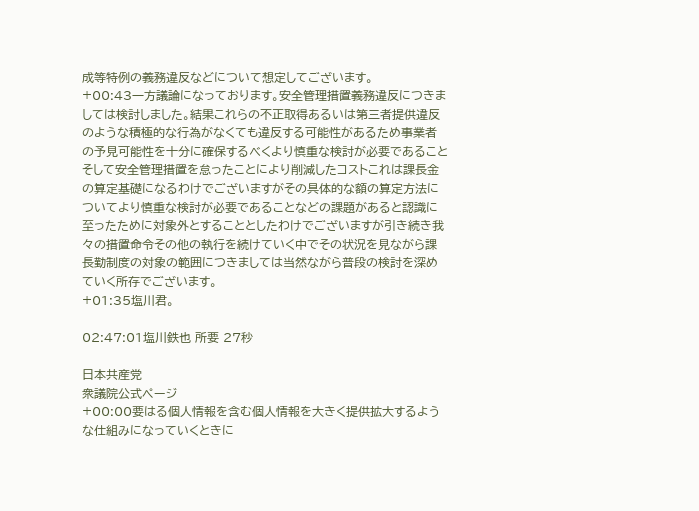成等特例の義務違反などについて想定してございます。
+00:43一方議論になっております。安全管理措置義務違反につきましては検討しました。結果これらの不正取得あるいは第三者提供違反のような積極的な行為がなくても違反する可能性があるため事業者の予見可能性を十分に確保するべくより慎重な検討が必要であることそして安全管理措置を怠ったことにより削減したコストこれは課長金の算定基礎になるわけでございますがその具体的な額の算定方法についてより慎重な検討が必要であることなどの課題があると認識に至ったために対象外とすることとしたわけでございますが引き続き我々の措置命令その他の執行を続けていく中でその状況を見ながら課長勤制度の対象の範囲につきましては当然ながら普段の検討を深めていく所存でございます。
+01:35塩川君。

02:47:01塩川鉄也 所要 27秒

日本共産党
衆議院公式ページ
+00:00要はる個人情報を含む個人情報を大きく提供拡大するような仕組みになっていくときに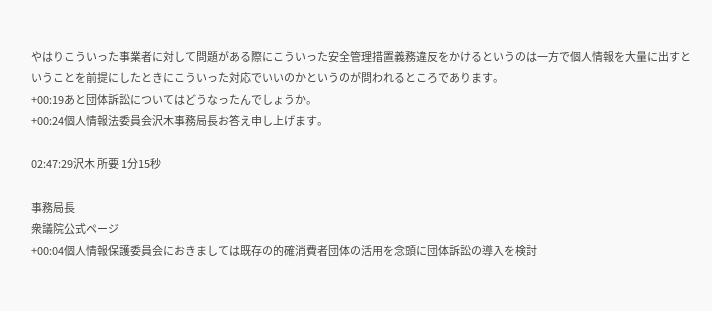やはりこういった事業者に対して問題がある際にこういった安全管理措置義務違反をかけるというのは一方で個人情報を大量に出すということを前提にしたときにこういった対応でいいのかというのが問われるところであります。
+00:19あと団体訴訟についてはどうなったんでしょうか。
+00:24個人情報法委員会沢木事務局長お答え申し上げます。

02:47:29沢木 所要 1分15秒

事務局長
衆議院公式ページ
+00:04個人情報保護委員会におきましては既存の的確消費者団体の活用を念頭に団体訴訟の導入を検討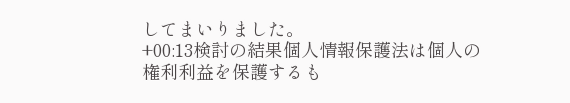してまいりました。
+00:13検討の結果個人情報保護法は個人の権利利益を保護するも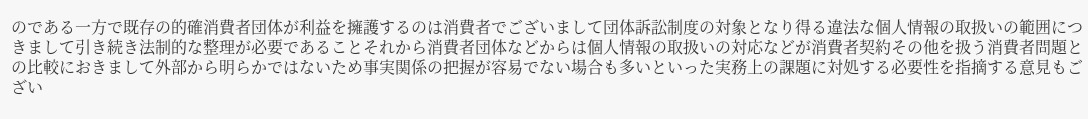のである一方で既存の的確消費者団体が利益を擁護するのは消費者でございまして団体訴訟制度の対象となり得る違法な個人情報の取扱いの範囲につきまして引き続き法制的な整理が必要であることそれから消費者団体などからは個人情報の取扱いの対応などが消費者契約その他を扱う消費者問題との比較におきまして外部から明らかではないため事実関係の把握が容易でない場合も多いといった実務上の課題に対処する必要性を指摘する意見もござい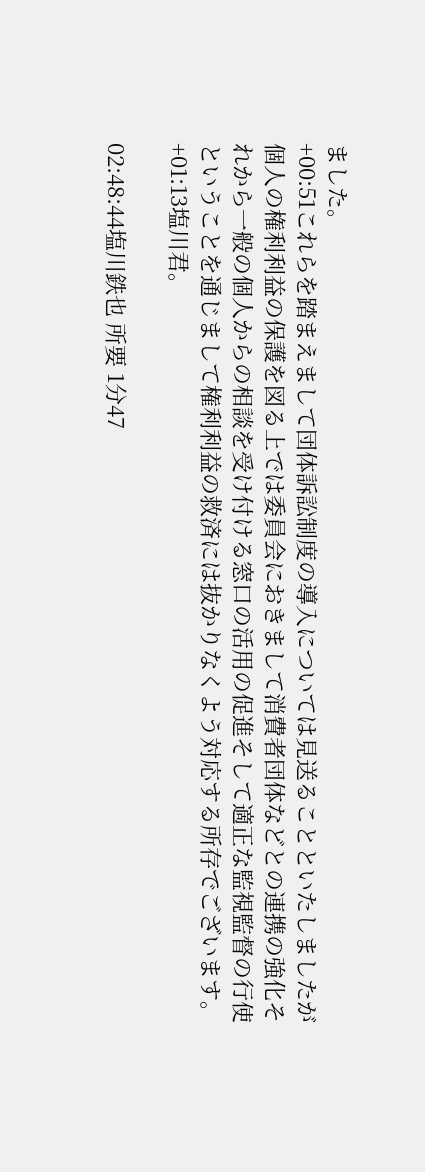ました。
+00:51これらを踏まえまして団体訴訟制度の導入については見送ることといたしましたが個人の権利利益の保護を図る上では委員会におきまして消費者団体などとの連携の強化それから一般の個人からの相談を受け付ける窓口の活用の促進そして適正な監視監督の行使ということを通じまして権利利益の救済には抜かりなくよう対応する所存でございます。
+01:13塩川君。

02:48:44塩川鉄也 所要 1分47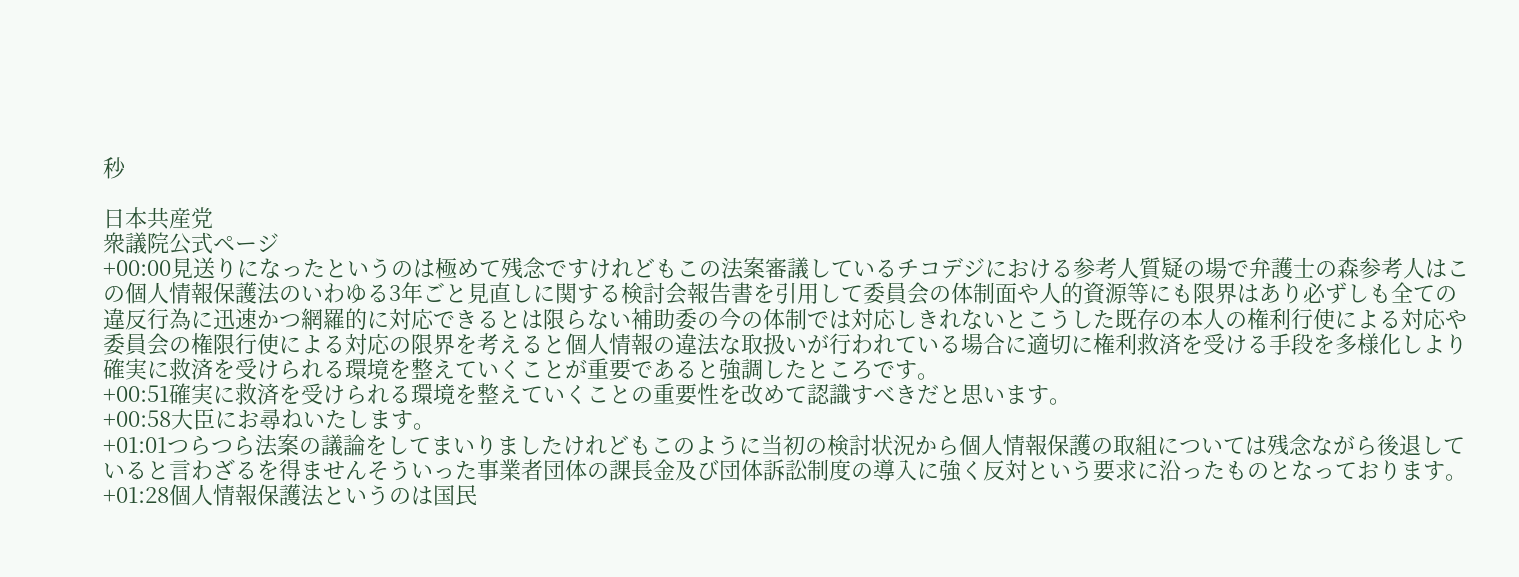秒

日本共産党
衆議院公式ページ
+00:00見送りになったというのは極めて残念ですけれどもこの法案審議しているチコデジにおける参考人質疑の場で弁護士の森参考人はこの個人情報保護法のいわゆる3年ごと見直しに関する検討会報告書を引用して委員会の体制面や人的資源等にも限界はあり必ずしも全ての違反行為に迅速かつ網羅的に対応できるとは限らない補助委の今の体制では対応しきれないとこうした既存の本人の権利行使による対応や委員会の権限行使による対応の限界を考えると個人情報の違法な取扱いが行われている場合に適切に権利救済を受ける手段を多様化しより確実に救済を受けられる環境を整えていくことが重要であると強調したところです。
+00:51確実に救済を受けられる環境を整えていくことの重要性を改めて認識すべきだと思います。
+00:58大臣にお尋ねいたします。
+01:01つらつら法案の議論をしてまいりましたけれどもこのように当初の検討状況から個人情報保護の取組については残念ながら後退していると言わざるを得ませんそういった事業者団体の課長金及び団体訴訟制度の導入に強く反対という要求に沿ったものとなっております。
+01:28個人情報保護法というのは国民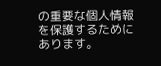の重要な個人情報を保護するためにあります。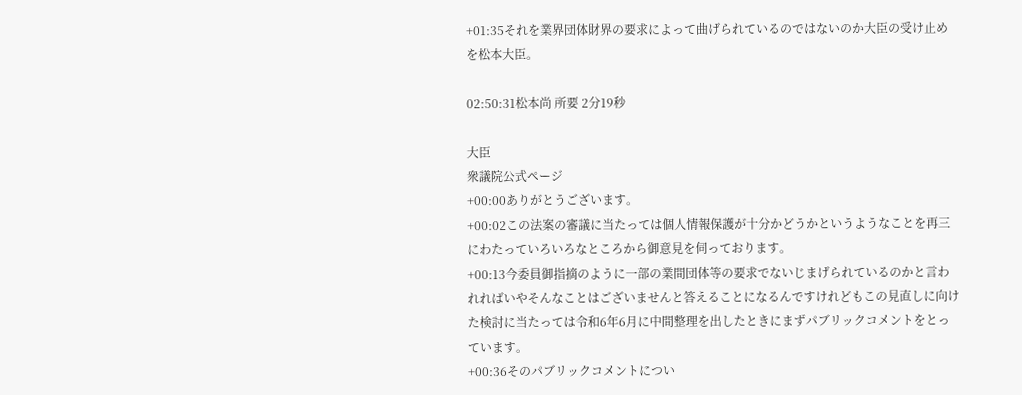+01:35それを業界団体財界の要求によって曲げられているのではないのか大臣の受け止めを松本大臣。

02:50:31松本尚 所要 2分19秒

大臣
衆議院公式ページ
+00:00ありがとうございます。
+00:02この法案の審議に当たっては個人情報保護が十分かどうかというようなことを再三にわたっていろいろなところから御意見を伺っております。
+00:13今委員御指摘のように一部の業間団体等の要求でないじまげられているのかと言われればいやそんなことはございませんと答えることになるんですけれどもこの見直しに向けた検討に当たっては令和6年6月に中間整理を出したときにまずパブリックコメントをとっています。
+00:36そのパブリックコメントについ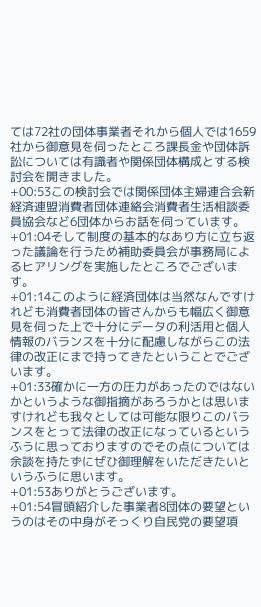ては72社の団体事業者それから個人では1659社から御意見を伺ったところ課長金や団体訴訟については有識者や関係団体構成とする検討会を開きました。
+00:53この検討会では関係団体主婦連合会新経済連盟消費者団体連絡会消費者生活相談委員協会など6団体からお話を伺っています。
+01:04そして制度の基本的なあり方に立ち返った議論を行うため補助委員会が事務局によるヒアリングを実施したところでございます。
+01:14このように経済団体は当然なんですけれども消費者団体の皆さんからも幅広く御意見を伺った上で十分にデータの利活用と個人情報のバランスを十分に配慮しながらこの法律の改正にまで持ってきたということでございます。
+01:33確かに一方の圧力があったのではないかというような御指摘があろうかとは思いますけれども我々としては可能な限りこのバランスをとって法律の改正になっているというふうに思っておりますのでその点については余談を持たずにぜひ御理解をいただきたいというふうに思います。
+01:53ありがとうございます。
+01:54冒頭紹介した事業者8団体の要望というのはその中身がそっくり自民党の要望項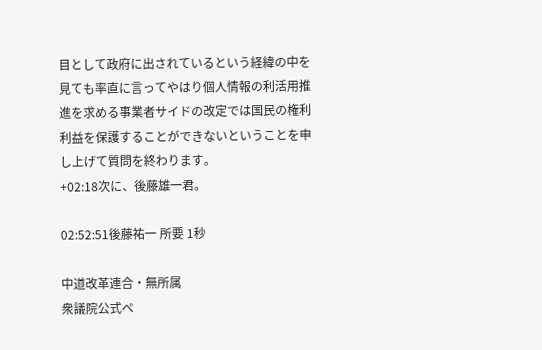目として政府に出されているという経緯の中を見ても率直に言ってやはり個人情報の利活用推進を求める事業者サイドの改定では国民の権利利益を保護することができないということを申し上げて質問を終わります。
+02:18次に、後藤雄一君。

02:52:51後藤祐一 所要 1秒

中道改革連合・無所属
衆議院公式ペ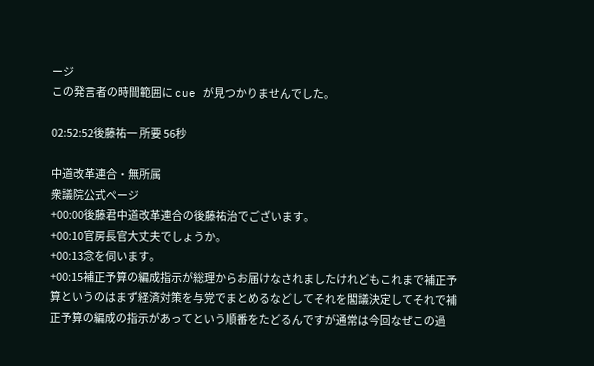ージ
この発言者の時間範囲に cue が見つかりませんでした。

02:52:52後藤祐一 所要 56秒

中道改革連合・無所属
衆議院公式ページ
+00:00後藤君中道改革連合の後藤祐治でございます。
+00:10官房長官大丈夫でしょうか。
+00:13念を伺います。
+00:15補正予算の編成指示が総理からお届けなされましたけれどもこれまで補正予算というのはまず経済対策を与党でまとめるなどしてそれを閣議決定してそれで補正予算の編成の指示があってという順番をたどるんですが通常は今回なぜこの過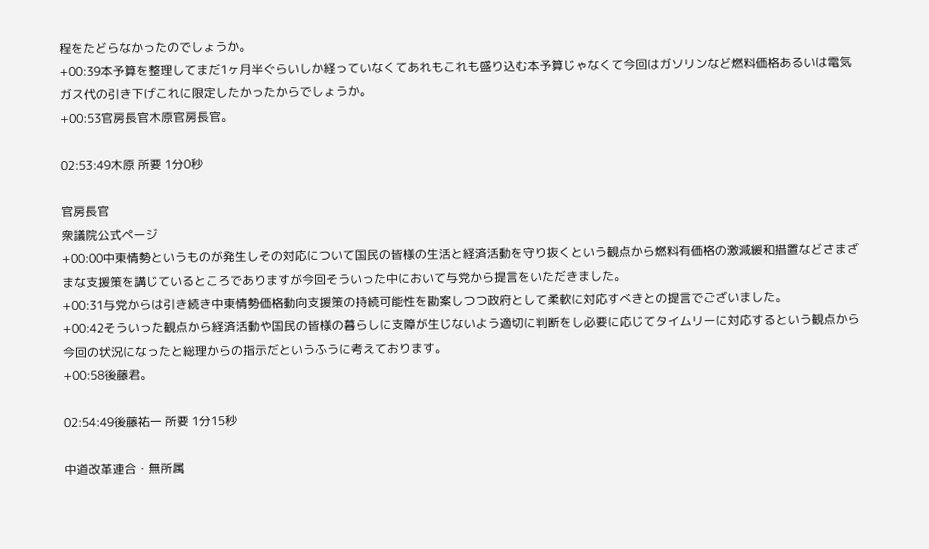程をたどらなかったのでしょうか。
+00:39本予算を整理してまだ1ヶ月半ぐらいしか経っていなくてあれもこれも盛り込む本予算じゃなくて今回はガソリンなど燃料価格あるいは電気ガス代の引き下げこれに限定したかったからでしょうか。
+00:53官房長官木原官房長官。

02:53:49木原 所要 1分0秒

官房長官
衆議院公式ページ
+00:00中東情勢というものが発生しその対応について国民の皆様の生活と経済活動を守り抜くという観点から燃料有価格の激減緩和措置などさまざまな支援策を講じているところでありますが今回そういった中において与党から提言をいただきました。
+00:31与党からは引き続き中東情勢価格動向支援策の持続可能性を勘案しつつ政府として柔軟に対応すべきとの提言でございました。
+00:42そういった観点から経済活動や国民の皆様の暮らしに支障が生じないよう適切に判断をし必要に応じてタイムリーに対応するという観点から今回の状況になったと総理からの指示だというふうに考えております。
+00:58後藤君。

02:54:49後藤祐一 所要 1分15秒

中道改革連合・無所属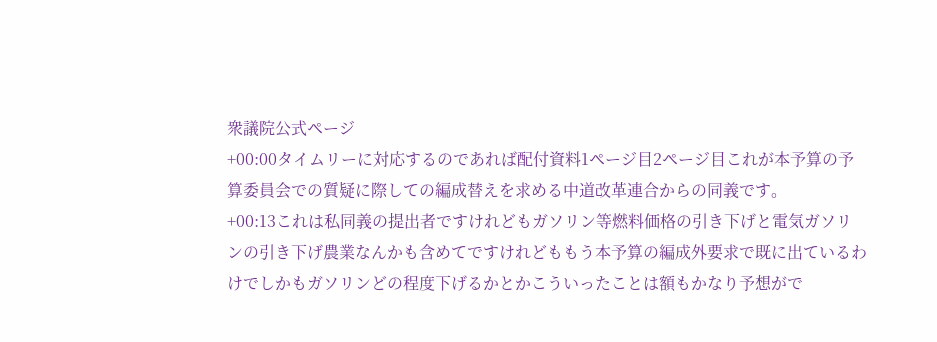衆議院公式ページ
+00:00タイムリーに対応するのであれば配付資料1ページ目2ページ目これが本予算の予算委員会での質疑に際しての編成替えを求める中道改革連合からの同義です。
+00:13これは私同義の提出者ですけれどもガソリン等燃料価格の引き下げと電気ガソリンの引き下げ農業なんかも含めてですけれどももう本予算の編成外要求で既に出ているわけでしかもガソリンどの程度下げるかとかこういったことは額もかなり予想がで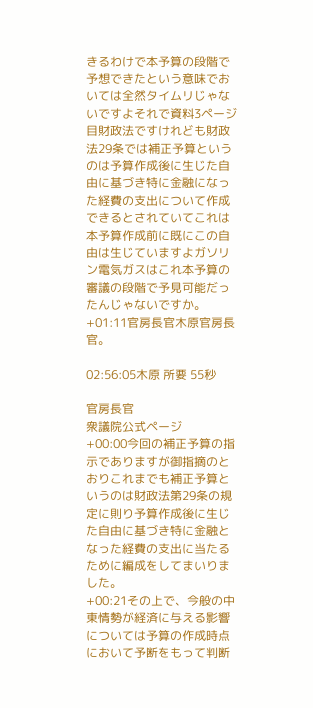きるわけで本予算の段階で予想できたという意味でおいては全然タイムリじゃないですよそれで資料3ページ目財政法ですけれども財政法29条では補正予算というのは予算作成後に生じた自由に基づき特に金融になった経費の支出について作成できるとされていてこれは本予算作成前に既にこの自由は生じていますよガソリン電気ガスはこれ本予算の審議の段階で予見可能だったんじゃないですか。
+01:11官房長官木原官房長官。

02:56:05木原 所要 55秒

官房長官
衆議院公式ページ
+00:00今回の補正予算の指示でありますが御指摘のとおりこれまでも補正予算というのは財政法第29条の規定に則り予算作成後に生じた自由に基づき特に金融となった経費の支出に当たるために編成をしてまいりました。
+00:21その上で、今般の中東情勢が経済に与える影響については予算の作成時点において予断をもって判断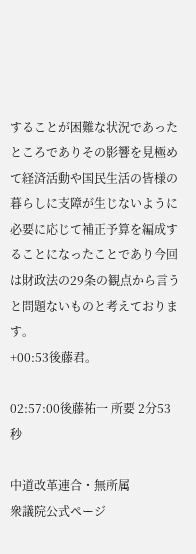することが困難な状況であったところでありその影響を見極めて経済活動や国民生活の皆様の暮らしに支障が生じないように必要に応じて補正予算を編成することになったことであり今回は財政法の29条の観点から言うと問題ないものと考えております。
+00:53後藤君。

02:57:00後藤祐一 所要 2分53秒

中道改革連合・無所属
衆議院公式ページ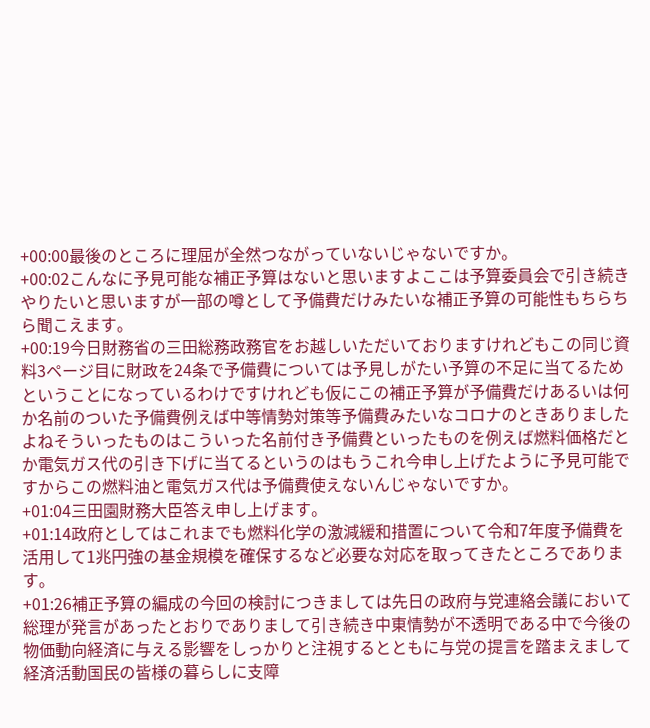+00:00最後のところに理屈が全然つながっていないじゃないですか。
+00:02こんなに予見可能な補正予算はないと思いますよここは予算委員会で引き続きやりたいと思いますが一部の噂として予備費だけみたいな補正予算の可能性もちらちら聞こえます。
+00:19今日財務省の三田総務政務官をお越しいただいておりますけれどもこの同じ資料3ページ目に財政を24条で予備費については予見しがたい予算の不足に当てるためということになっているわけですけれども仮にこの補正予算が予備費だけあるいは何か名前のついた予備費例えば中等情勢対策等予備費みたいなコロナのときありましたよねそういったものはこういった名前付き予備費といったものを例えば燃料価格だとか電気ガス代の引き下げに当てるというのはもうこれ今申し上げたように予見可能ですからこの燃料油と電気ガス代は予備費使えないんじゃないですか。
+01:04三田園財務大臣答え申し上げます。
+01:14政府としてはこれまでも燃料化学の激減緩和措置について令和7年度予備費を活用して1兆円強の基金規模を確保するなど必要な対応を取ってきたところであります。
+01:26補正予算の編成の今回の検討につきましては先日の政府与党連絡会議において総理が発言があったとおりでありまして引き続き中東情勢が不透明である中で今後の物価動向経済に与える影響をしっかりと注視するとともに与党の提言を踏まえまして経済活動国民の皆様の暮らしに支障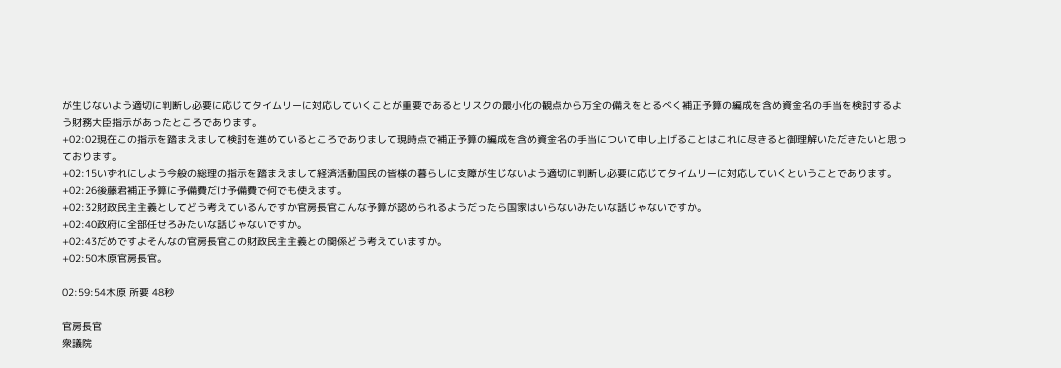が生じないよう適切に判断し必要に応じてタイムリーに対応していくことが重要であるとリスクの最小化の観点から万全の備えをとるべく補正予算の編成を含め資金名の手当を検討するよう財務大臣指示があったところであります。
+02:02現在この指示を踏まえまして検討を進めているところでありまして現時点で補正予算の編成を含め資金名の手当について申し上げることはこれに尽きると御理解いただきたいと思っております。
+02:15いずれにしよう今般の総理の指示を踏まえまして経済活動国民の皆様の暮らしに支障が生じないよう適切に判断し必要に応じてタイムリーに対応していくということであります。
+02:26後藤君補正予算に予備費だけ予備費で何でも使えます。
+02:32財政民主主義としてどう考えているんですか官房長官こんな予算が認められるようだったら国家はいらないみたいな話じゃないですか。
+02:40政府に全部任せろみたいな話じゃないですか。
+02:43だめですよそんなの官房長官この財政民主主義との関係どう考えていますか。
+02:50木原官房長官。

02:59:54木原 所要 48秒

官房長官
衆議院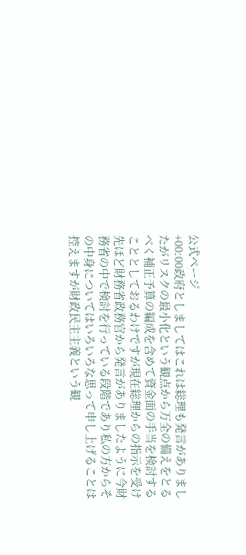公式ページ
+00:00政府としましてはこれは総理も発言がありましたがリスクの最小化という観点から万全の備えをとるべく補正予算の編成を含めて資金面の手当を検討することとしておるわけですが現在総理からの指示を受け先ほど財務省政務官から発言がありましたように今財務省の中で検討を行っている段階であり私の方からその中身についてはいろいろな思って申し上げることは控えますが財政民主主義という観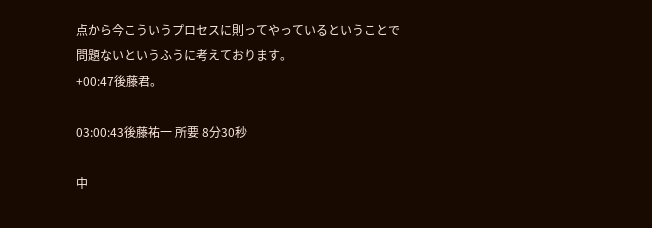点から今こういうプロセスに則ってやっているということで問題ないというふうに考えております。
+00:47後藤君。

03:00:43後藤祐一 所要 8分30秒

中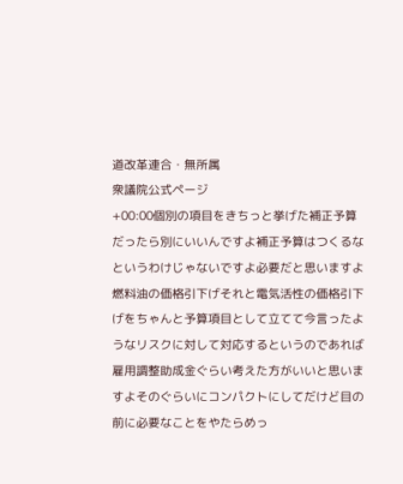道改革連合・無所属
衆議院公式ページ
+00:00個別の項目をきちっと挙げた補正予算だったら別にいいんですよ補正予算はつくるなというわけじゃないですよ必要だと思いますよ燃料油の価格引下げそれと電気活性の価格引下げをちゃんと予算項目として立てて今言ったようなリスクに対して対応するというのであれば雇用調整助成金ぐらい考えた方がいいと思いますよそのぐらいにコンパクトにしてだけど目の前に必要なことをやたらめっ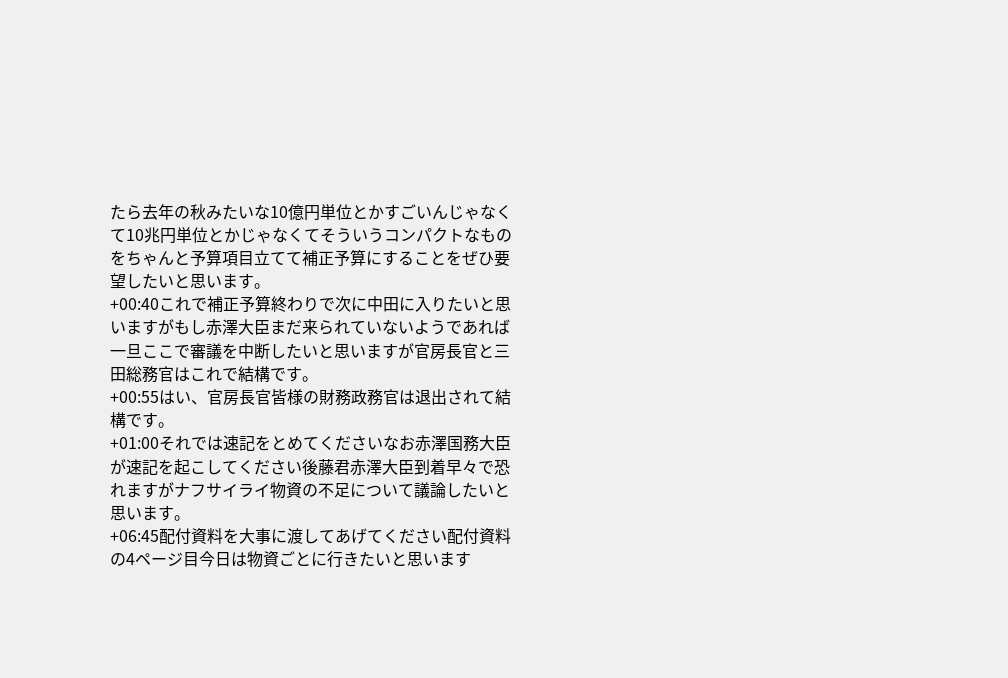たら去年の秋みたいな10億円単位とかすごいんじゃなくて10兆円単位とかじゃなくてそういうコンパクトなものをちゃんと予算項目立てて補正予算にすることをぜひ要望したいと思います。
+00:40これで補正予算終わりで次に中田に入りたいと思いますがもし赤澤大臣まだ来られていないようであれば一旦ここで審議を中断したいと思いますが官房長官と三田総務官はこれで結構です。
+00:55はい、官房長官皆様の財務政務官は退出されて結構です。
+01:00それでは速記をとめてくださいなお赤澤国務大臣が速記を起こしてください後藤君赤澤大臣到着早々で恐れますがナフサイライ物資の不足について議論したいと思います。
+06:45配付資料を大事に渡してあげてください配付資料の4ページ目今日は物資ごとに行きたいと思います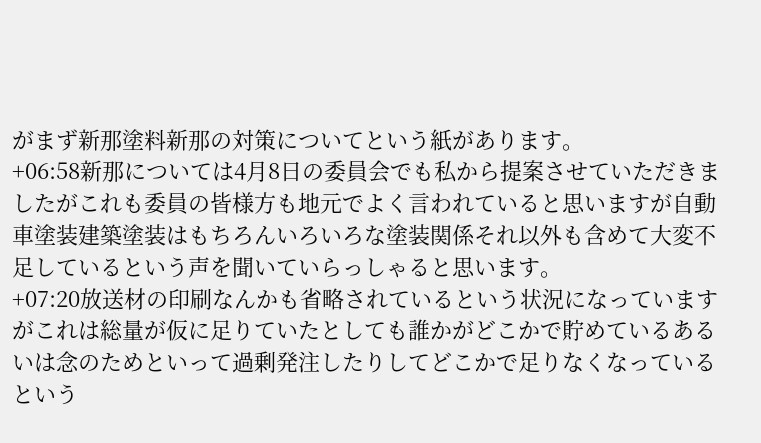がまず新那塗料新那の対策についてという紙があります。
+06:58新那については4月8日の委員会でも私から提案させていただきましたがこれも委員の皆様方も地元でよく言われていると思いますが自動車塗装建築塗装はもちろんいろいろな塗装関係それ以外も含めて大変不足しているという声を聞いていらっしゃると思います。
+07:20放送材の印刷なんかも省略されているという状況になっていますがこれは総量が仮に足りていたとしても誰かがどこかで貯めているあるいは念のためといって過剰発注したりしてどこかで足りなくなっているという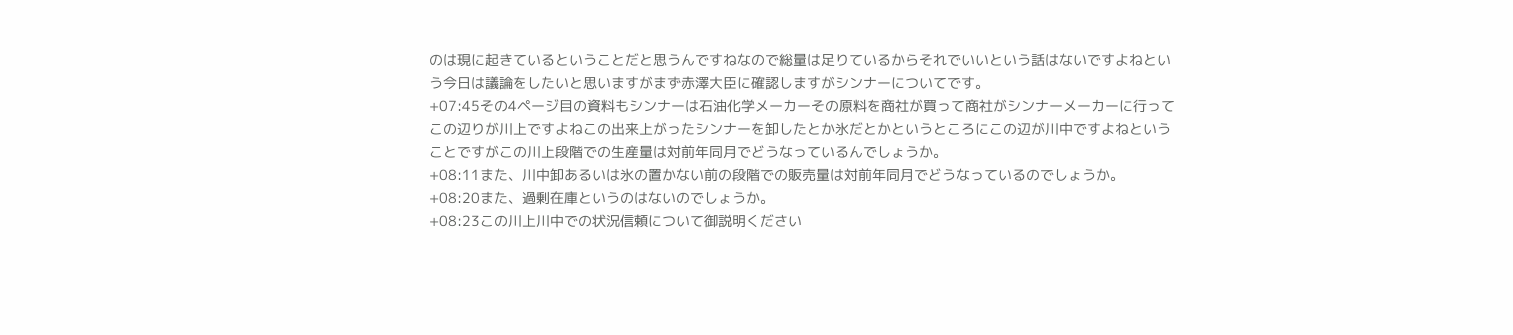のは現に起きているということだと思うんですねなので総量は足りているからそれでいいという話はないですよねという今日は議論をしたいと思いますがまず赤澤大臣に確認しますがシンナーについてです。
+07:45その4ページ目の資料もシンナーは石油化学メーカーその原料を商社が買って商社がシンナーメーカーに行ってこの辺りが川上ですよねこの出来上がったシンナーを卸したとか氷だとかというところにこの辺が川中ですよねということですがこの川上段階での生産量は対前年同月でどうなっているんでしょうか。
+08:11また、川中卸あるいは氷の置かない前の段階での販売量は対前年同月でどうなっているのでしょうか。
+08:20また、過剰在庫というのはないのでしょうか。
+08:23この川上川中での状況信頼について御説明ください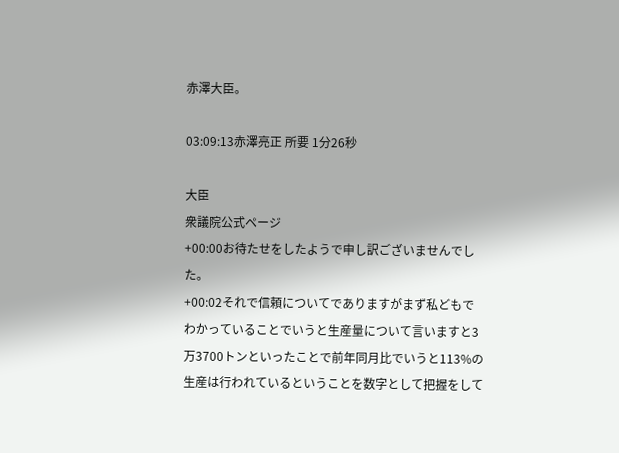赤澤大臣。

03:09:13赤澤亮正 所要 1分26秒

大臣
衆議院公式ページ
+00:00お待たせをしたようで申し訳ございませんでした。
+00:02それで信頼についてでありますがまず私どもでわかっていることでいうと生産量について言いますと3万3700トンといったことで前年同月比でいうと113%の生産は行われているということを数字として把握をして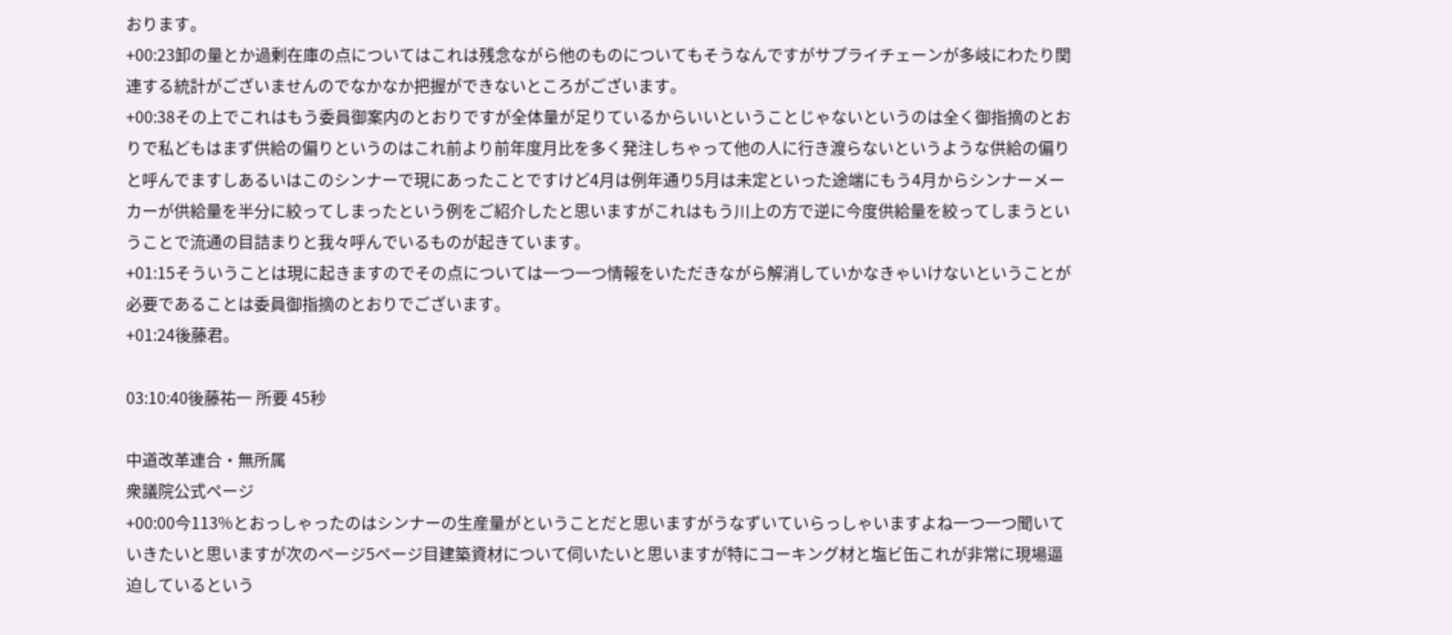おります。
+00:23卸の量とか過剰在庫の点についてはこれは残念ながら他のものについてもそうなんですがサプライチェーンが多岐にわたり関連する統計がございませんのでなかなか把握ができないところがございます。
+00:38その上でこれはもう委員御案内のとおりですが全体量が足りているからいいということじゃないというのは全く御指摘のとおりで私どもはまず供給の偏りというのはこれ前より前年度月比を多く発注しちゃって他の人に行き渡らないというような供給の偏りと呼んでますしあるいはこのシンナーで現にあったことですけど4月は例年通り5月は未定といった途端にもう4月からシンナーメーカーが供給量を半分に絞ってしまったという例をご紹介したと思いますがこれはもう川上の方で逆に今度供給量を絞ってしまうということで流通の目詰まりと我々呼んでいるものが起きています。
+01:15そういうことは現に起きますのでその点については一つ一つ情報をいただきながら解消していかなきゃいけないということが必要であることは委員御指摘のとおりでございます。
+01:24後藤君。

03:10:40後藤祐一 所要 45秒

中道改革連合・無所属
衆議院公式ページ
+00:00今113%とおっしゃったのはシンナーの生産量がということだと思いますがうなずいていらっしゃいますよね一つ一つ聞いていきたいと思いますが次のページ5ページ目建築資材について伺いたいと思いますが特にコーキング材と塩ビ缶これが非常に現場逼迫しているという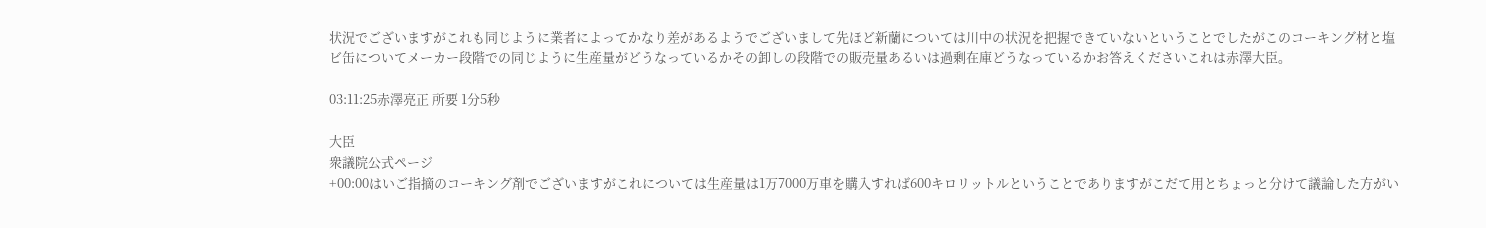状況でございますがこれも同じように業者によってかなり差があるようでございまして先ほど新蘭については川中の状況を把握できていないということでしたがこのコーキング材と塩ビ缶についてメーカー段階での同じように生産量がどうなっているかその卸しの段階での販売量あるいは過剰在庫どうなっているかお答えくださいこれは赤澤大臣。

03:11:25赤澤亮正 所要 1分5秒

大臣
衆議院公式ページ
+00:00はいご指摘のコーキング剤でございますがこれについては生産量は1万7000万車を購入すれば600キロリットルということでありますがこだて用とちょっと分けて議論した方がい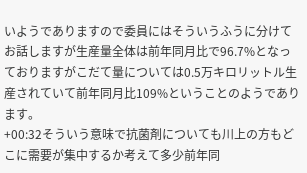いようでありますので委員にはそういうふうに分けてお話しますが生産量全体は前年同月比で96.7%となっておりますがこだて量については0.5万キロリットル生産されていて前年同月比109%ということのようであります。
+00:32そういう意味で抗菌剤についても川上の方もどこに需要が集中するか考えて多少前年同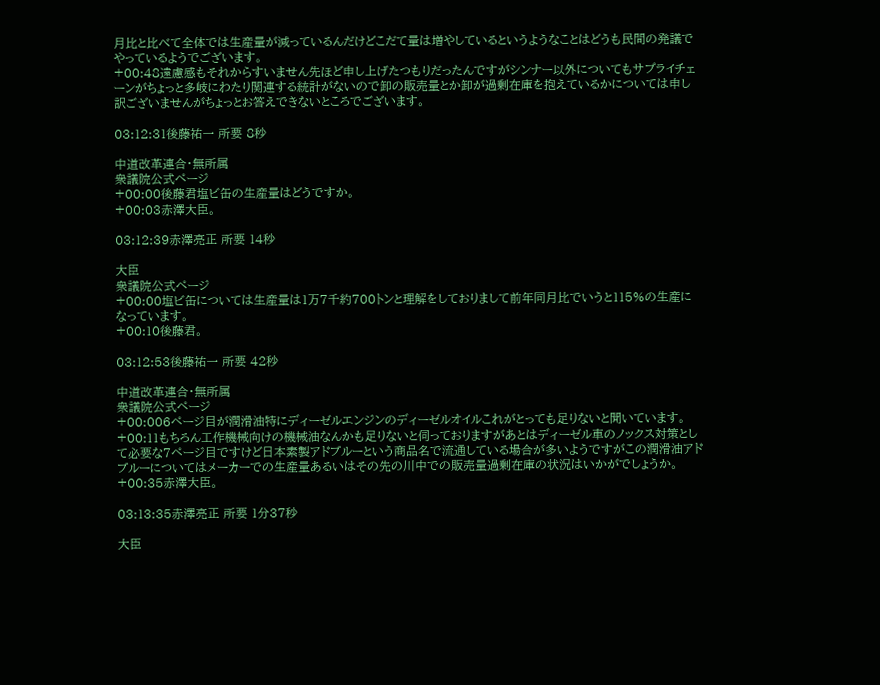月比と比べて全体では生産量が減っているんだけどこだて量は増やしているというようなことはどうも民間の発議でやっているようでございます。
+00:48遠慮感もそれからすいません先ほど申し上げたつもりだったんですがシンナー以外についてもサプライチェーンがちょっと多岐にわたり関連する統計がないので卸の販売量とか卸が過剰在庫を抱えているかについては申し訳ございませんがちょっとお答えできないところでございます。

03:12:31後藤祐一 所要 8秒

中道改革連合・無所属
衆議院公式ページ
+00:00後藤君塩ビ缶の生産量はどうですか。
+00:03赤澤大臣。

03:12:39赤澤亮正 所要 14秒

大臣
衆議院公式ページ
+00:00塩ビ缶については生産量は1万7千約700トンと理解をしておりまして前年同月比でいうと115%の生産になっています。
+00:10後藤君。

03:12:53後藤祐一 所要 42秒

中道改革連合・無所属
衆議院公式ページ
+00:006ページ目が潤滑油特にディーゼルエンジンのディーゼルオイルこれがとっても足りないと聞いています。
+00:11もちろん工作機械向けの機械油なんかも足りないと伺っておりますがあとはディーゼル車のノックス対策として必要な7ページ目ですけど日本素製アドブルーという商品名で流通している場合が多いようですがこの潤滑油アドブルーについてはメーカーでの生産量あるいはその先の川中での販売量過剰在庫の状況はいかがでしょうか。
+00:35赤澤大臣。

03:13:35赤澤亮正 所要 1分37秒

大臣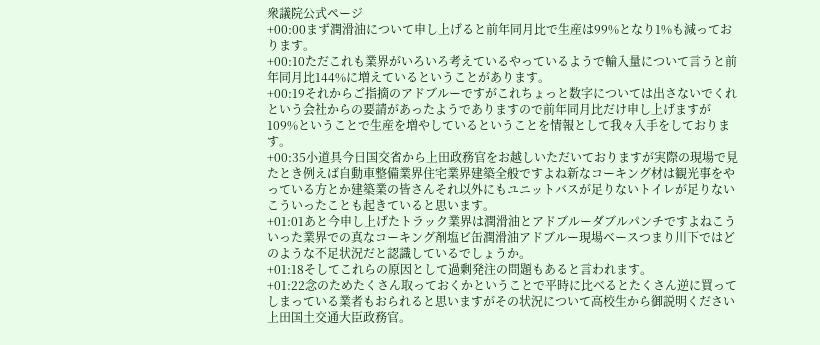衆議院公式ページ
+00:00まず潤滑油について申し上げると前年同月比で生産は99%となり1%も減っております。
+00:10ただこれも業界がいろいろ考えているやっているようで輸入量について言うと前年同月比144%に増えているということがあります。
+00:19それからご指摘のアドブルーですがこれちょっと数字については出さないでくれという会社からの要請があったようでありますので前年同月比だけ申し上げますが109%ということで生産を増やしているということを情報として我々入手をしております。
+00:35小道具今日国交省から上田政務官をお越しいただいておりますが実際の現場で見たとき例えば自動車整備業界住宅業界建築全般ですよね新なコーキング材は観光事をやっている方とか建築業の皆さんそれ以外にもユニットバスが足りないトイレが足りないこういったことも起きていると思います。
+01:01あと今申し上げたトラック業界は潤滑油とアドブルーダブルパンチですよねこういった業界での真なコーキング剤塩ビ缶潤滑油アドブルー現場ベースつまり川下ではどのような不足状況だと認識しているでしょうか。
+01:18そしてこれらの原因として過剰発注の問題もあると言われます。
+01:22念のためたくさん取っておくかということで平時に比べるとたくさん逆に買ってしまっている業者もおられると思いますがその状況について高校生から御説明ください上田国土交通大臣政務官。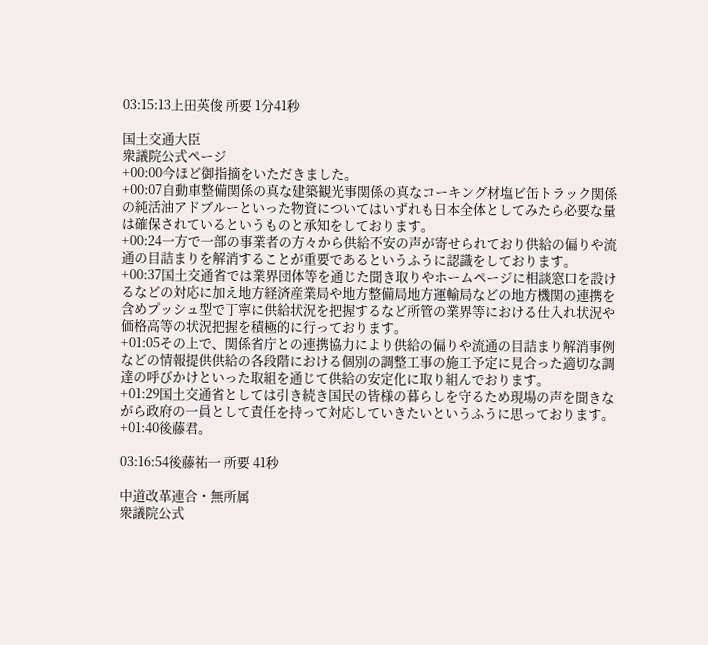03:15:13上田英俊 所要 1分41秒

国土交通大臣
衆議院公式ページ
+00:00今ほど御指摘をいただきました。
+00:07自動車整備関係の真な建築観光事関係の真なコーキング材塩ビ缶トラック関係の純活油アドブルーといった物資についてはいずれも日本全体としてみたら必要な量は確保されているというものと承知をしております。
+00:24一方で一部の事業者の方々から供給不安の声が寄せられており供給の偏りや流通の目詰まりを解消することが重要であるというふうに認識をしております。
+00:37国土交通省では業界団体等を通じた聞き取りやホームページに相談窓口を設けるなどの対応に加え地方経済産業局や地方整備局地方運輸局などの地方機関の連携を含めプッシュ型で丁寧に供給状況を把握するなど所管の業界等における仕入れ状況や価格高等の状況把握を積極的に行っております。
+01:05その上で、関係省庁との連携協力により供給の偏りや流通の目詰まり解消事例などの情報提供供給の各段階における個別の調整工事の施工予定に見合った適切な調達の呼びかけといった取組を通じて供給の安定化に取り組んでおります。
+01:29国土交通省としては引き続き国民の皆様の暮らしを守るため現場の声を聞きながら政府の一員として責任を持って対応していきたいというふうに思っております。
+01:40後藤君。

03:16:54後藤祐一 所要 41秒

中道改革連合・無所属
衆議院公式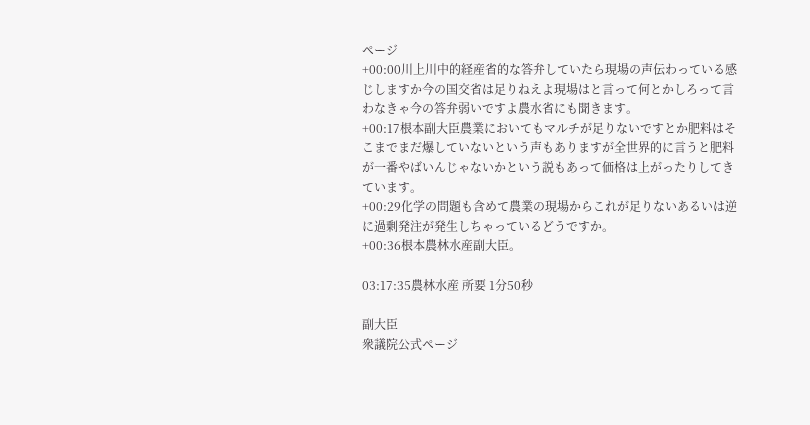ページ
+00:00川上川中的経産省的な答弁していたら現場の声伝わっている感じしますか今の国交省は足りねえよ現場はと言って何とかしろって言わなきゃ今の答弁弱いですよ農水省にも聞きます。
+00:17根本副大臣農業においてもマルチが足りないですとか肥料はそこまでまだ爆していないという声もありますが全世界的に言うと肥料が一番やばいんじゃないかという説もあって価格は上がったりしてきています。
+00:29化学の問題も含めて農業の現場からこれが足りないあるいは逆に過剰発注が発生しちゃっているどうですか。
+00:36根本農林水産副大臣。

03:17:35農林水産 所要 1分50秒

副大臣
衆議院公式ページ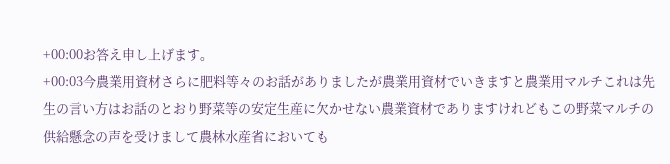+00:00お答え申し上げます。
+00:03今農業用資材さらに肥料等々のお話がありましたが農業用資材でいきますと農業用マルチこれは先生の言い方はお話のとおり野菜等の安定生産に欠かせない農業資材でありますけれどもこの野菜マルチの供給懸念の声を受けまして農林水産省においても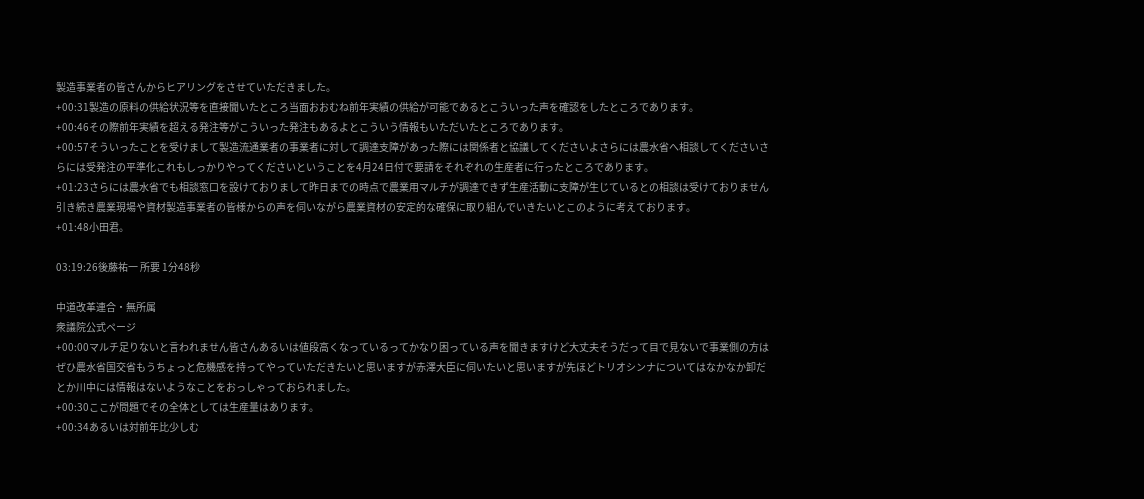製造事業者の皆さんからヒアリングをさせていただきました。
+00:31製造の原料の供給状況等を直接聞いたところ当面おおむね前年実績の供給が可能であるとこういった声を確認をしたところであります。
+00:46その際前年実績を超える発注等がこういった発注もあるよとこういう情報もいただいたところであります。
+00:57そういったことを受けまして製造流通業者の事業者に対して調達支障があった際には関係者と協議してくださいよさらには農水省へ相談してくださいさらには受発注の平準化これもしっかりやってくださいということを4月24日付で要請をそれぞれの生産者に行ったところであります。
+01:23さらには農水省でも相談窓口を設けておりまして昨日までの時点で農業用マルチが調達できず生産活動に支障が生じているとの相談は受けておりません引き続き農業現場や資材製造事業者の皆様からの声を伺いながら農業資材の安定的な確保に取り組んでいきたいとこのように考えております。
+01:48小田君。

03:19:26後藤祐一 所要 1分48秒

中道改革連合・無所属
衆議院公式ページ
+00:00マルチ足りないと言われません皆さんあるいは値段高くなっているってかなり困っている声を聞きますけど大丈夫そうだって目で見ないで事業側の方はぜひ農水省国交省もうちょっと危機感を持ってやっていただきたいと思いますが赤澤大臣に伺いたいと思いますが先ほどトリオシンナについてはなかなか卸だとか川中には情報はないようなことをおっしゃっておられました。
+00:30ここが問題でその全体としては生産量はあります。
+00:34あるいは対前年比少しむ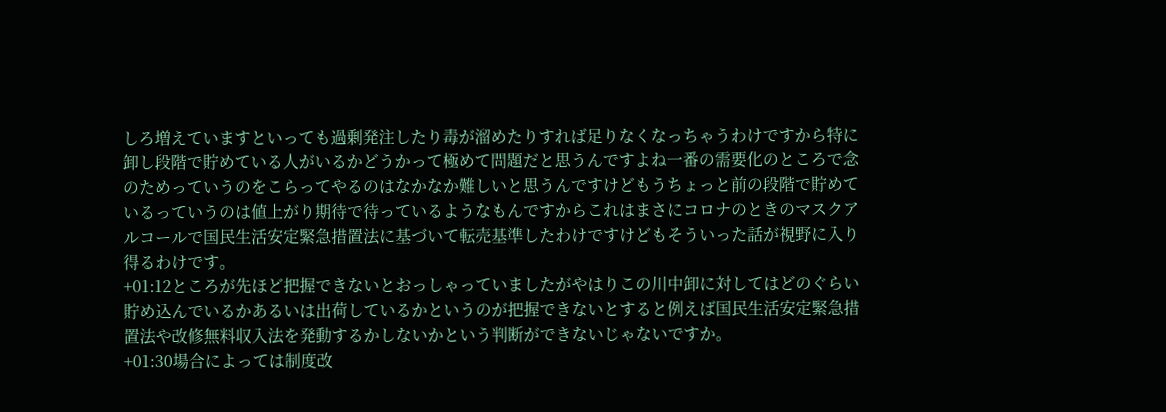しろ増えていますといっても過剰発注したり毒が溜めたりすれば足りなくなっちゃうわけですから特に卸し段階で貯めている人がいるかどうかって極めて問題だと思うんですよね一番の需要化のところで念のためっていうのをこらってやるのはなかなか難しいと思うんですけどもうちょっと前の段階で貯めているっていうのは値上がり期待で待っているようなもんですからこれはまさにコロナのときのマスクアルコールで国民生活安定緊急措置法に基づいて転売基準したわけですけどもそういった話が視野に入り得るわけです。
+01:12ところが先ほど把握できないとおっしゃっていましたがやはりこの川中卸に対してはどのぐらい貯め込んでいるかあるいは出荷しているかというのが把握できないとすると例えば国民生活安定緊急措置法や改修無料収入法を発動するかしないかという判断ができないじゃないですか。
+01:30場合によっては制度改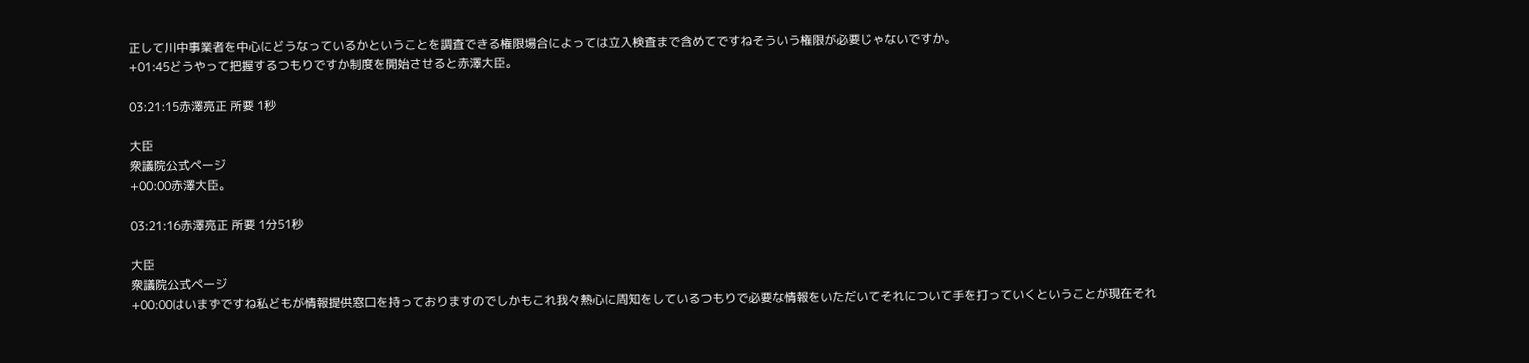正して川中事業者を中心にどうなっているかということを調査できる権限場合によっては立入検査まで含めてですねそういう権限が必要じゃないですか。
+01:45どうやって把握するつもりですか制度を開始させると赤澤大臣。

03:21:15赤澤亮正 所要 1秒

大臣
衆議院公式ページ
+00:00赤澤大臣。

03:21:16赤澤亮正 所要 1分51秒

大臣
衆議院公式ページ
+00:00はいまずですね私どもが情報提供窓口を持っておりますのでしかもこれ我々熱心に周知をしているつもりで必要な情報をいただいてそれについて手を打っていくということが現在それ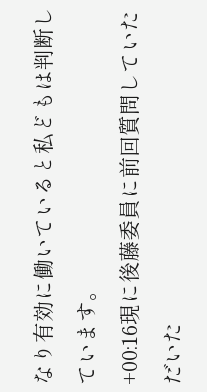なり有効に働いていると私どもは判断しています。
+00:16現に後藤委員に前回質問していただいた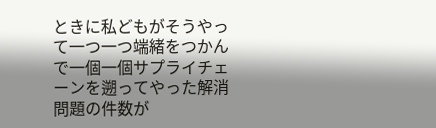ときに私どもがそうやって一つ一つ端緒をつかんで一個一個サプライチェーンを遡ってやった解消問題の件数が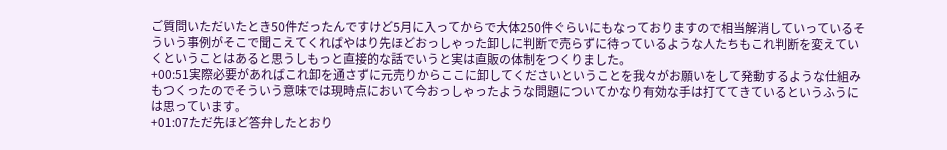ご質問いただいたとき50件だったんですけど5月に入ってからで大体250件ぐらいにもなっておりますので相当解消していっているそういう事例がそこで聞こえてくればやはり先ほどおっしゃった卸しに判断で売らずに待っているような人たちもこれ判断を変えていくということはあると思うしもっと直接的な話でいうと実は直販の体制をつくりました。
+00:51実際必要があればこれ卸を通さずに元売りからここに卸してくださいということを我々がお願いをして発動するような仕組みもつくったのでそういう意味では現時点において今おっしゃったような問題についてかなり有効な手は打ててきているというふうには思っています。
+01:07ただ先ほど答弁したとおり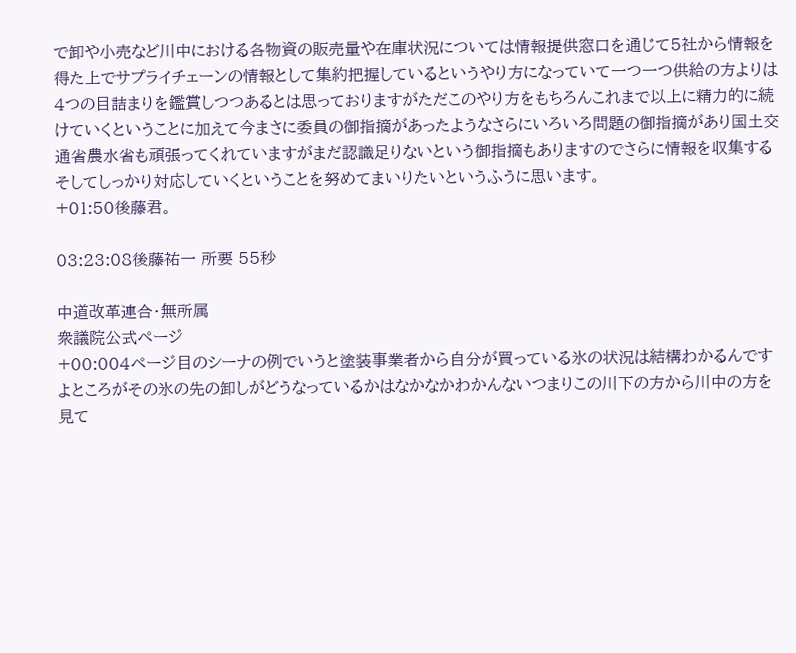で卸や小売など川中における各物資の販売量や在庫状況については情報提供窓口を通じて5社から情報を得た上でサプライチェーンの情報として集約把握しているというやり方になっていて一つ一つ供給の方よりは4つの目詰まりを鑑賞しつつあるとは思っておりますがただこのやり方をもちろんこれまで以上に精力的に続けていくということに加えて今まさに委員の御指摘があったようなさらにいろいろ問題の御指摘があり国土交通省農水省も頑張ってくれていますがまだ認識足りないという御指摘もありますのでさらに情報を収集するそしてしっかり対応していくということを努めてまいりたいというふうに思います。
+01:50後藤君。

03:23:08後藤祐一 所要 55秒

中道改革連合・無所属
衆議院公式ページ
+00:004ページ目のシーナの例でいうと塗装事業者から自分が買っている氷の状況は結構わかるんですよところがその氷の先の卸しがどうなっているかはなかなかわかんないつまりこの川下の方から川中の方を見て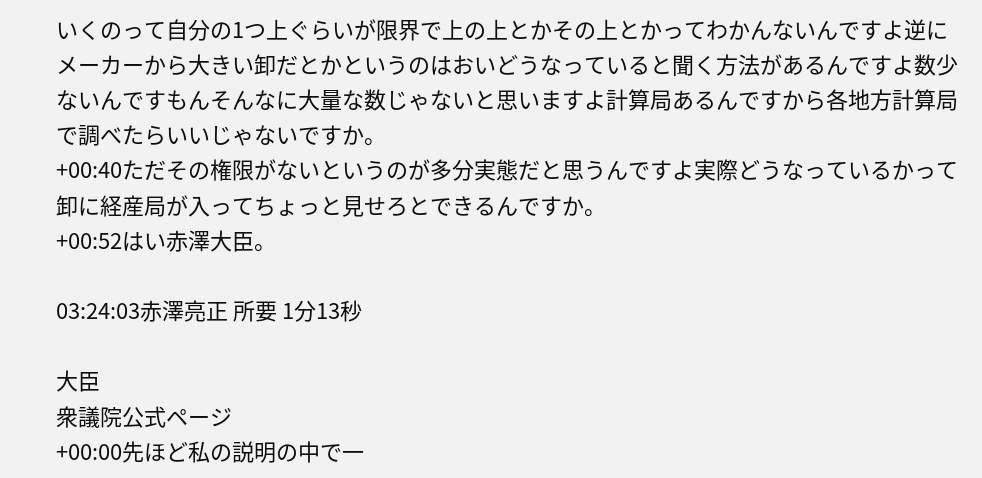いくのって自分の1つ上ぐらいが限界で上の上とかその上とかってわかんないんですよ逆にメーカーから大きい卸だとかというのはおいどうなっていると聞く方法があるんですよ数少ないんですもんそんなに大量な数じゃないと思いますよ計算局あるんですから各地方計算局で調べたらいいじゃないですか。
+00:40ただその権限がないというのが多分実態だと思うんですよ実際どうなっているかって卸に経産局が入ってちょっと見せろとできるんですか。
+00:52はい赤澤大臣。

03:24:03赤澤亮正 所要 1分13秒

大臣
衆議院公式ページ
+00:00先ほど私の説明の中で一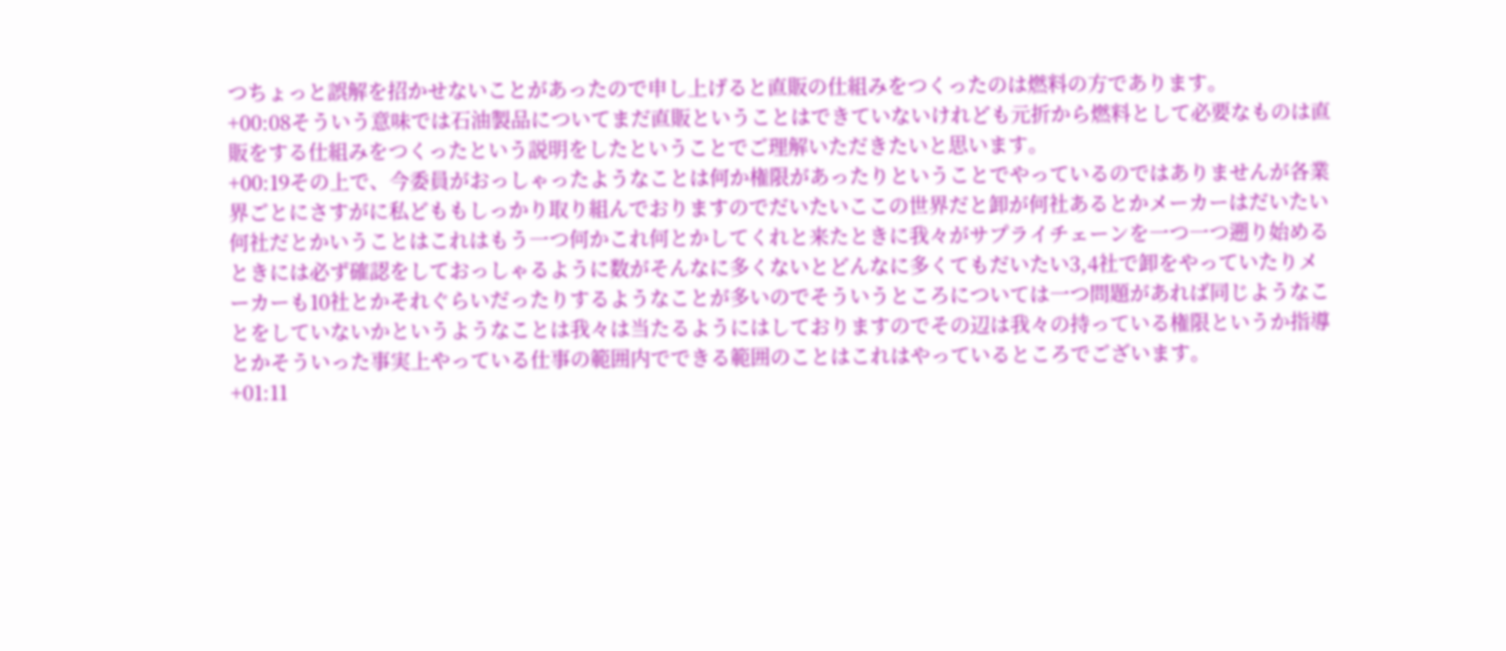つちょっと誤解を招かせないことがあったので申し上げると直販の仕組みをつくったのは燃料の方であります。
+00:08そういう意味では石油製品についてまだ直販ということはできていないけれども元折から燃料として必要なものは直販をする仕組みをつくったという説明をしたということでご理解いただきたいと思います。
+00:19その上で、今委員がおっしゃったようなことは何か権限があったりということでやっているのではありませんが各業界ごとにさすがに私どももしっかり取り組んでおりますのでだいたいここの世界だと卸が何社あるとかメーカーはだいたい何社だとかいうことはこれはもう一つ何かこれ何とかしてくれと来たときに我々がサプライチェーンを一つ一つ遡り始めるときには必ず確認をしておっしゃるように数がそんなに多くないとどんなに多くてもだいたい3,4社で卸をやっていたりメーカーも10社とかそれぐらいだったりするようなことが多いのでそういうところについては一つ問題があれば同じようなことをしていないかというようなことは我々は当たるようにはしておりますのでその辺は我々の持っている権限というか指導とかそういった事実上やっている仕事の範囲内でできる範囲のことはこれはやっているところでございます。
+01:11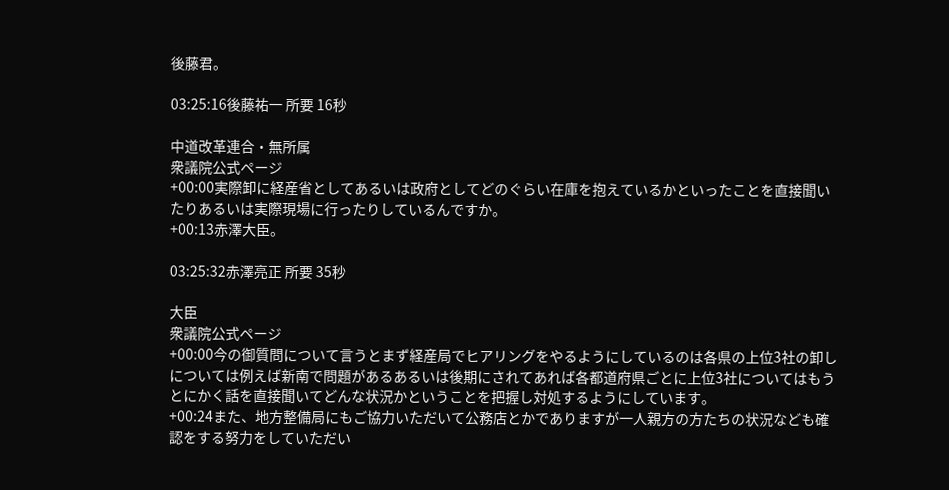後藤君。

03:25:16後藤祐一 所要 16秒

中道改革連合・無所属
衆議院公式ページ
+00:00実際卸に経産省としてあるいは政府としてどのぐらい在庫を抱えているかといったことを直接聞いたりあるいは実際現場に行ったりしているんですか。
+00:13赤澤大臣。

03:25:32赤澤亮正 所要 35秒

大臣
衆議院公式ページ
+00:00今の御質問について言うとまず経産局でヒアリングをやるようにしているのは各県の上位3社の卸しについては例えば新南で問題があるあるいは後期にされてあれば各都道府県ごとに上位3社についてはもうとにかく話を直接聞いてどんな状況かということを把握し対処するようにしています。
+00:24また、地方整備局にもご協力いただいて公務店とかでありますが一人親方の方たちの状況なども確認をする努力をしていただい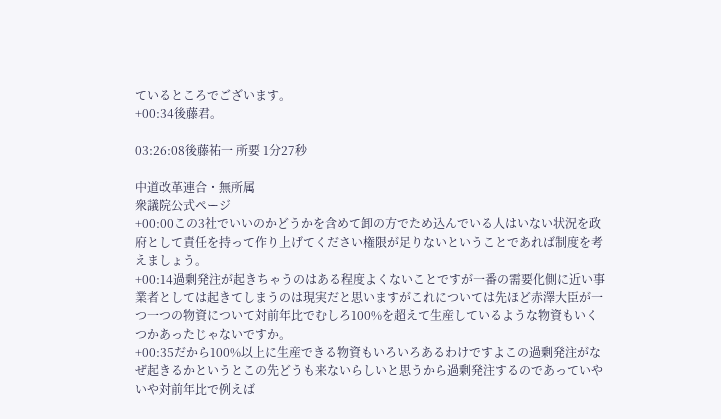ているところでございます。
+00:34後藤君。

03:26:08後藤祐一 所要 1分27秒

中道改革連合・無所属
衆議院公式ページ
+00:00この3社でいいのかどうかを含めて卸の方でため込んでいる人はいない状況を政府として責任を持って作り上げてください権限が足りないということであれば制度を考えましょう。
+00:14過剰発注が起きちゃうのはある程度よくないことですが一番の需要化側に近い事業者としては起きてしまうのは現実だと思いますがこれについては先ほど赤澤大臣が一つ一つの物資について対前年比でむしろ100%を超えて生産しているような物資もいくつかあったじゃないですか。
+00:35だから100%以上に生産できる物資もいろいろあるわけですよこの過剰発注がなぜ起きるかというとこの先どうも来ないらしいと思うから過剰発注するのであっていやいや対前年比で例えば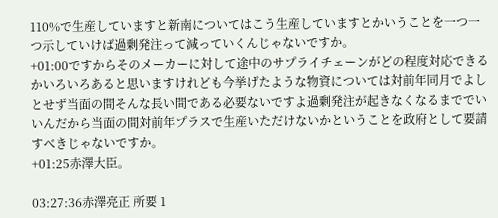110%で生産していますと新南についてはこう生産していますとかいうことを一つ一つ示していけば過剰発注って減っていくんじゃないですか。
+01:00ですからそのメーカーに対して途中のサプライチェーンがどの程度対応できるかいろいろあると思いますけれども今挙げたような物資については対前年同月でよしとせず当面の間そんな長い間である必要ないですよ過剰発注が起きなくなるまででいいんだから当面の間対前年プラスで生産いただけないかということを政府として要請すべきじゃないですか。
+01:25赤澤大臣。

03:27:36赤澤亮正 所要 1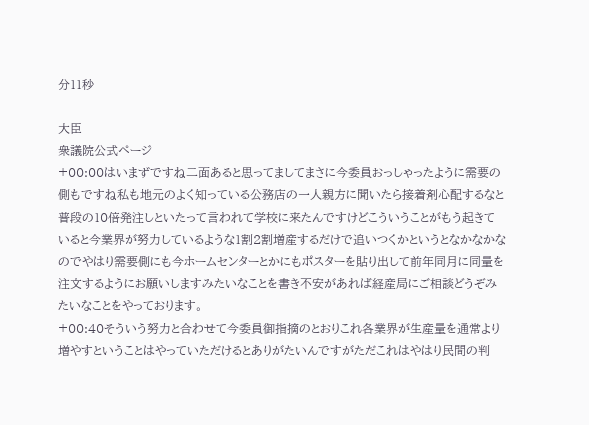分11秒

大臣
衆議院公式ページ
+00:00はいまずですね二面あると思ってましてまさに今委員おっしゃったように需要の側もですね私も地元のよく知っている公務店の一人親方に聞いたら接着剤心配するなと普段の10倍発注しといたって言われて学校に来たんですけどこういうことがもう起きていると今業界が努力しているような1割2割増産するだけで追いつくかというとなかなかなのでやはり需要側にも今ホームセンターとかにもポスターを貼り出して前年同月に同量を注文するようにお願いしますみたいなことを書き不安があれば経産局にご相談どうぞみたいなことをやっております。
+00:40そういう努力と合わせて今委員御指摘のとおりこれ各業界が生産量を通常より増やすということはやっていただけるとありがたいんですがただこれはやはり民間の判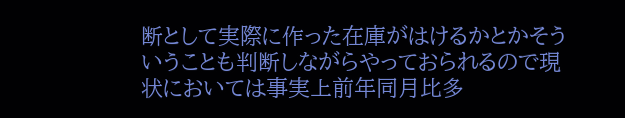断として実際に作った在庫がはけるかとかそういうことも判断しながらやっておられるので現状においては事実上前年同月比多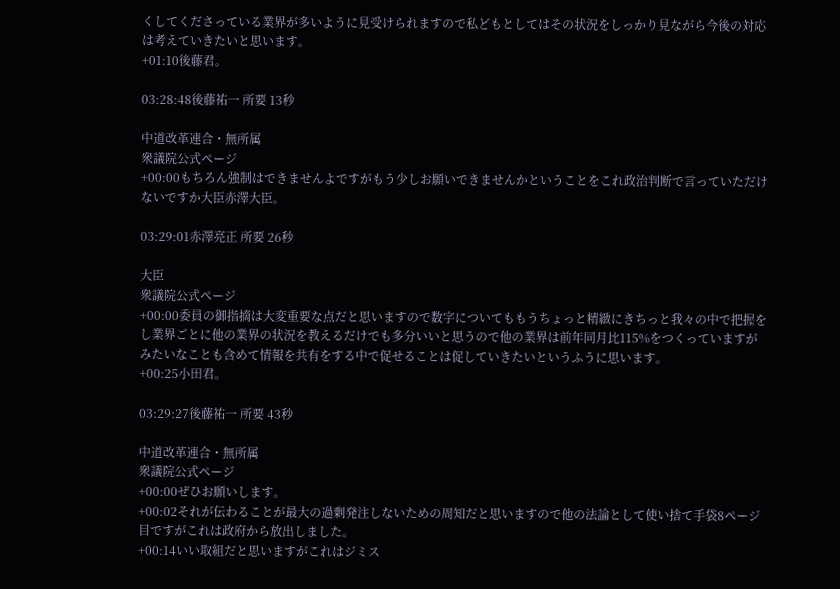くしてくださっている業界が多いように見受けられますので私どもとしてはその状況をしっかり見ながら今後の対応は考えていきたいと思います。
+01:10後藤君。

03:28:48後藤祐一 所要 13秒

中道改革連合・無所属
衆議院公式ページ
+00:00もちろん強制はできませんよですがもう少しお願いできませんかということをこれ政治判断で言っていただけないですか大臣赤澤大臣。

03:29:01赤澤亮正 所要 26秒

大臣
衆議院公式ページ
+00:00委員の御指摘は大変重要な点だと思いますので数字についてももうちょっと精緻にきちっと我々の中で把握をし業界ごとに他の業界の状況を教えるだけでも多分いいと思うので他の業界は前年同月比115%をつくっていますがみたいなことも含めて情報を共有をする中で促せることは促していきたいというふうに思います。
+00:25小田君。

03:29:27後藤祐一 所要 43秒

中道改革連合・無所属
衆議院公式ページ
+00:00ぜひお願いします。
+00:02それが伝わることが最大の過剰発注しないための周知だと思いますので他の法論として使い捨て手袋8ページ目ですがこれは政府から放出しました。
+00:14いい取組だと思いますがこれはジミス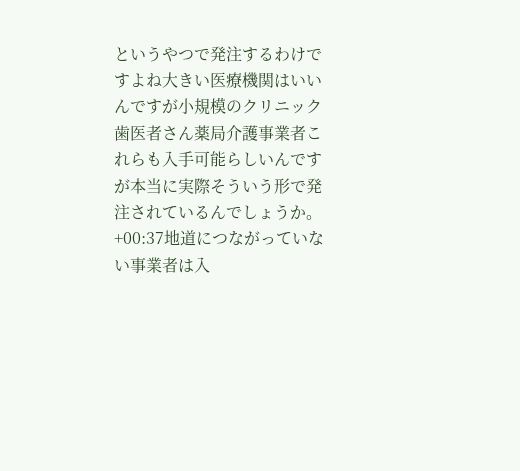というやつで発注するわけですよね大きい医療機関はいいんですが小規模のクリニック歯医者さん薬局介護事業者これらも入手可能らしいんですが本当に実際そういう形で発注されているんでしょうか。
+00:37地道につながっていない事業者は入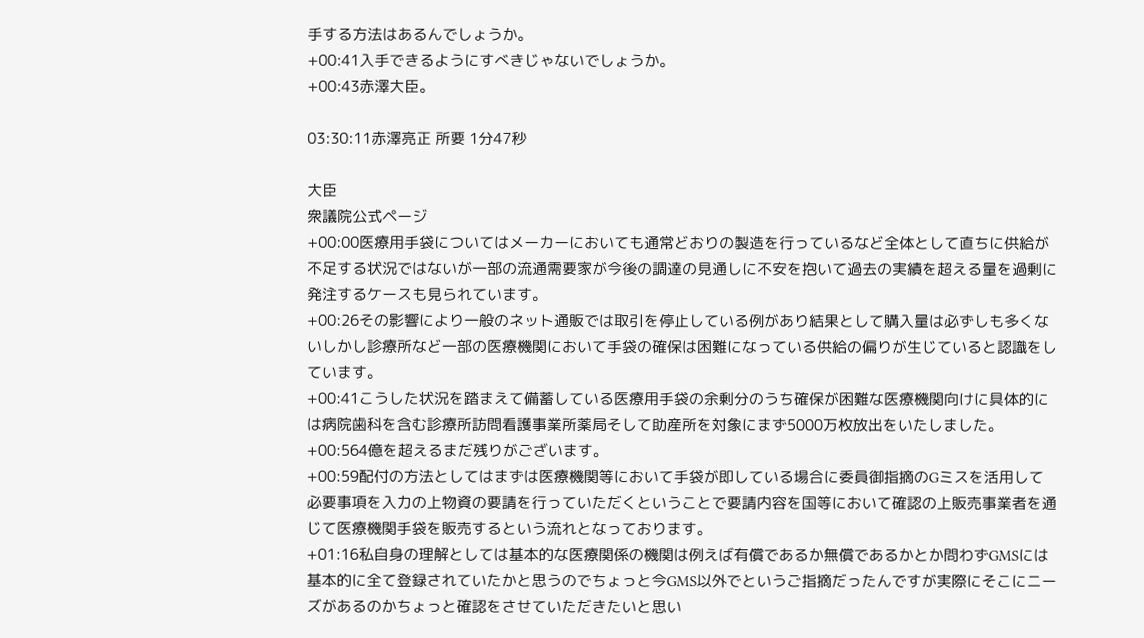手する方法はあるんでしょうか。
+00:41入手できるようにすべきじゃないでしょうか。
+00:43赤澤大臣。

03:30:11赤澤亮正 所要 1分47秒

大臣
衆議院公式ページ
+00:00医療用手袋についてはメーカーにおいても通常どおりの製造を行っているなど全体として直ちに供給が不足する状況ではないが一部の流通需要家が今後の調達の見通しに不安を抱いて過去の実績を超える量を過剰に発注するケースも見られています。
+00:26その影響により一般のネット通販では取引を停止している例があり結果として購入量は必ずしも多くないしかし診療所など一部の医療機関において手袋の確保は困難になっている供給の偏りが生じていると認識をしています。
+00:41こうした状況を踏まえて備蓄している医療用手袋の余剰分のうち確保が困難な医療機関向けに具体的には病院歯科を含む診療所訪問看護事業所薬局そして助産所を対象にまず5000万枚放出をいたしました。
+00:564億を超えるまだ残りがございます。
+00:59配付の方法としてはまずは医療機関等において手袋が即している場合に委員御指摘のGミスを活用して必要事項を入力の上物資の要請を行っていただくということで要請内容を国等において確認の上販売事業者を通じて医療機関手袋を販売するという流れとなっております。
+01:16私自身の理解としては基本的な医療関係の機関は例えば有償であるか無償であるかとか問わずGMSには基本的に全て登録されていたかと思うのでちょっと今GMS以外でというご指摘だったんですが実際にそこにニーズがあるのかちょっと確認をさせていただきたいと思い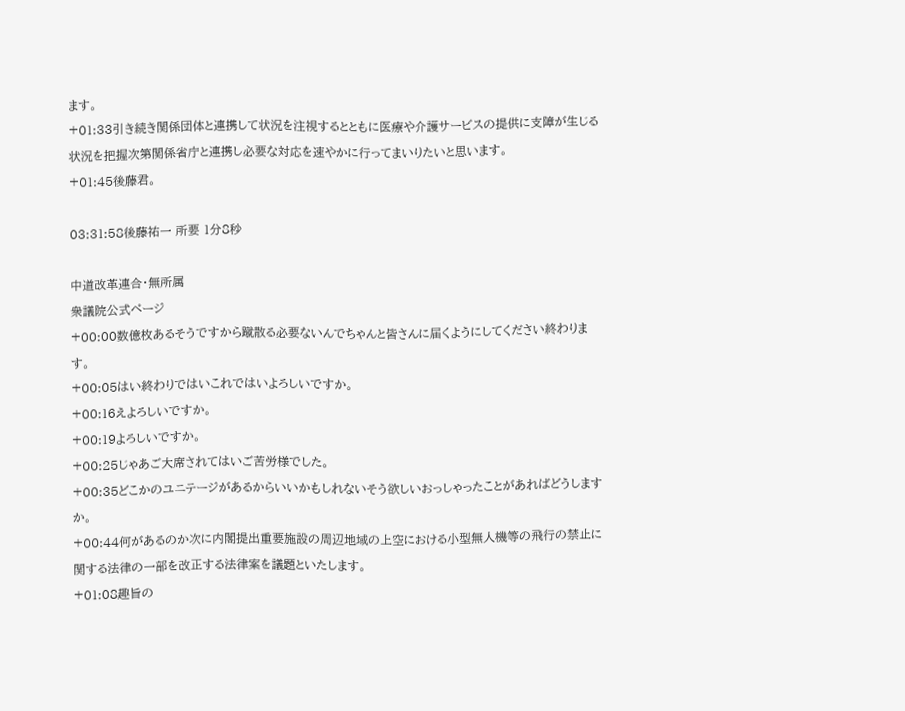ます。
+01:33引き続き関係団体と連携して状況を注視するとともに医療や介護サービスの提供に支障が生じる状況を把握次第関係省庁と連携し必要な対応を速やかに行ってまいりたいと思います。
+01:45後藤君。

03:31:58後藤祐一 所要 1分8秒

中道改革連合・無所属
衆議院公式ページ
+00:00数億枚あるそうですから蹴散る必要ないんでちゃんと皆さんに届くようにしてください終わります。
+00:05はい終わりではいこれではいよろしいですか。
+00:16えよろしいですか。
+00:19よろしいですか。
+00:25じゃあご大席されてはいご苦労様でした。
+00:35どこかのユニテージがあるからいいかもしれないそう欲しいおっしゃったことがあればどうしますか。
+00:44何があるのか次に内閣提出重要施設の周辺地域の上空における小型無人機等の飛行の禁止に関する法律の一部を改正する法律案を議題といたします。
+01:08趣旨の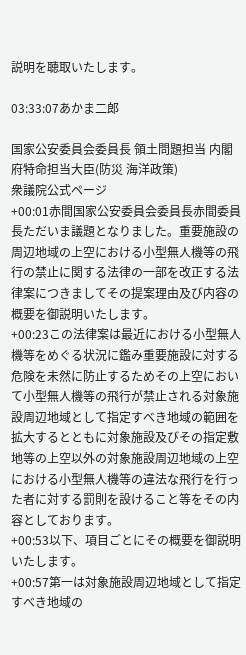説明を聴取いたします。

03:33:07あかま二郎

国家公安委員会委員長 領土問題担当 内閣府特命担当大臣(防災 海洋政策)
衆議院公式ページ
+00:01赤間国家公安委員会委員長赤間委員長ただいま議題となりました。重要施設の周辺地域の上空における小型無人機等の飛行の禁止に関する法律の一部を改正する法律案につきましてその提案理由及び内容の概要を御説明いたします。
+00:23この法律案は最近における小型無人機等をめぐる状況に鑑み重要施設に対する危険を未然に防止するためその上空において小型無人機等の飛行が禁止される対象施設周辺地域として指定すべき地域の範囲を拡大するとともに対象施設及びその指定敷地等の上空以外の対象施設周辺地域の上空における小型無人機等の違法な飛行を行った者に対する罰則を設けること等をその内容としております。
+00:53以下、項目ごとにその概要を御説明いたします。
+00:57第一は対象施設周辺地域として指定すべき地域の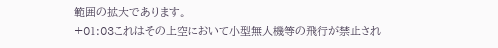範囲の拡大であります。
+01:03これはその上空において小型無人機等の飛行が禁止され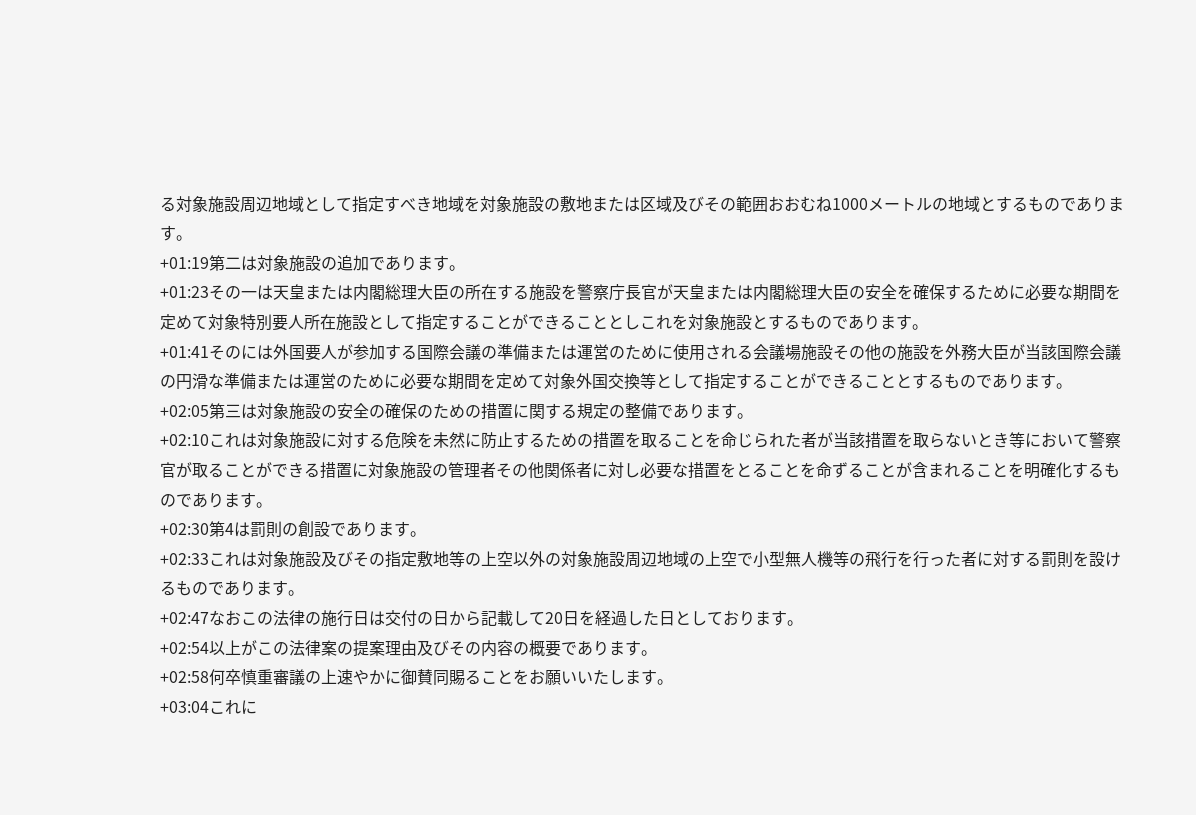る対象施設周辺地域として指定すべき地域を対象施設の敷地または区域及びその範囲おおむね1000メートルの地域とするものであります。
+01:19第二は対象施設の追加であります。
+01:23その一は天皇または内閣総理大臣の所在する施設を警察庁長官が天皇または内閣総理大臣の安全を確保するために必要な期間を定めて対象特別要人所在施設として指定することができることとしこれを対象施設とするものであります。
+01:41そのには外国要人が参加する国際会議の準備または運営のために使用される会議場施設その他の施設を外務大臣が当該国際会議の円滑な準備または運営のために必要な期間を定めて対象外国交換等として指定することができることとするものであります。
+02:05第三は対象施設の安全の確保のための措置に関する規定の整備であります。
+02:10これは対象施設に対する危険を未然に防止するための措置を取ることを命じられた者が当該措置を取らないとき等において警察官が取ることができる措置に対象施設の管理者その他関係者に対し必要な措置をとることを命ずることが含まれることを明確化するものであります。
+02:30第4は罰則の創設であります。
+02:33これは対象施設及びその指定敷地等の上空以外の対象施設周辺地域の上空で小型無人機等の飛行を行った者に対する罰則を設けるものであります。
+02:47なおこの法律の施行日は交付の日から記載して20日を経過した日としております。
+02:54以上がこの法律案の提案理由及びその内容の概要であります。
+02:58何卒慎重審議の上速やかに御賛同賜ることをお願いいたします。
+03:04これに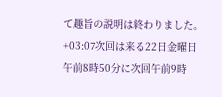て趣旨の説明は終わりました。
+03:07次回は来る22日金曜日午前8時50分に次回午前9時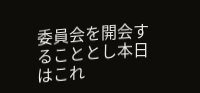委員会を開会することとし本日はこれ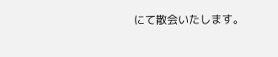にて散会いたします。